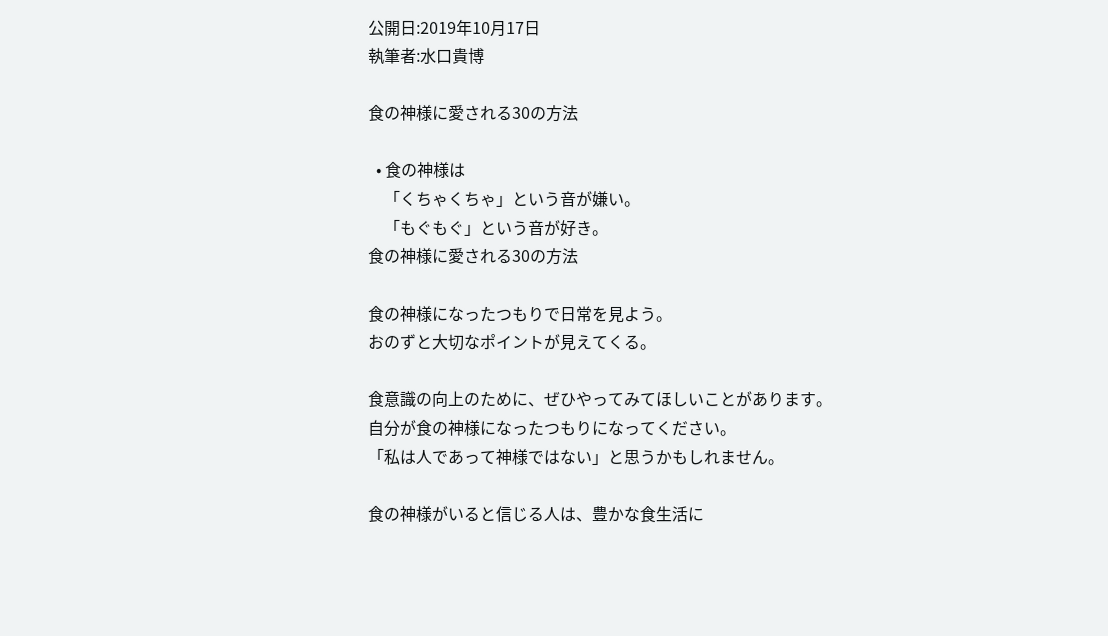公開日:2019年10月17日
執筆者:水口貴博

食の神様に愛される30の方法

  • 食の神様は
    「くちゃくちゃ」という音が嫌い。
    「もぐもぐ」という音が好き。
食の神様に愛される30の方法

食の神様になったつもりで日常を見よう。
おのずと大切なポイントが見えてくる。

食意識の向上のために、ぜひやってみてほしいことがあります。
自分が食の神様になったつもりになってください。
「私は人であって神様ではない」と思うかもしれません。

食の神様がいると信じる人は、豊かな食生活に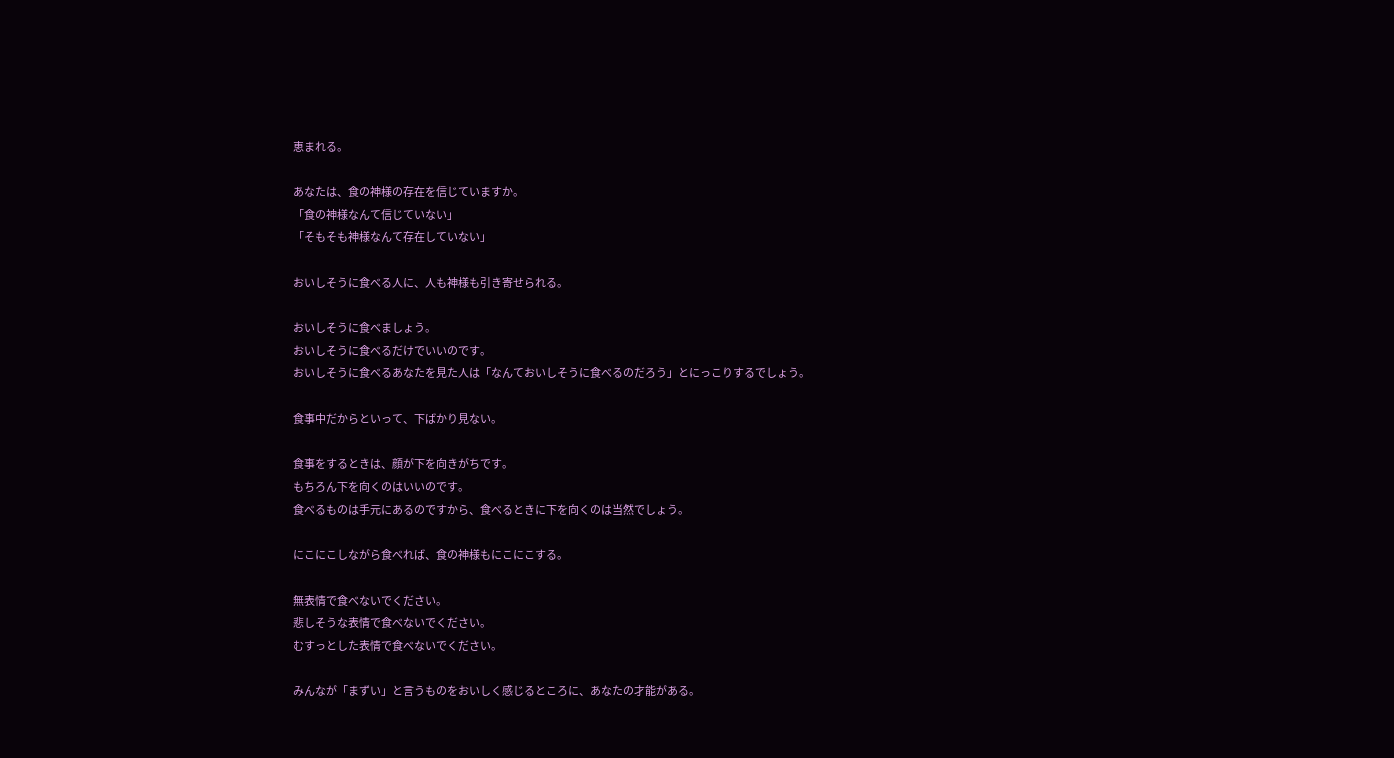恵まれる。

あなたは、食の神様の存在を信じていますか。
「食の神様なんて信じていない」
「そもそも神様なんて存在していない」

おいしそうに食べる人に、人も神様も引き寄せられる。

おいしそうに食べましょう。
おいしそうに食べるだけでいいのです。
おいしそうに食べるあなたを見た人は「なんておいしそうに食べるのだろう」とにっこりするでしょう。

食事中だからといって、下ばかり見ない。

食事をするときは、顔が下を向きがちです。
もちろん下を向くのはいいのです。
食べるものは手元にあるのですから、食べるときに下を向くのは当然でしょう。

にこにこしながら食べれば、食の神様もにこにこする。

無表情で食べないでください。
悲しそうな表情で食べないでください。
むすっとした表情で食べないでください。

みんなが「まずい」と言うものをおいしく感じるところに、あなたの才能がある。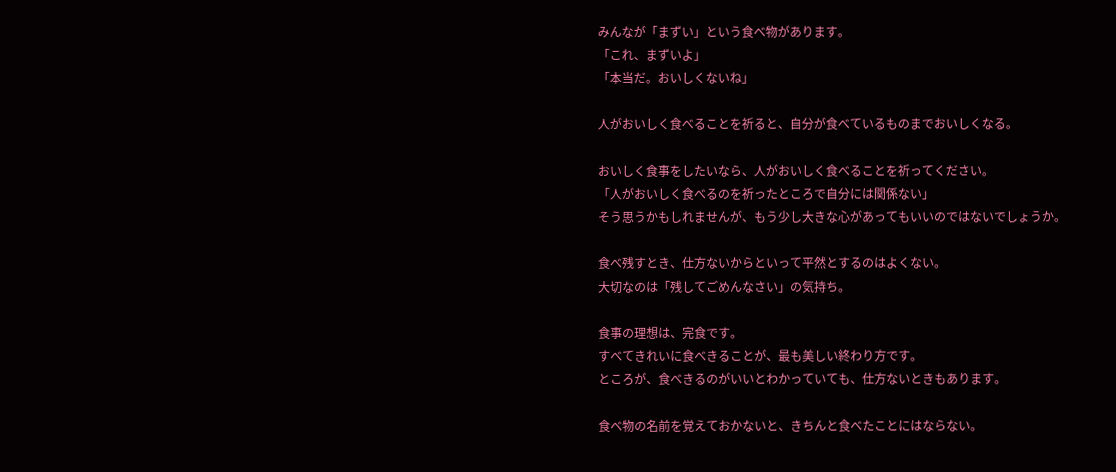みんなが「まずい」という食べ物があります。
「これ、まずいよ」
「本当だ。おいしくないね」

人がおいしく食べることを祈ると、自分が食べているものまでおいしくなる。

おいしく食事をしたいなら、人がおいしく食べることを祈ってください。
「人がおいしく食べるのを祈ったところで自分には関係ない」
そう思うかもしれませんが、もう少し大きな心があってもいいのではないでしょうか。

食べ残すとき、仕方ないからといって平然とするのはよくない。
大切なのは「残してごめんなさい」の気持ち。

食事の理想は、完食です。
すべてきれいに食べきることが、最も美しい終わり方です。
ところが、食べきるのがいいとわかっていても、仕方ないときもあります。

食べ物の名前を覚えておかないと、きちんと食べたことにはならない。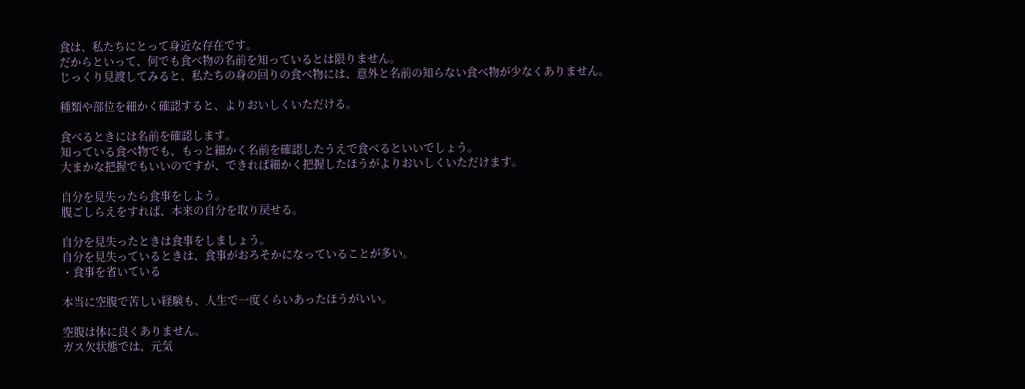食は、私たちにとって身近な存在です。
だからといって、何でも食べ物の名前を知っているとは限りません。
じっくり見渡してみると、私たちの身の回りの食べ物には、意外と名前の知らない食べ物が少なくありません。

種類や部位を細かく確認すると、よりおいしくいただける。

食べるときには名前を確認します。
知っている食べ物でも、もっと細かく名前を確認したうえで食べるといいでしょう。
大まかな把握でもいいのですが、できれば細かく把握したほうがよりおいしくいただけます。

自分を見失ったら食事をしよう。
腹ごしらえをすれば、本来の自分を取り戻せる。

自分を見失ったときは食事をしましょう。
自分を見失っているときは、食事がおろそかになっていることが多い。
・食事を省いている

本当に空腹で苦しい経験も、人生で一度くらいあったほうがいい。

空腹は体に良くありません。
ガス欠状態では、元気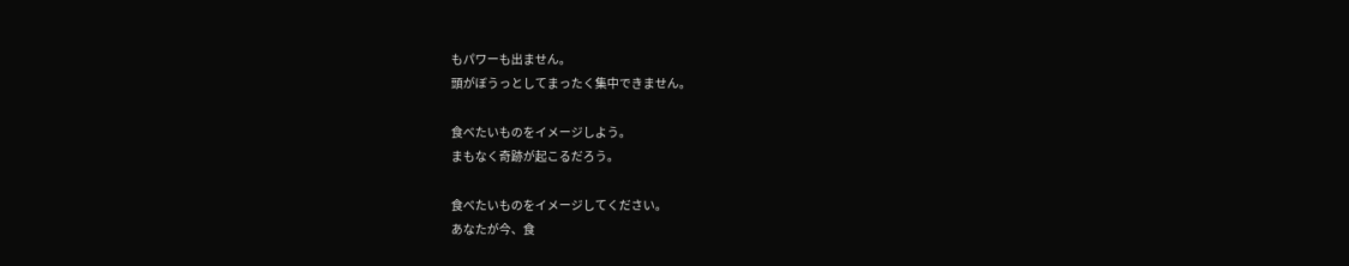もパワーも出ません。
頭がぼうっとしてまったく集中できません。

食べたいものをイメージしよう。
まもなく奇跡が起こるだろう。

食べたいものをイメージしてください。
あなたが今、食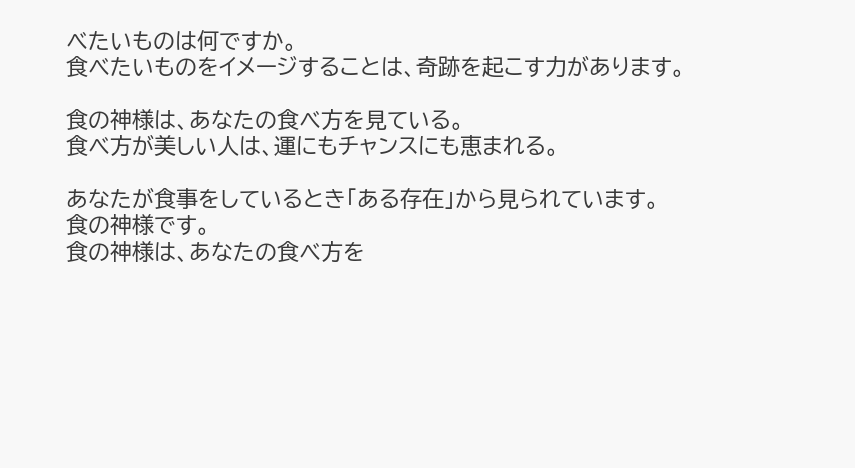べたいものは何ですか。
食べたいものをイメージすることは、奇跡を起こす力があります。

食の神様は、あなたの食べ方を見ている。
食べ方が美しい人は、運にもチャンスにも恵まれる。

あなたが食事をしているとき「ある存在」から見られています。
食の神様です。
食の神様は、あなたの食べ方を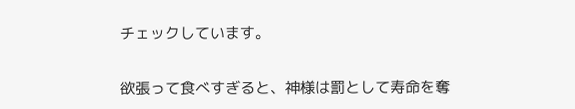チェックしています。

欲張って食べすぎると、神様は罰として寿命を奪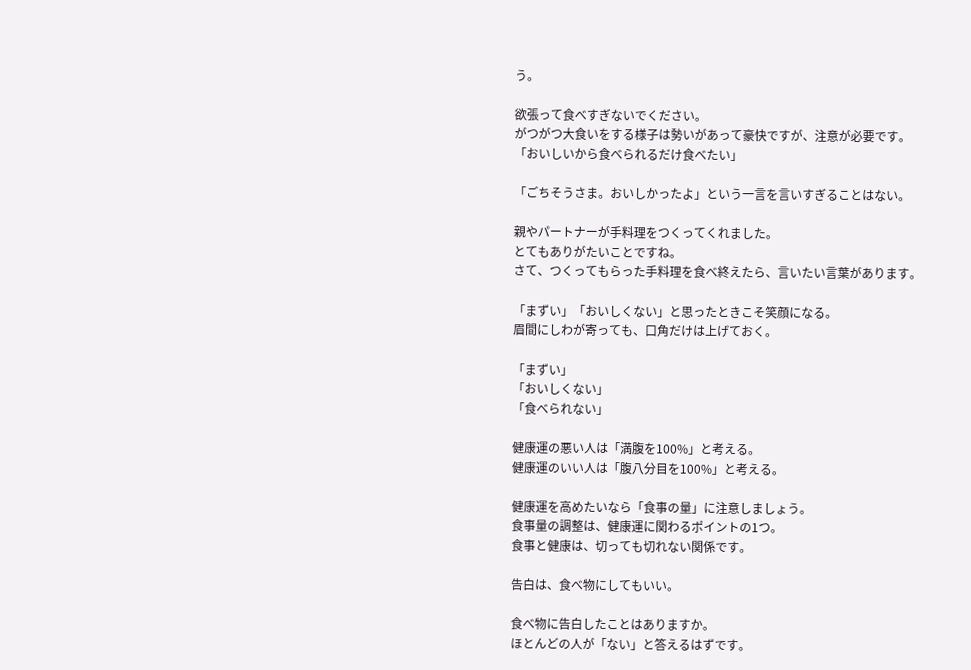う。

欲張って食べすぎないでください。
がつがつ大食いをする様子は勢いがあって豪快ですが、注意が必要です。
「おいしいから食べられるだけ食べたい」

「ごちそうさま。おいしかったよ」という一言を言いすぎることはない。

親やパートナーが手料理をつくってくれました。
とてもありがたいことですね。
さて、つくってもらった手料理を食べ終えたら、言いたい言葉があります。

「まずい」「おいしくない」と思ったときこそ笑顔になる。
眉間にしわが寄っても、口角だけは上げておく。

「まずい」
「おいしくない」
「食べられない」

健康運の悪い人は「満腹を100%」と考える。
健康運のいい人は「腹八分目を100%」と考える。

健康運を高めたいなら「食事の量」に注意しましょう。
食事量の調整は、健康運に関わるポイントの1つ。
食事と健康は、切っても切れない関係です。

告白は、食べ物にしてもいい。

食べ物に告白したことはありますか。
ほとんどの人が「ない」と答えるはずです。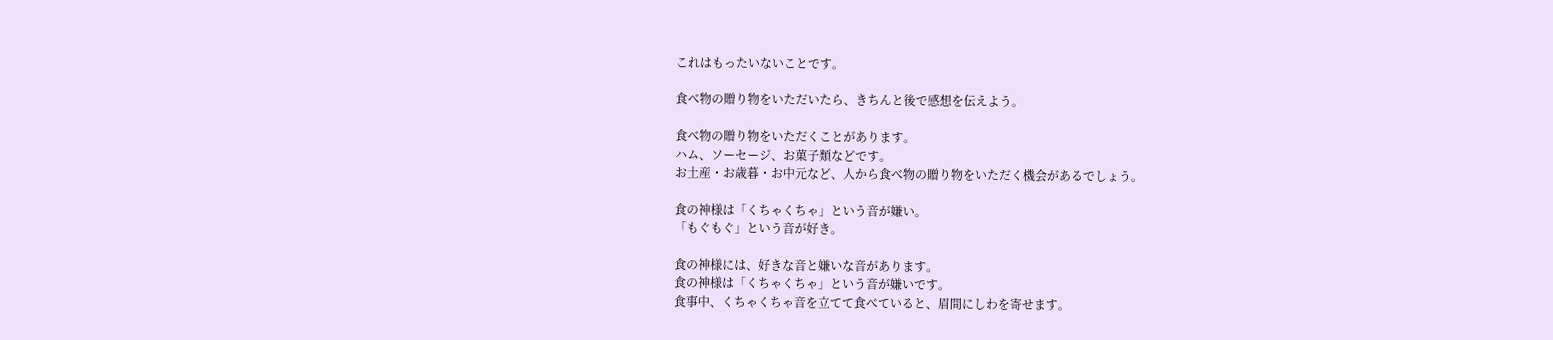これはもったいないことです。

食べ物の贈り物をいただいたら、きちんと後で感想を伝えよう。

食べ物の贈り物をいただくことがあります。
ハム、ソーセージ、お菓子類などです。
お土産・お歳暮・お中元など、人から食べ物の贈り物をいただく機会があるでしょう。

食の神様は「くちゃくちゃ」という音が嫌い。
「もぐもぐ」という音が好き。

食の神様には、好きな音と嫌いな音があります。
食の神様は「くちゃくちゃ」という音が嫌いです。
食事中、くちゃくちゃ音を立てて食べていると、眉間にしわを寄せます。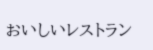おいしいレストラン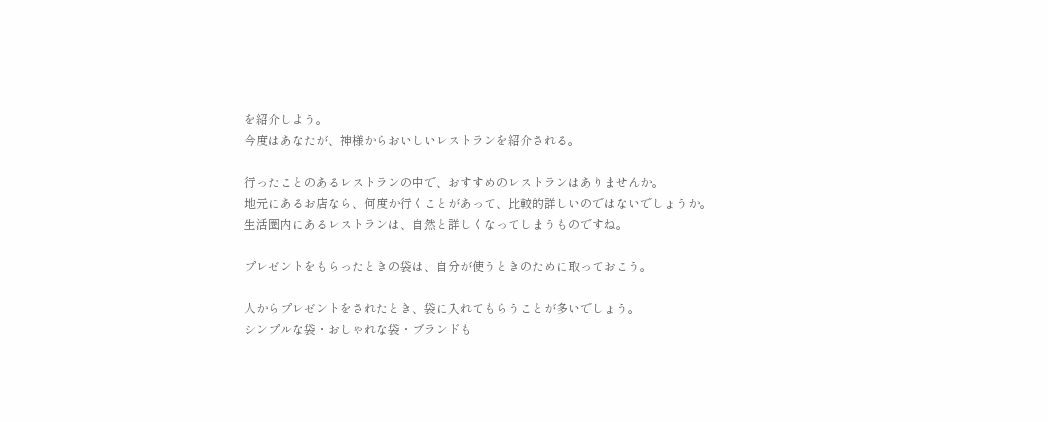を紹介しよう。
今度はあなたが、神様からおいしいレストランを紹介される。

行ったことのあるレストランの中で、おすすめのレストランはありませんか。
地元にあるお店なら、何度か行くことがあって、比較的詳しいのではないでしょうか。
生活圏内にあるレストランは、自然と詳しくなってしまうものですね。

プレゼントをもらったときの袋は、自分が使うときのために取っておこう。

人からプレゼントをされたとき、袋に入れてもらうことが多いでしょう。
シンプルな袋・おしゃれな袋・ブランドも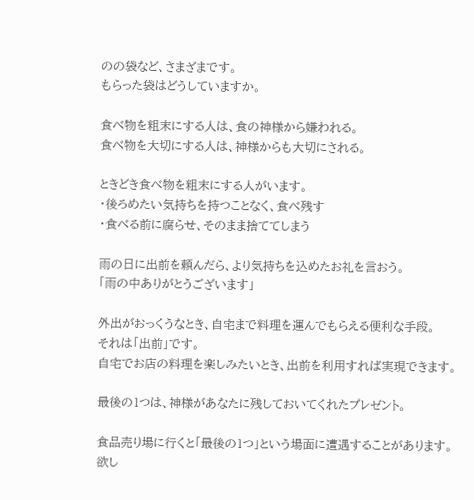のの袋など、さまざまです。
もらった袋はどうしていますか。

食べ物を粗末にする人は、食の神様から嫌われる。
食べ物を大切にする人は、神様からも大切にされる。

ときどき食べ物を粗末にする人がいます。
・後ろめたい気持ちを持つことなく、食べ残す
・食べる前に腐らせ、そのまま捨ててしまう

雨の日に出前を頼んだら、より気持ちを込めたお礼を言おう。
「雨の中ありがとうございます」

外出がおっくうなとき、自宅まで料理を運んでもらえる便利な手段。
それは「出前」です。
自宅でお店の料理を楽しみたいとき、出前を利用すれば実現できます。

最後の1つは、神様があなたに残しておいてくれたプレゼント。

食品売り場に行くと「最後の1つ」という場面に遭遇することがあります。
欲し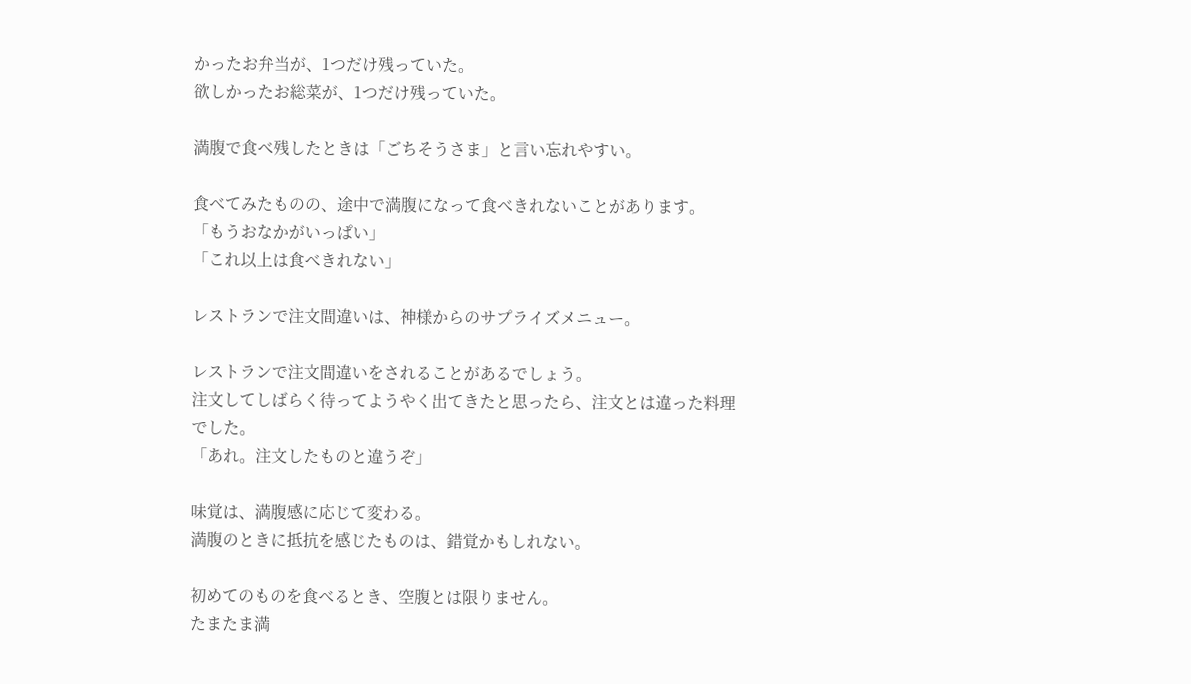かったお弁当が、1つだけ残っていた。
欲しかったお総菜が、1つだけ残っていた。

満腹で食べ残したときは「ごちそうさま」と言い忘れやすい。

食べてみたものの、途中で満腹になって食べきれないことがあります。
「もうおなかがいっぱい」
「これ以上は食べきれない」

レストランで注文間違いは、神様からのサプライズメニュー。

レストランで注文間違いをされることがあるでしょう。
注文してしばらく待ってようやく出てきたと思ったら、注文とは違った料理でした。
「あれ。注文したものと違うぞ」

味覚は、満腹感に応じて変わる。
満腹のときに抵抗を感じたものは、錯覚かもしれない。

初めてのものを食べるとき、空腹とは限りません。
たまたま満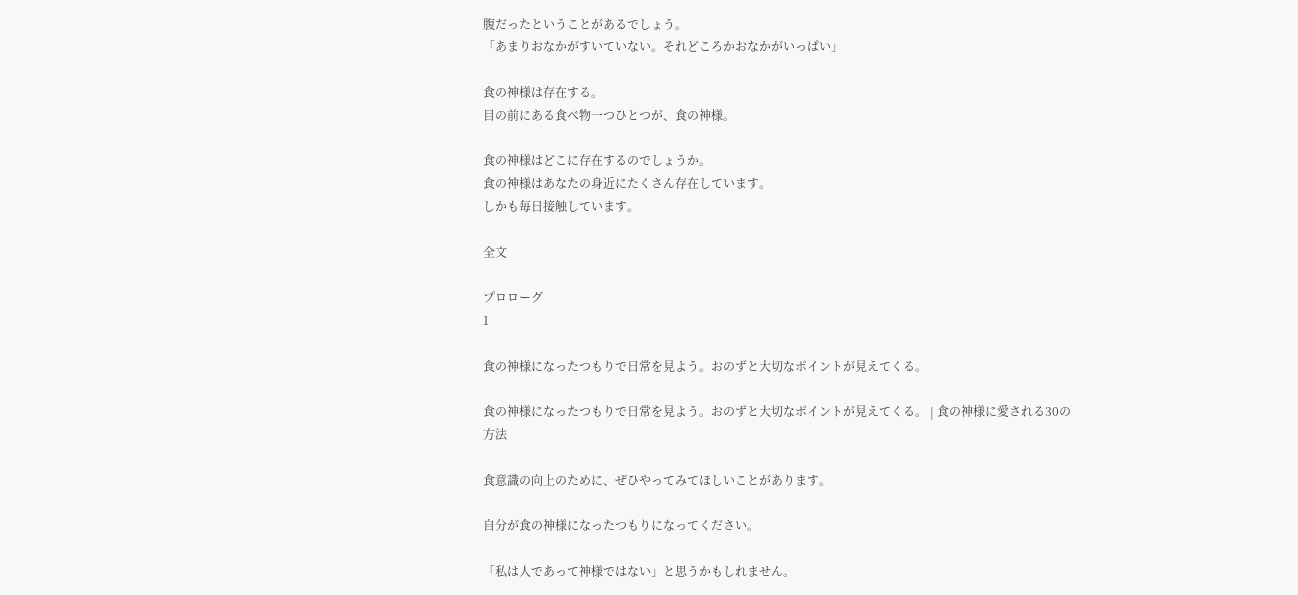腹だったということがあるでしょう。
「あまりおなかがすいていない。それどころかおなかがいっぱい」

食の神様は存在する。
目の前にある食べ物一つひとつが、食の神様。

食の神様はどこに存在するのでしょうか。
食の神様はあなたの身近にたくさん存在しています。
しかも毎日接触しています。

全文

プロローグ
1

食の神様になったつもりで日常を見よう。おのずと大切なポイントが見えてくる。

食の神様になったつもりで日常を見よう。おのずと大切なポイントが見えてくる。 | 食の神様に愛される30の方法

食意識の向上のために、ぜひやってみてほしいことがあります。

自分が食の神様になったつもりになってください。

「私は人であって神様ではない」と思うかもしれません。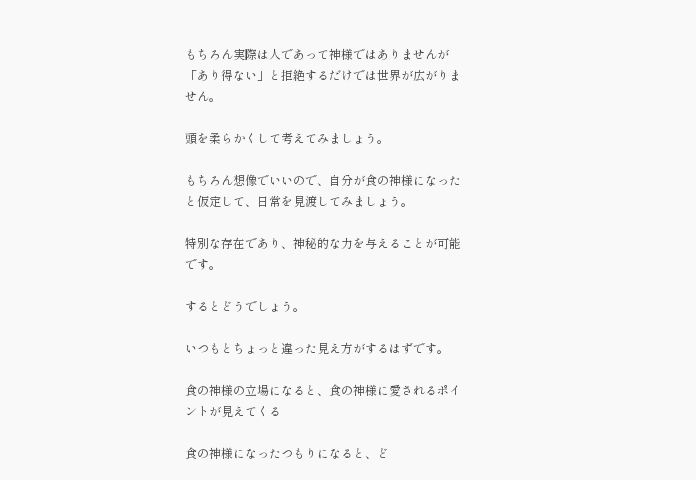もちろん実際は人であって神様ではありませんが「あり得ない」と拒絶するだけでは世界が広がりません。

頭を柔らかくして考えてみましょう。

もちろん想像でいいので、自分が食の神様になったと仮定して、日常を見渡してみましょう。

特別な存在であり、神秘的な力を与えることが可能です。

するとどうでしょう。

いつもとちょっと違った見え方がするはずです。

食の神様の立場になると、食の神様に愛されるポイントが見えてくる

食の神様になったつもりになると、ど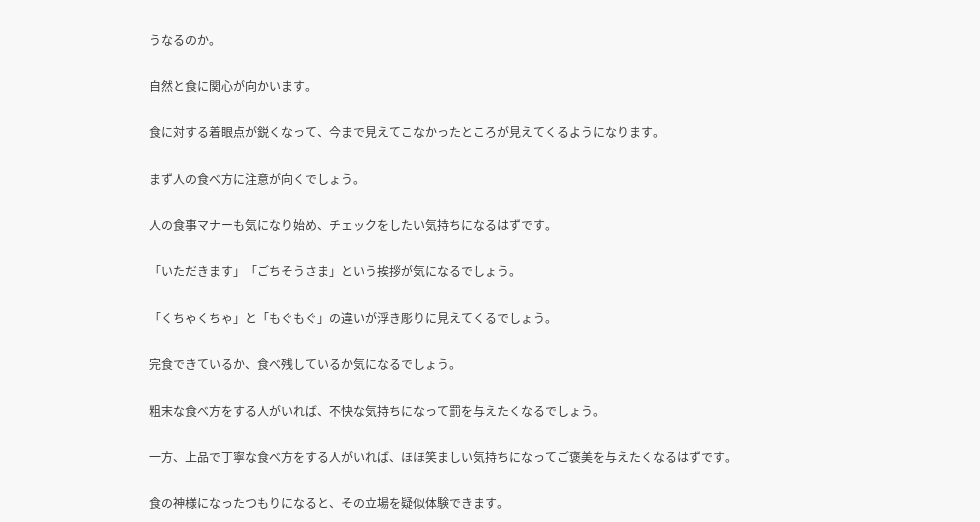うなるのか。

自然と食に関心が向かいます。

食に対する着眼点が鋭くなって、今まで見えてこなかったところが見えてくるようになります。

まず人の食べ方に注意が向くでしょう。

人の食事マナーも気になり始め、チェックをしたい気持ちになるはずです。

「いただきます」「ごちそうさま」という挨拶が気になるでしょう。

「くちゃくちゃ」と「もぐもぐ」の違いが浮き彫りに見えてくるでしょう。

完食できているか、食べ残しているか気になるでしょう。

粗末な食べ方をする人がいれば、不快な気持ちになって罰を与えたくなるでしょう。

一方、上品で丁寧な食べ方をする人がいれば、ほほ笑ましい気持ちになってご褒美を与えたくなるはずです。

食の神様になったつもりになると、その立場を疑似体験できます。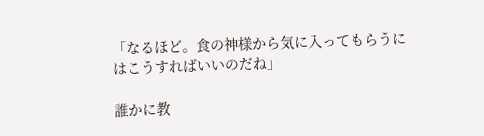「なるほど。食の神様から気に入ってもらうにはこうすればいいのだね」

誰かに教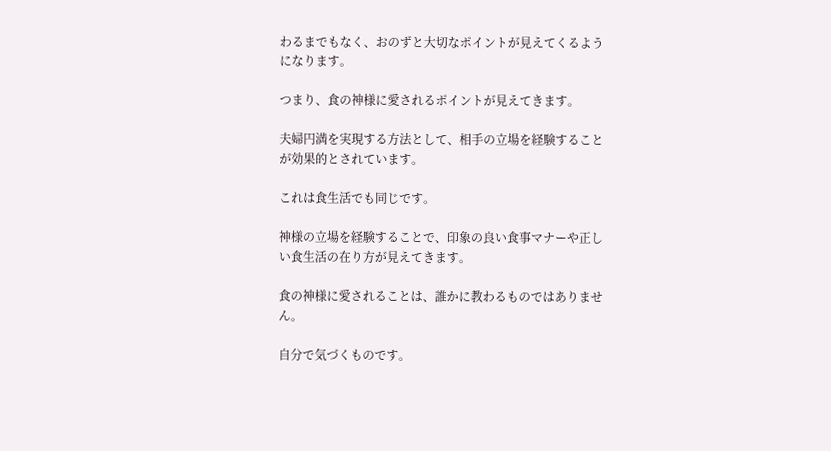わるまでもなく、おのずと大切なポイントが見えてくるようになります。

つまり、食の神様に愛されるポイントが見えてきます。

夫婦円満を実現する方法として、相手の立場を経験することが効果的とされています。

これは食生活でも同じです。

神様の立場を経験することで、印象の良い食事マナーや正しい食生活の在り方が見えてきます。

食の神様に愛されることは、誰かに教わるものではありません。

自分で気づくものです。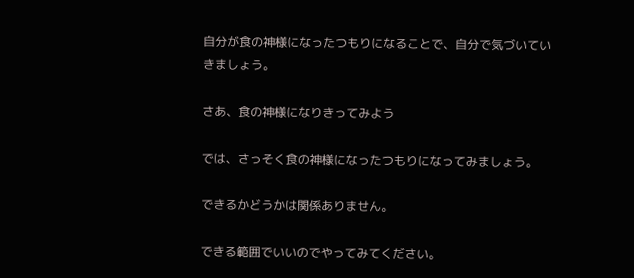自分が食の神様になったつもりになることで、自分で気づいていきましょう。

さあ、食の神様になりきってみよう

では、さっそく食の神様になったつもりになってみましょう。

できるかどうかは関係ありません。

できる範囲でいいのでやってみてください。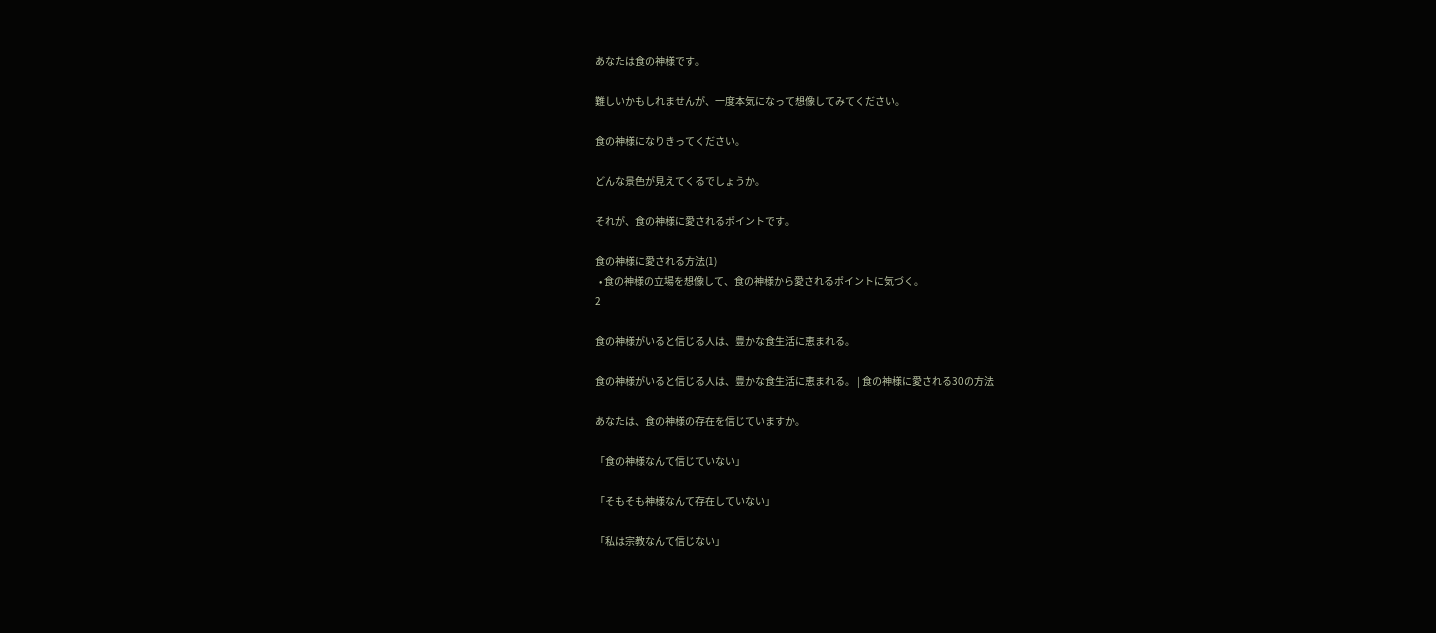あなたは食の神様です。

難しいかもしれませんが、一度本気になって想像してみてください。

食の神様になりきってください。

どんな景色が見えてくるでしょうか。

それが、食の神様に愛されるポイントです。

食の神様に愛される方法(1)
  • 食の神様の立場を想像して、食の神様から愛されるポイントに気づく。
2

食の神様がいると信じる人は、豊かな食生活に恵まれる。

食の神様がいると信じる人は、豊かな食生活に恵まれる。 | 食の神様に愛される30の方法

あなたは、食の神様の存在を信じていますか。

「食の神様なんて信じていない」

「そもそも神様なんて存在していない」

「私は宗教なんて信じない」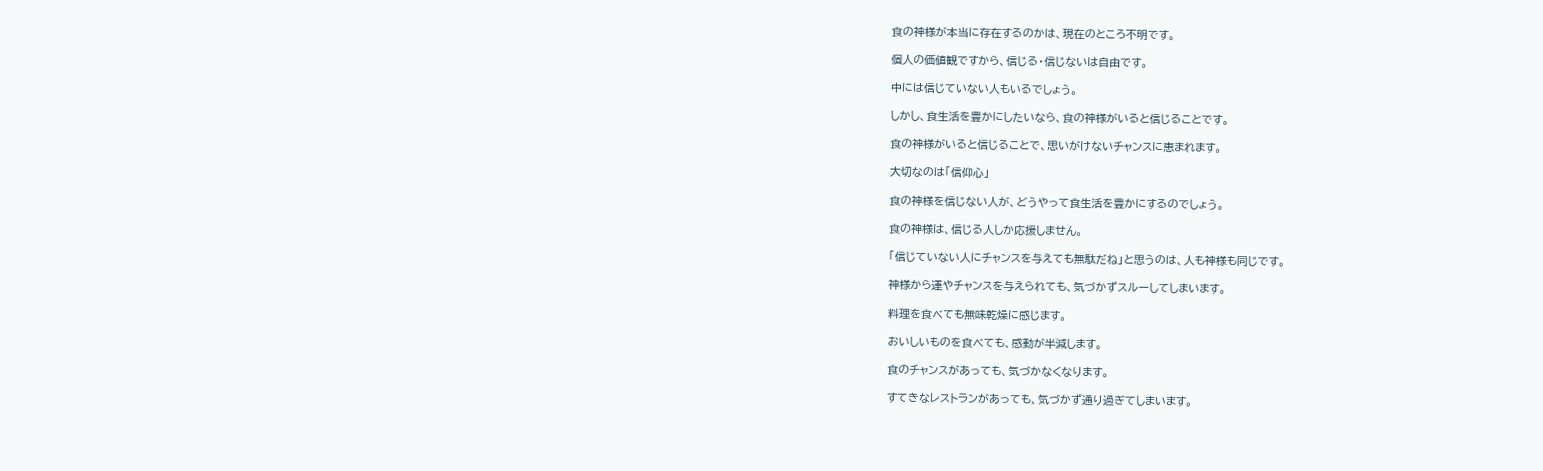食の神様が本当に存在するのかは、現在のところ不明です。

個人の価値観ですから、信じる・信じないは自由です。

中には信じていない人もいるでしょう。

しかし、食生活を豊かにしたいなら、食の神様がいると信じることです。

食の神様がいると信じることで、思いがけないチャンスに恵まれます。

大切なのは「信仰心」

食の神様を信じない人が、どうやって食生活を豊かにするのでしょう。

食の神様は、信じる人しか応援しません。

「信じていない人にチャンスを与えても無駄だね」と思うのは、人も神様も同じです。

神様から運やチャンスを与えられても、気づかずスルーしてしまいます。

料理を食べても無味乾燥に感じます。

おいしいものを食べても、感動が半減します。

食のチャンスがあっても、気づかなくなります。

すてきなレストランがあっても、気づかず通り過ぎてしまいます。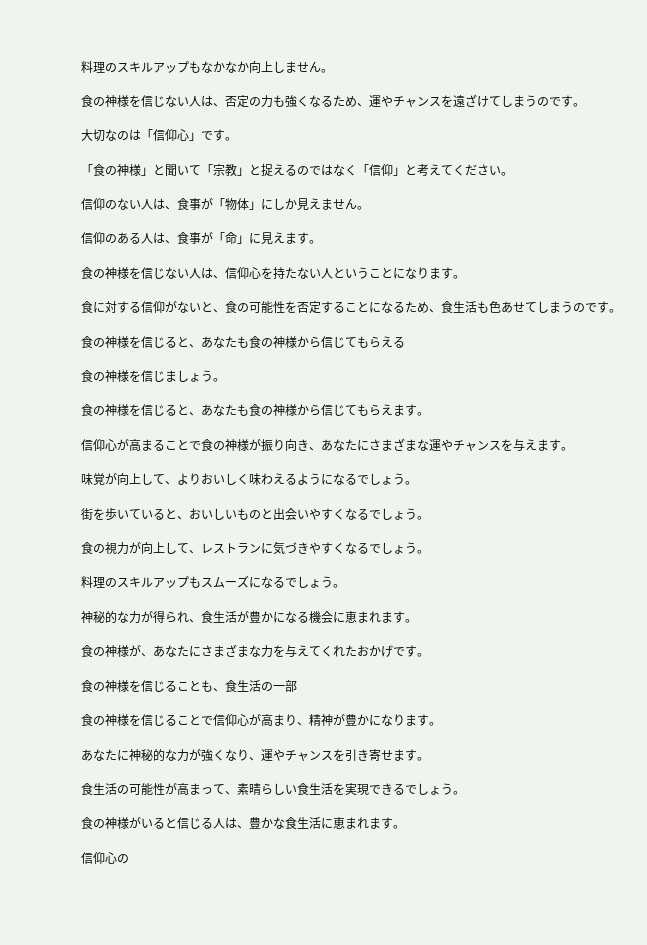料理のスキルアップもなかなか向上しません。

食の神様を信じない人は、否定の力も強くなるため、運やチャンスを遠ざけてしまうのです。

大切なのは「信仰心」です。

「食の神様」と聞いて「宗教」と捉えるのではなく「信仰」と考えてください。

信仰のない人は、食事が「物体」にしか見えません。

信仰のある人は、食事が「命」に見えます。

食の神様を信じない人は、信仰心を持たない人ということになります。

食に対する信仰がないと、食の可能性を否定することになるため、食生活も色あせてしまうのです。

食の神様を信じると、あなたも食の神様から信じてもらえる

食の神様を信じましょう。

食の神様を信じると、あなたも食の神様から信じてもらえます。

信仰心が高まることで食の神様が振り向き、あなたにさまざまな運やチャンスを与えます。

味覚が向上して、よりおいしく味わえるようになるでしょう。

街を歩いていると、おいしいものと出会いやすくなるでしょう。

食の視力が向上して、レストランに気づきやすくなるでしょう。

料理のスキルアップもスムーズになるでしょう。

神秘的な力が得られ、食生活が豊かになる機会に恵まれます。

食の神様が、あなたにさまざまな力を与えてくれたおかげです。

食の神様を信じることも、食生活の一部

食の神様を信じることで信仰心が高まり、精神が豊かになります。

あなたに神秘的な力が強くなり、運やチャンスを引き寄せます。

食生活の可能性が高まって、素晴らしい食生活を実現できるでしょう。

食の神様がいると信じる人は、豊かな食生活に恵まれます。

信仰心の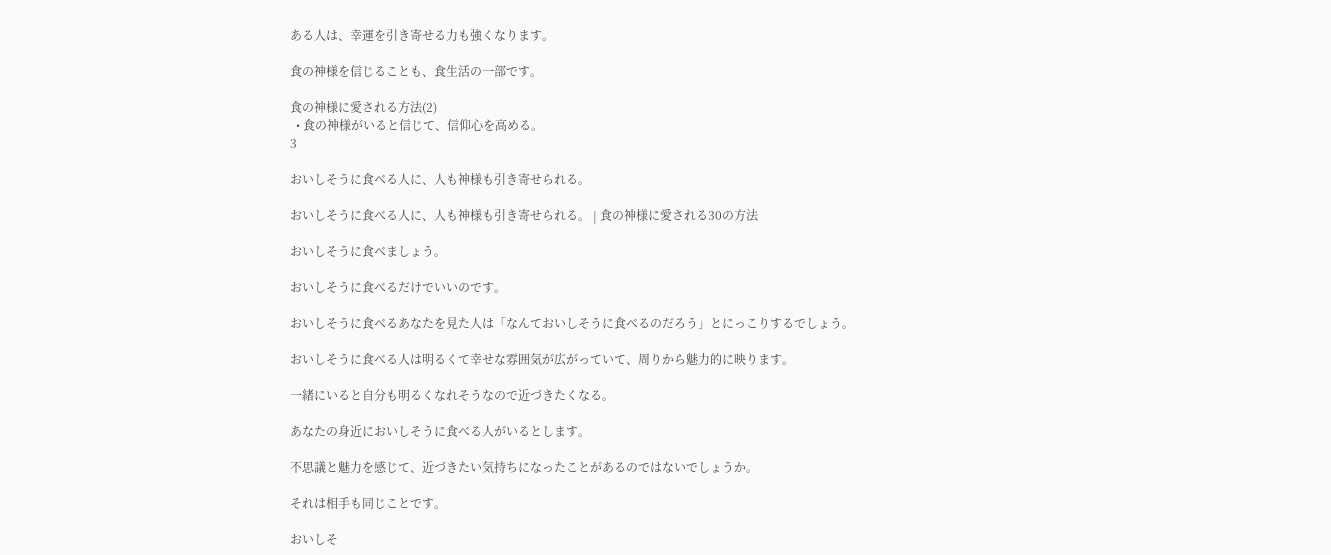ある人は、幸運を引き寄せる力も強くなります。

食の神様を信じることも、食生活の一部です。

食の神様に愛される方法(2)
  • 食の神様がいると信じて、信仰心を高める。
3

おいしそうに食べる人に、人も神様も引き寄せられる。

おいしそうに食べる人に、人も神様も引き寄せられる。 | 食の神様に愛される30の方法

おいしそうに食べましょう。

おいしそうに食べるだけでいいのです。

おいしそうに食べるあなたを見た人は「なんておいしそうに食べるのだろう」とにっこりするでしょう。

おいしそうに食べる人は明るくて幸せな雰囲気が広がっていて、周りから魅力的に映ります。

一緒にいると自分も明るくなれそうなので近づきたくなる。

あなたの身近においしそうに食べる人がいるとします。

不思議と魅力を感じて、近づきたい気持ちになったことがあるのではないでしょうか。

それは相手も同じことです。

おいしそ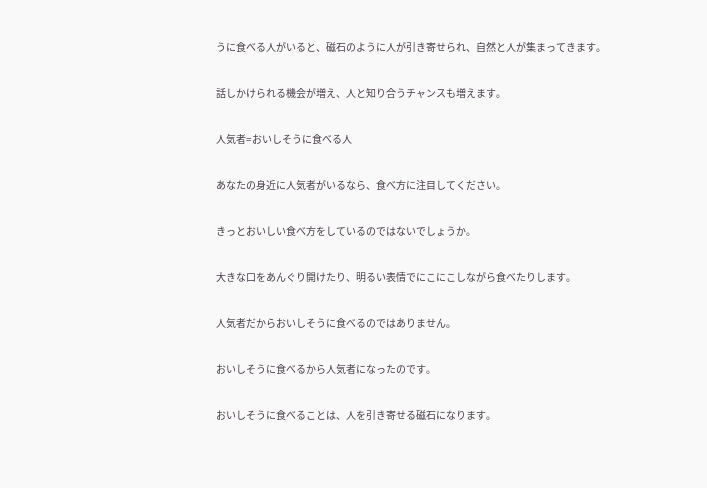うに食べる人がいると、磁石のように人が引き寄せられ、自然と人が集まってきます。

話しかけられる機会が増え、人と知り合うチャンスも増えます。

人気者=おいしそうに食べる人

あなたの身近に人気者がいるなら、食べ方に注目してください。

きっとおいしい食べ方をしているのではないでしょうか。

大きな口をあんぐり開けたり、明るい表情でにこにこしながら食べたりします。

人気者だからおいしそうに食べるのではありません。

おいしそうに食べるから人気者になったのです。

おいしそうに食べることは、人を引き寄せる磁石になります。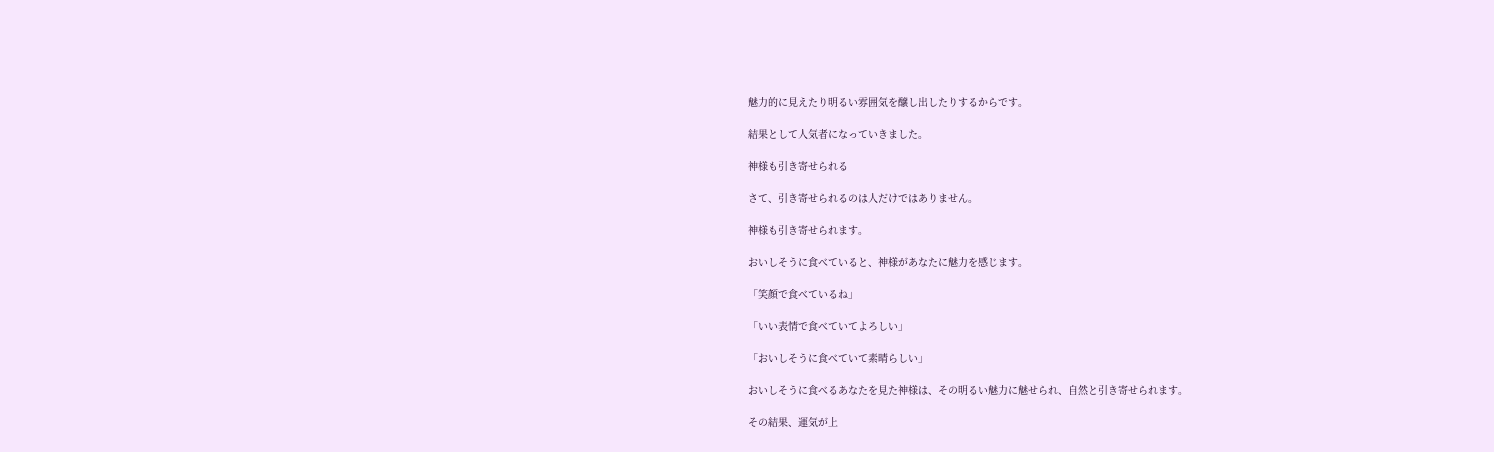魅力的に見えたり明るい雰囲気を醸し出したりするからです。

結果として人気者になっていきました。

神様も引き寄せられる

さて、引き寄せられるのは人だけではありません。

神様も引き寄せられます。

おいしそうに食べていると、神様があなたに魅力を感じます。

「笑顔で食べているね」

「いい表情で食べていてよろしい」

「おいしそうに食べていて素晴らしい」

おいしそうに食べるあなたを見た神様は、その明るい魅力に魅せられ、自然と引き寄せられます。

その結果、運気が上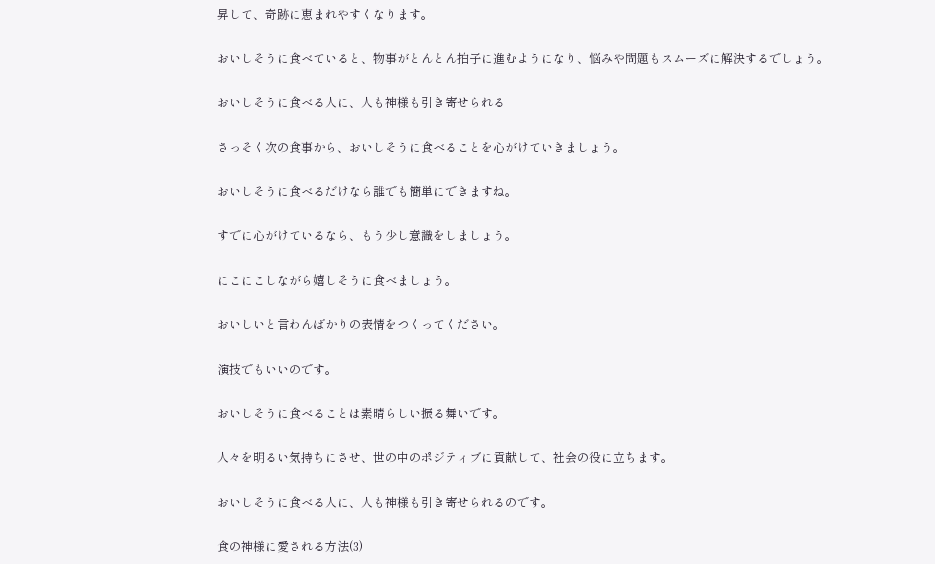昇して、奇跡に恵まれやすくなります。

おいしそうに食べていると、物事がとんとん拍子に進むようになり、悩みや問題もスムーズに解決するでしょう。

おいしそうに食べる人に、人も神様も引き寄せられる

さっそく次の食事から、おいしそうに食べることを心がけていきましょう。

おいしそうに食べるだけなら誰でも簡単にできますね。

すでに心がけているなら、もう少し意識をしましょう。

にこにこしながら嬉しそうに食べましょう。

おいしいと言わんばかりの表情をつくってください。

演技でもいいのです。

おいしそうに食べることは素晴らしい振る舞いです。

人々を明るい気持ちにさせ、世の中のポジティブに貢献して、社会の役に立ちます。

おいしそうに食べる人に、人も神様も引き寄せられるのです。

食の神様に愛される方法(3)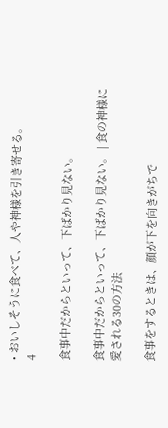• おいしそうに食べて、人や神様を引き寄せる。
4

食事中だからといって、下ばかり見ない。

食事中だからといって、下ばかり見ない。 | 食の神様に愛される30の方法

食事をするときは、顔が下を向きがちで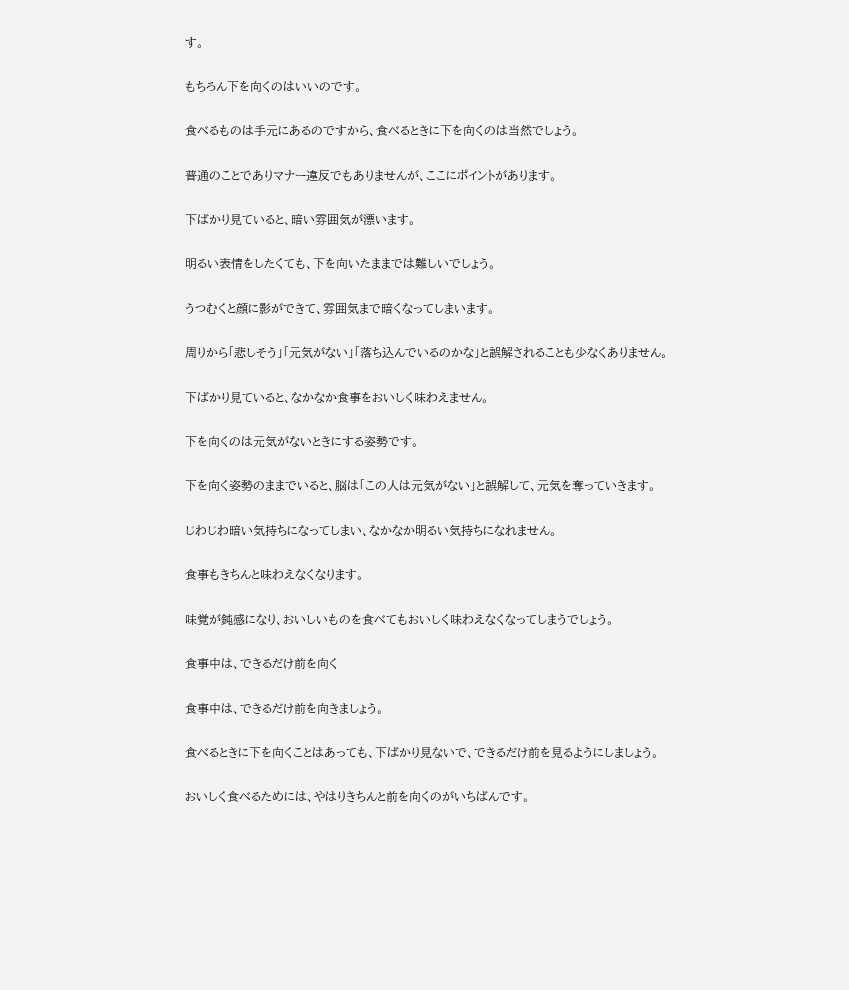す。

もちろん下を向くのはいいのです。

食べるものは手元にあるのですから、食べるときに下を向くのは当然でしょう。

普通のことでありマナー違反でもありませんが、ここにポイントがあります。

下ばかり見ていると、暗い雰囲気が漂います。

明るい表情をしたくても、下を向いたままでは難しいでしょう。

うつむくと顔に影ができて、雰囲気まで暗くなってしまいます。

周りから「悲しそう」「元気がない」「落ち込んでいるのかな」と誤解されることも少なくありません。

下ばかり見ていると、なかなか食事をおいしく味わえません。

下を向くのは元気がないときにする姿勢です。

下を向く姿勢のままでいると、脳は「この人は元気がない」と誤解して、元気を奪っていきます。

じわじわ暗い気持ちになってしまい、なかなか明るい気持ちになれません。

食事もきちんと味わえなくなります。

味覚が鈍感になり、おいしいものを食べてもおいしく味わえなくなってしまうでしょう。

食事中は、できるだけ前を向く

食事中は、できるだけ前を向きましょう。

食べるときに下を向くことはあっても、下ばかり見ないで、できるだけ前を見るようにしましょう。

おいしく食べるためには、やはりきちんと前を向くのがいちばんです。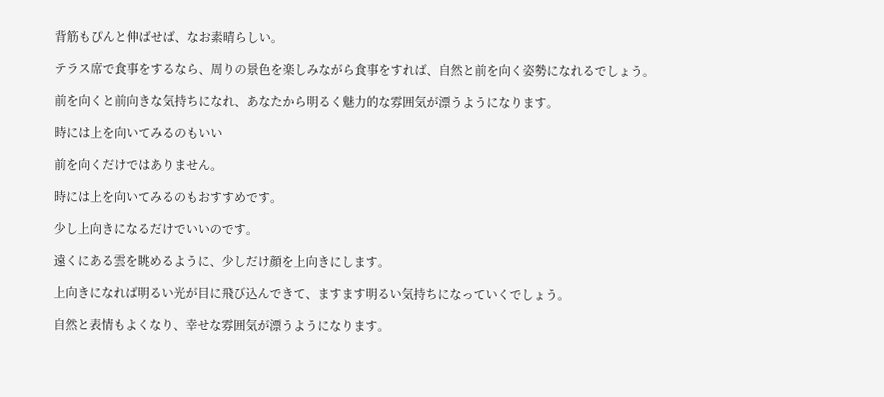背筋もぴんと伸ばせば、なお素晴らしい。

テラス席で食事をするなら、周りの景色を楽しみながら食事をすれば、自然と前を向く姿勢になれるでしょう。

前を向くと前向きな気持ちになれ、あなたから明るく魅力的な雰囲気が漂うようになります。

時には上を向いてみるのもいい

前を向くだけではありません。

時には上を向いてみるのもおすすめです。

少し上向きになるだけでいいのです。

遠くにある雲を眺めるように、少しだけ顔を上向きにします。

上向きになれば明るい光が目に飛び込んできて、ますます明るい気持ちになっていくでしょう。

自然と表情もよくなり、幸せな雰囲気が漂うようになります。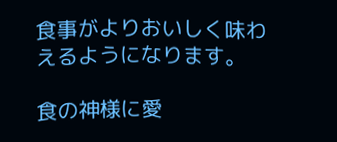食事がよりおいしく味わえるようになります。

食の神様に愛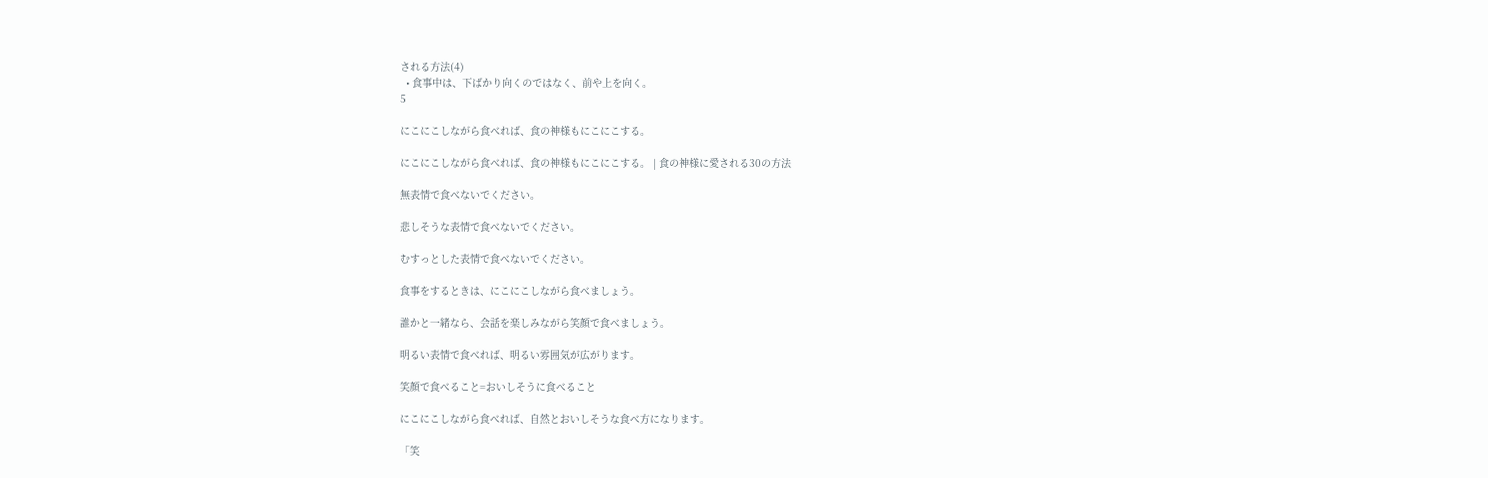される方法(4)
  • 食事中は、下ばかり向くのではなく、前や上を向く。
5

にこにこしながら食べれば、食の神様もにこにこする。

にこにこしながら食べれば、食の神様もにこにこする。 | 食の神様に愛される30の方法

無表情で食べないでください。

悲しそうな表情で食べないでください。

むすっとした表情で食べないでください。

食事をするときは、にこにこしながら食べましょう。

誰かと一緒なら、会話を楽しみながら笑顔で食べましょう。

明るい表情で食べれば、明るい雰囲気が広がります。

笑顔で食べること=おいしそうに食べること

にこにこしながら食べれば、自然とおいしそうな食べ方になります。

「笑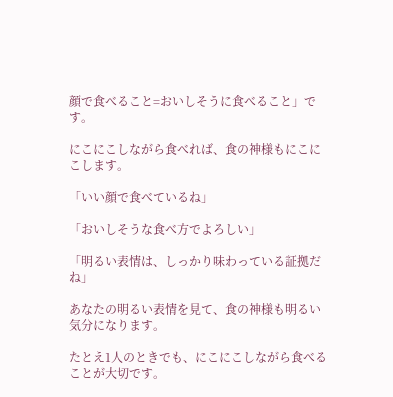顔で食べること=おいしそうに食べること」です。

にこにこしながら食べれば、食の神様もにこにこします。

「いい顔で食べているね」

「おいしそうな食べ方でよろしい」

「明るい表情は、しっかり味わっている証拠だね」

あなたの明るい表情を見て、食の神様も明るい気分になります。

たとえ1人のときでも、にこにこしながら食べることが大切です。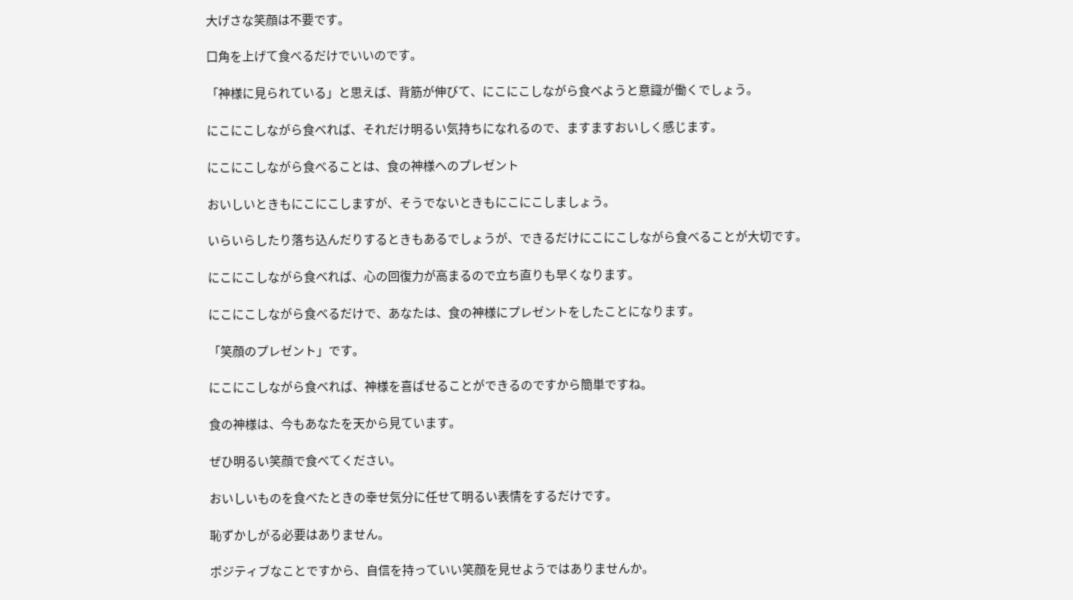大げさな笑顔は不要です。

口角を上げて食べるだけでいいのです。

「神様に見られている」と思えば、背筋が伸びて、にこにこしながら食べようと意識が働くでしょう。

にこにこしながら食べれば、それだけ明るい気持ちになれるので、ますますおいしく感じます。

にこにこしながら食べることは、食の神様へのプレゼント

おいしいときもにこにこしますが、そうでないときもにこにこしましょう。

いらいらしたり落ち込んだりするときもあるでしょうが、できるだけにこにこしながら食べることが大切です。

にこにこしながら食べれば、心の回復力が高まるので立ち直りも早くなります。

にこにこしながら食べるだけで、あなたは、食の神様にプレゼントをしたことになります。

「笑顔のプレゼント」です。

にこにこしながら食べれば、神様を喜ばせることができるのですから簡単ですね。

食の神様は、今もあなたを天から見ています。

ぜひ明るい笑顔で食べてください。

おいしいものを食べたときの幸せ気分に任せて明るい表情をするだけです。

恥ずかしがる必要はありません。

ポジティブなことですから、自信を持っていい笑顔を見せようではありませんか。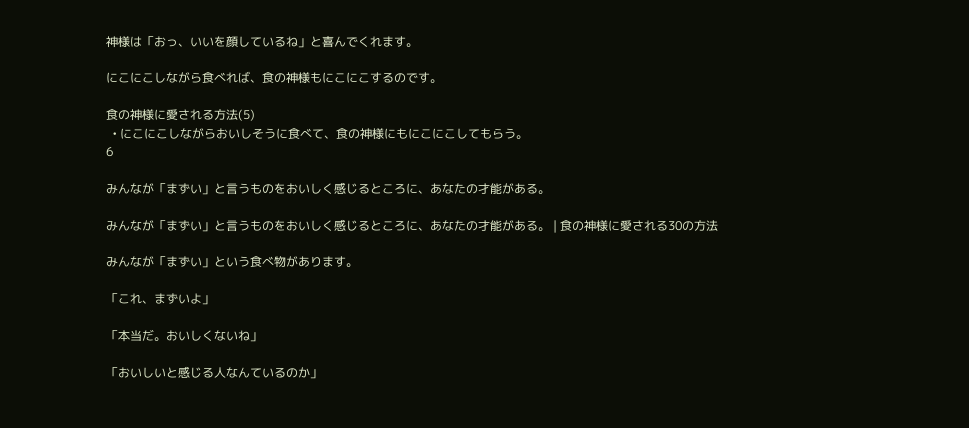神様は「おっ、いいを顔しているね」と喜んでくれます。

にこにこしながら食べれば、食の神様もにこにこするのです。

食の神様に愛される方法(5)
  • にこにこしながらおいしそうに食べて、食の神様にもにこにこしてもらう。
6

みんなが「まずい」と言うものをおいしく感じるところに、あなたの才能がある。

みんなが「まずい」と言うものをおいしく感じるところに、あなたの才能がある。 | 食の神様に愛される30の方法

みんなが「まずい」という食べ物があります。

「これ、まずいよ」

「本当だ。おいしくないね」

「おいしいと感じる人なんているのか」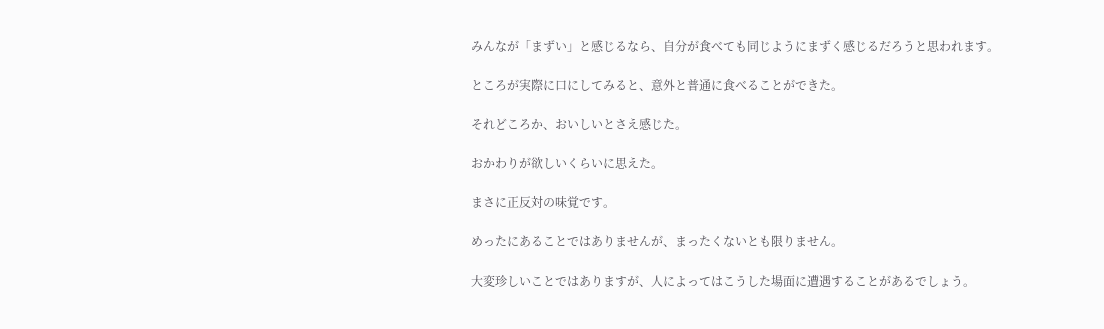みんなが「まずい」と感じるなら、自分が食べても同じようにまずく感じるだろうと思われます。

ところが実際に口にしてみると、意外と普通に食べることができた。

それどころか、おいしいとさえ感じた。

おかわりが欲しいくらいに思えた。

まさに正反対の味覚です。

めったにあることではありませんが、まったくないとも限りません。

大変珍しいことではありますが、人によってはこうした場面に遭遇することがあるでしょう。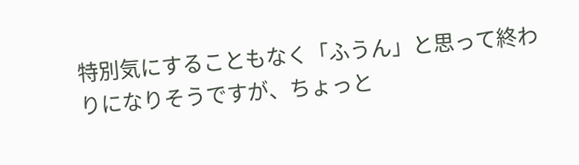特別気にすることもなく「ふうん」と思って終わりになりそうですが、ちょっと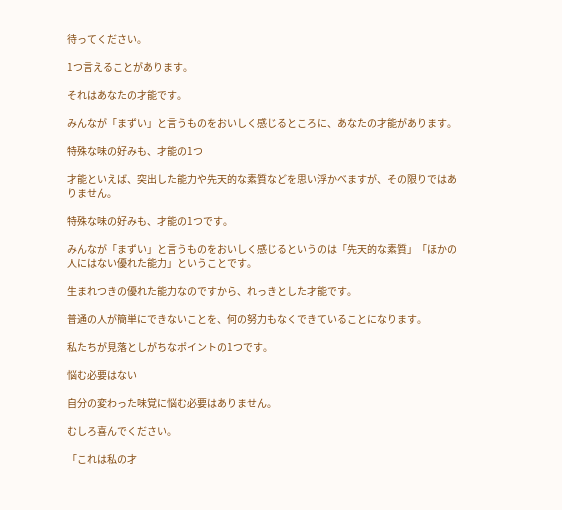待ってください。

1つ言えることがあります。

それはあなたの才能です。

みんなが「まずい」と言うものをおいしく感じるところに、あなたの才能があります。

特殊な味の好みも、才能の1つ

才能といえば、突出した能力や先天的な素質などを思い浮かべますが、その限りではありません。

特殊な味の好みも、才能の1つです。

みんなが「まずい」と言うものをおいしく感じるというのは「先天的な素質」「ほかの人にはない優れた能力」ということです。

生まれつきの優れた能力なのですから、れっきとした才能です。

普通の人が簡単にできないことを、何の努力もなくできていることになります。

私たちが見落としがちなポイントの1つです。

悩む必要はない

自分の変わった味覚に悩む必要はありません。

むしろ喜んでください。

「これは私の才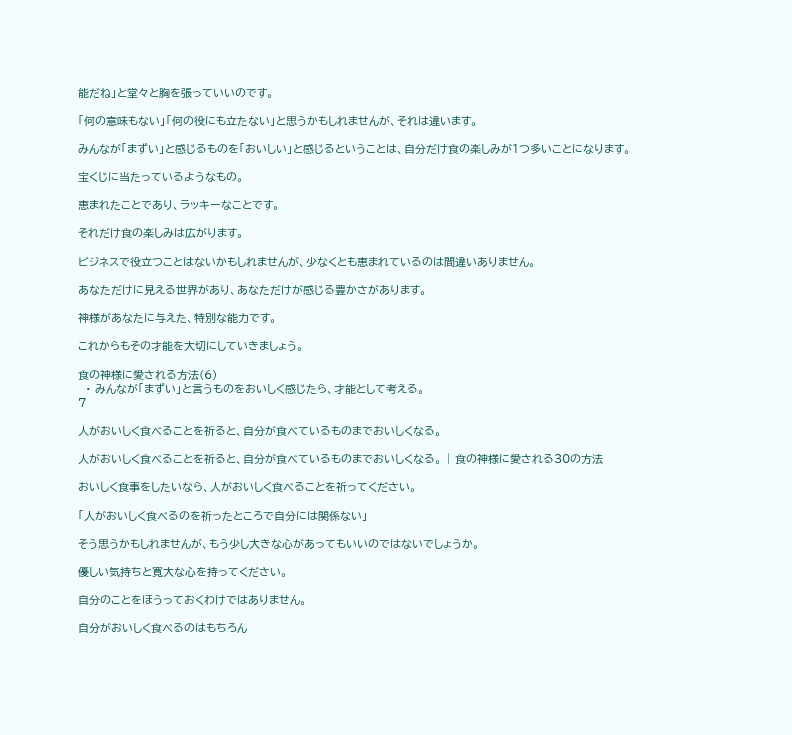能だね」と堂々と胸を張っていいのです。

「何の意味もない」「何の役にも立たない」と思うかもしれませんが、それは違います。

みんなが「まずい」と感じるものを「おいしい」と感じるということは、自分だけ食の楽しみが1つ多いことになります。

宝くじに当たっているようなもの。

恵まれたことであり、ラッキーなことです。

それだけ食の楽しみは広がります。

ビジネスで役立つことはないかもしれませんが、少なくとも恵まれているのは間違いありません。

あなただけに見える世界があり、あなただけが感じる豊かさがあります。

神様があなたに与えた、特別な能力です。

これからもその才能を大切にしていきましょう。

食の神様に愛される方法(6)
  • みんなが「まずい」と言うものをおいしく感じたら、才能として考える。
7

人がおいしく食べることを祈ると、自分が食べているものまでおいしくなる。

人がおいしく食べることを祈ると、自分が食べているものまでおいしくなる。 | 食の神様に愛される30の方法

おいしく食事をしたいなら、人がおいしく食べることを祈ってください。

「人がおいしく食べるのを祈ったところで自分には関係ない」

そう思うかもしれませんが、もう少し大きな心があってもいいのではないでしょうか。

優しい気持ちと寛大な心を持ってください。

自分のことをほうっておくわけではありません。

自分がおいしく食べるのはもちろん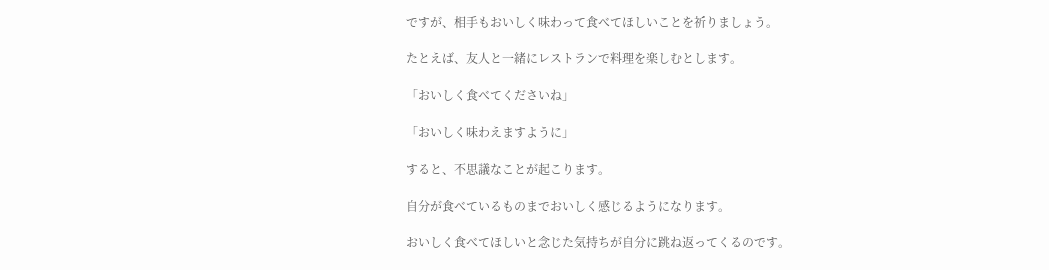ですが、相手もおいしく味わって食べてほしいことを祈りましょう。

たとえば、友人と一緒にレストランで料理を楽しむとします。

「おいしく食べてくださいね」

「おいしく味わえますように」

すると、不思議なことが起こります。

自分が食べているものまでおいしく感じるようになります。

おいしく食べてほしいと念じた気持ちが自分に跳ね返ってくるのです。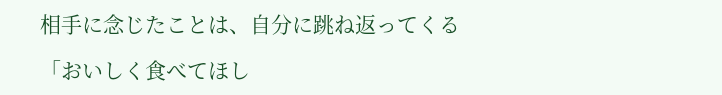相手に念じたことは、自分に跳ね返ってくる

「おいしく食べてほし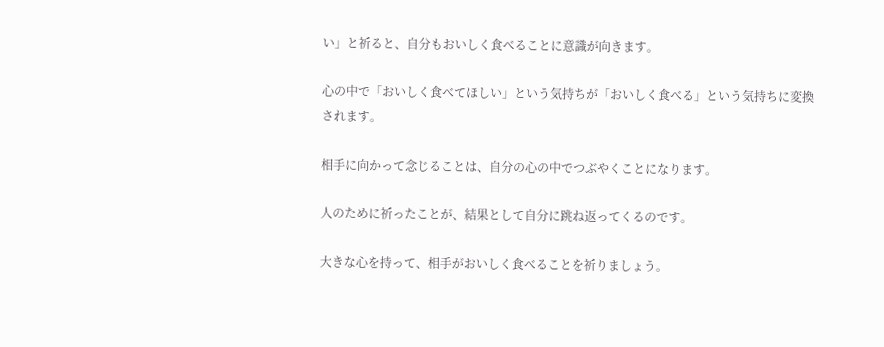い」と祈ると、自分もおいしく食べることに意識が向きます。

心の中で「おいしく食べてほしい」という気持ちが「おいしく食べる」という気持ちに変換されます。

相手に向かって念じることは、自分の心の中でつぶやくことになります。

人のために祈ったことが、結果として自分に跳ね返ってくるのです。

大きな心を持って、相手がおいしく食べることを祈りましょう。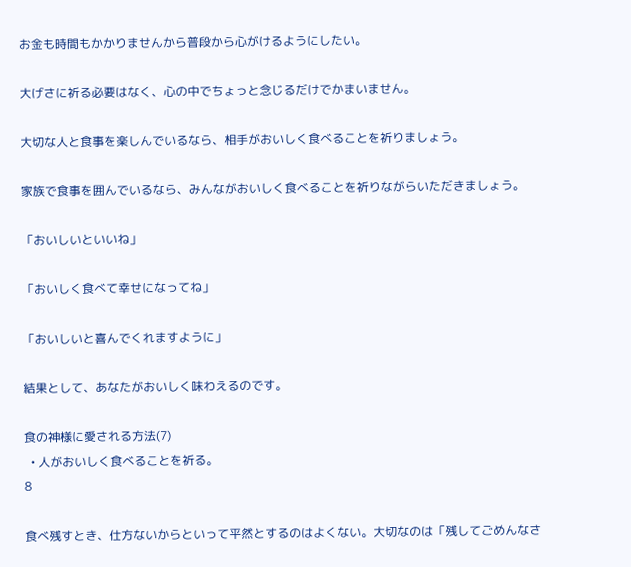お金も時間もかかりませんから普段から心がけるようにしたい。

大げさに祈る必要はなく、心の中でちょっと念じるだけでかまいません。

大切な人と食事を楽しんでいるなら、相手がおいしく食べることを祈りましょう。

家族で食事を囲んでいるなら、みんながおいしく食べることを祈りながらいただきましょう。

「おいしいといいね」

「おいしく食べて幸せになってね」

「おいしいと喜んでくれますように」

結果として、あなたがおいしく味わえるのです。

食の神様に愛される方法(7)
  • 人がおいしく食べることを祈る。
8

食べ残すとき、仕方ないからといって平然とするのはよくない。大切なのは「残してごめんなさ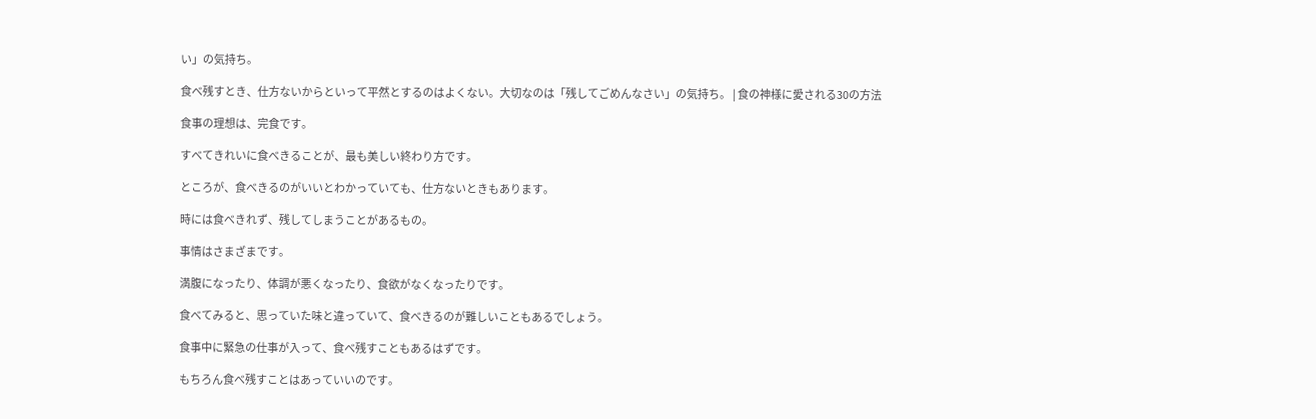い」の気持ち。

食べ残すとき、仕方ないからといって平然とするのはよくない。大切なのは「残してごめんなさい」の気持ち。 | 食の神様に愛される30の方法

食事の理想は、完食です。

すべてきれいに食べきることが、最も美しい終わり方です。

ところが、食べきるのがいいとわかっていても、仕方ないときもあります。

時には食べきれず、残してしまうことがあるもの。

事情はさまざまです。

満腹になったり、体調が悪くなったり、食欲がなくなったりです。

食べてみると、思っていた味と違っていて、食べきるのが難しいこともあるでしょう。

食事中に緊急の仕事が入って、食べ残すこともあるはずです。

もちろん食べ残すことはあっていいのです。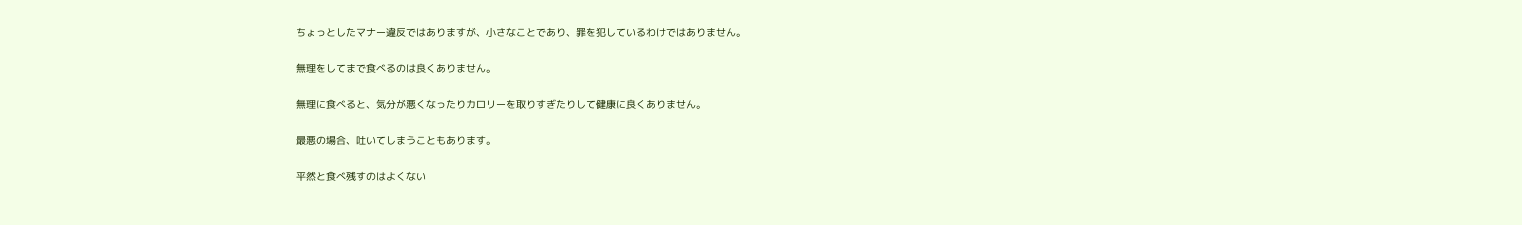ちょっとしたマナー違反ではありますが、小さなことであり、罪を犯しているわけではありません。

無理をしてまで食べるのは良くありません。

無理に食べると、気分が悪くなったりカロリーを取りすぎたりして健康に良くありません。

最悪の場合、吐いてしまうこともあります。

平然と食べ残すのはよくない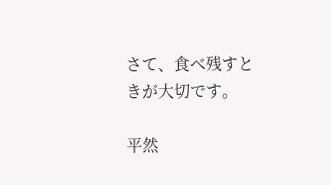さて、食べ残すときが大切です。

平然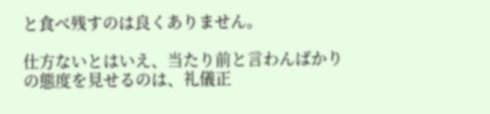と食べ残すのは良くありません。

仕方ないとはいえ、当たり前と言わんばかりの態度を見せるのは、礼儀正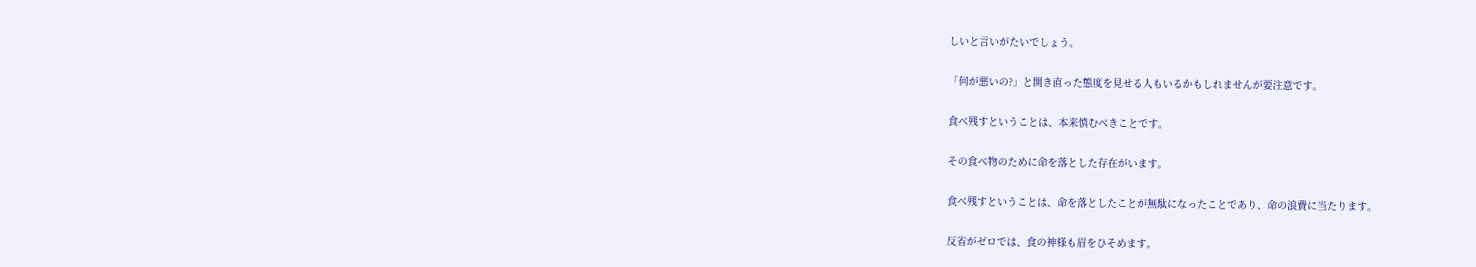しいと言いがたいでしょう。

「何が悪いの?」と開き直った態度を見せる人もいるかもしれませんが要注意です。

食べ残すということは、本来慎むべきことです。

その食べ物のために命を落とした存在がいます。

食べ残すということは、命を落としたことが無駄になったことであり、命の浪費に当たります。

反省がゼロでは、食の神様も眉をひそめます。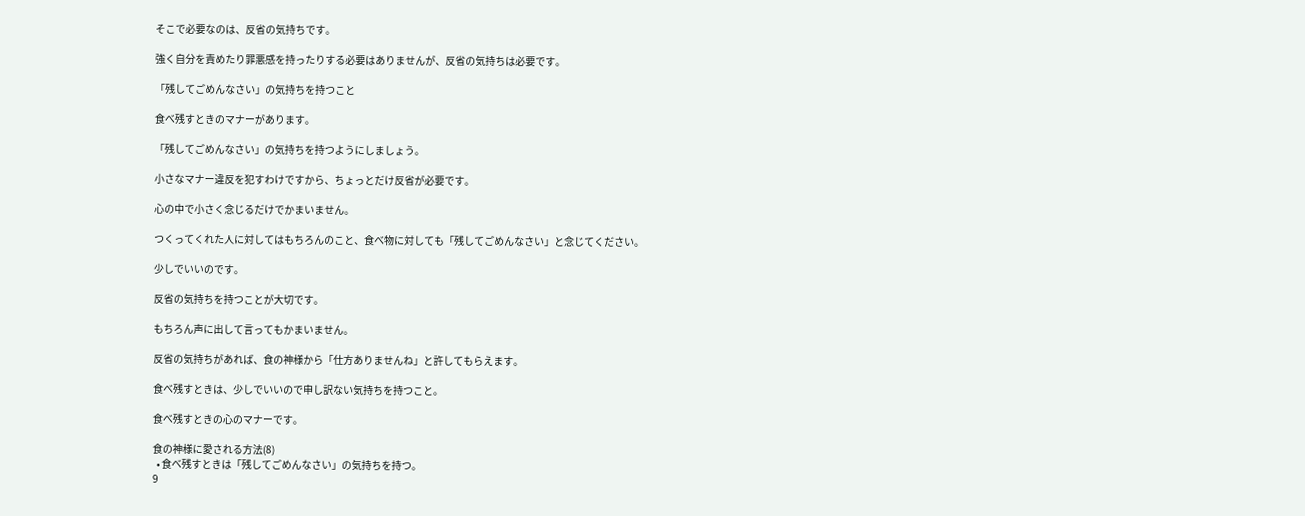そこで必要なのは、反省の気持ちです。

強く自分を責めたり罪悪感を持ったりする必要はありませんが、反省の気持ちは必要です。

「残してごめんなさい」の気持ちを持つこと

食べ残すときのマナーがあります。

「残してごめんなさい」の気持ちを持つようにしましょう。

小さなマナー違反を犯すわけですから、ちょっとだけ反省が必要です。

心の中で小さく念じるだけでかまいません。

つくってくれた人に対してはもちろんのこと、食べ物に対しても「残してごめんなさい」と念じてください。

少しでいいのです。

反省の気持ちを持つことが大切です。

もちろん声に出して言ってもかまいません。

反省の気持ちがあれば、食の神様から「仕方ありませんね」と許してもらえます。

食べ残すときは、少しでいいので申し訳ない気持ちを持つこと。

食べ残すときの心のマナーです。

食の神様に愛される方法(8)
  • 食べ残すときは「残してごめんなさい」の気持ちを持つ。
9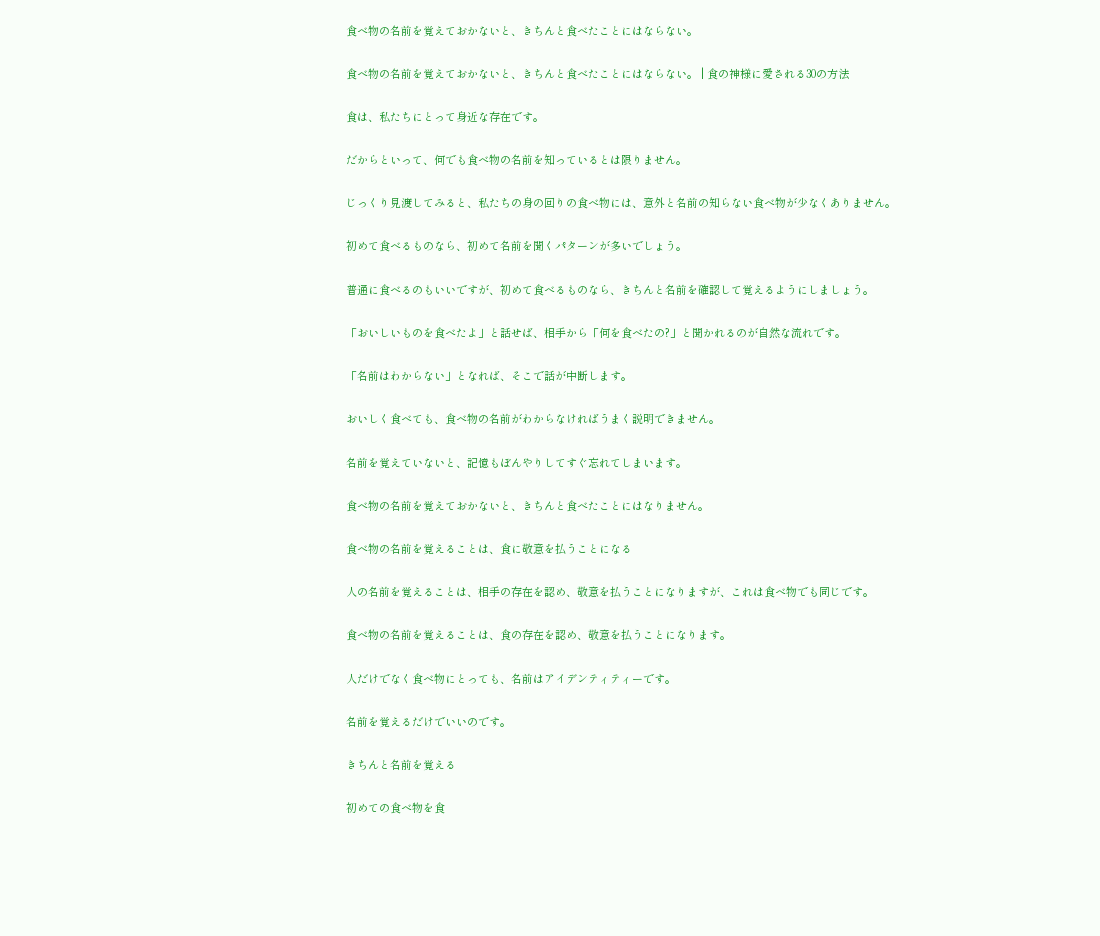食べ物の名前を覚えておかないと、きちんと食べたことにはならない。

食べ物の名前を覚えておかないと、きちんと食べたことにはならない。 | 食の神様に愛される30の方法

食は、私たちにとって身近な存在です。

だからといって、何でも食べ物の名前を知っているとは限りません。

じっくり見渡してみると、私たちの身の回りの食べ物には、意外と名前の知らない食べ物が少なくありません。

初めて食べるものなら、初めて名前を聞くパターンが多いでしょう。

普通に食べるのもいいですが、初めて食べるものなら、きちんと名前を確認して覚えるようにしましょう。

「おいしいものを食べたよ」と話せば、相手から「何を食べたの?」と聞かれるのが自然な流れです。

「名前はわからない」となれば、そこで話が中断します。

おいしく食べても、食べ物の名前がわからなければうまく説明できません。

名前を覚えていないと、記憶もぼんやりしてすぐ忘れてしまいます。

食べ物の名前を覚えておかないと、きちんと食べたことにはなりません。

食べ物の名前を覚えることは、食に敬意を払うことになる

人の名前を覚えることは、相手の存在を認め、敬意を払うことになりますが、これは食べ物でも同じです。

食べ物の名前を覚えることは、食の存在を認め、敬意を払うことになります。

人だけでなく食べ物にとっても、名前はアイデンティティーです。

名前を覚えるだけでいいのです。

きちんと名前を覚える

初めての食べ物を食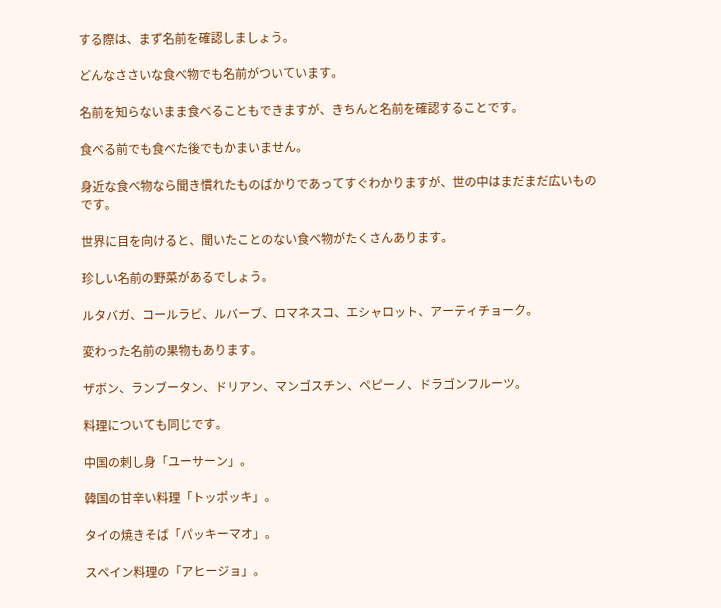する際は、まず名前を確認しましょう。

どんなささいな食べ物でも名前がついています。

名前を知らないまま食べることもできますが、きちんと名前を確認することです。

食べる前でも食べた後でもかまいません。

身近な食べ物なら聞き慣れたものばかりであってすぐわかりますが、世の中はまだまだ広いものです。

世界に目を向けると、聞いたことのない食べ物がたくさんあります。

珍しい名前の野菜があるでしょう。

ルタバガ、コールラビ、ルバーブ、ロマネスコ、エシャロット、アーティチョーク。

変わった名前の果物もあります。

ザボン、ランブータン、ドリアン、マンゴスチン、ペピーノ、ドラゴンフルーツ。

料理についても同じです。

中国の刺し身「ユーサーン」。

韓国の甘辛い料理「トッポッキ」。

タイの焼きそば「パッキーマオ」。

スペイン料理の「アヒージョ」。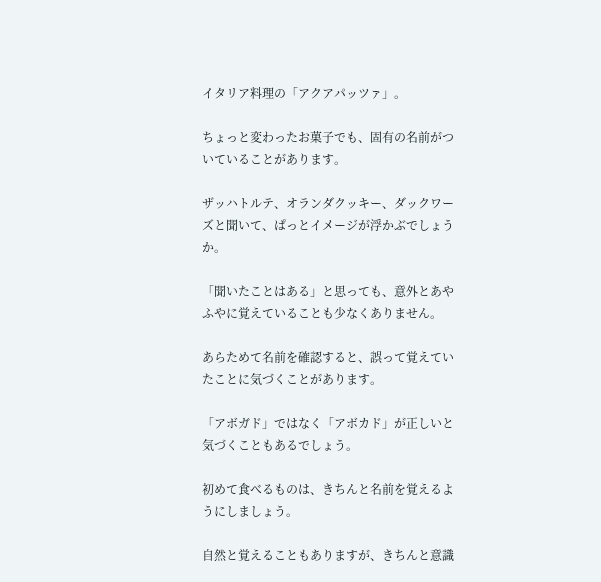イタリア料理の「アクアパッツァ」。

ちょっと変わったお菓子でも、固有の名前がついていることがあります。

ザッハトルテ、オランダクッキー、ダックワーズと聞いて、ぱっとイメージが浮かぶでしょうか。

「聞いたことはある」と思っても、意外とあやふやに覚えていることも少なくありません。

あらためて名前を確認すると、誤って覚えていたことに気づくことがあります。

「アボガド」ではなく「アボカド」が正しいと気づくこともあるでしょう。

初めて食べるものは、きちんと名前を覚えるようにしましょう。

自然と覚えることもありますが、きちんと意識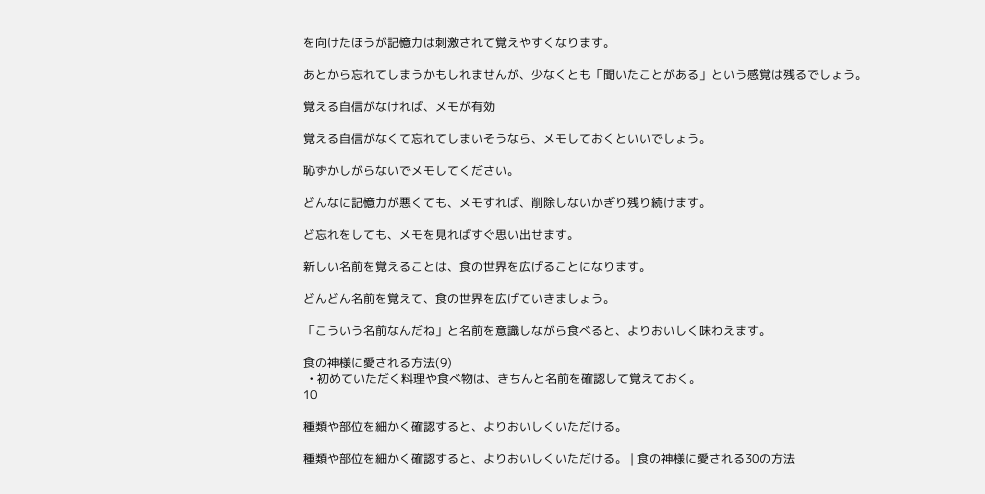を向けたほうが記憶力は刺激されて覚えやすくなります。

あとから忘れてしまうかもしれませんが、少なくとも「聞いたことがある」という感覚は残るでしょう。

覚える自信がなければ、メモが有効

覚える自信がなくて忘れてしまいそうなら、メモしておくといいでしょう。

恥ずかしがらないでメモしてください。

どんなに記憶力が悪くても、メモすれば、削除しないかぎり残り続けます。

ど忘れをしても、メモを見ればすぐ思い出せます。

新しい名前を覚えることは、食の世界を広げることになります。

どんどん名前を覚えて、食の世界を広げていきましょう。

「こういう名前なんだね」と名前を意識しながら食べると、よりおいしく味わえます。

食の神様に愛される方法(9)
  • 初めていただく料理や食べ物は、きちんと名前を確認して覚えておく。
10

種類や部位を細かく確認すると、よりおいしくいただける。

種類や部位を細かく確認すると、よりおいしくいただける。 | 食の神様に愛される30の方法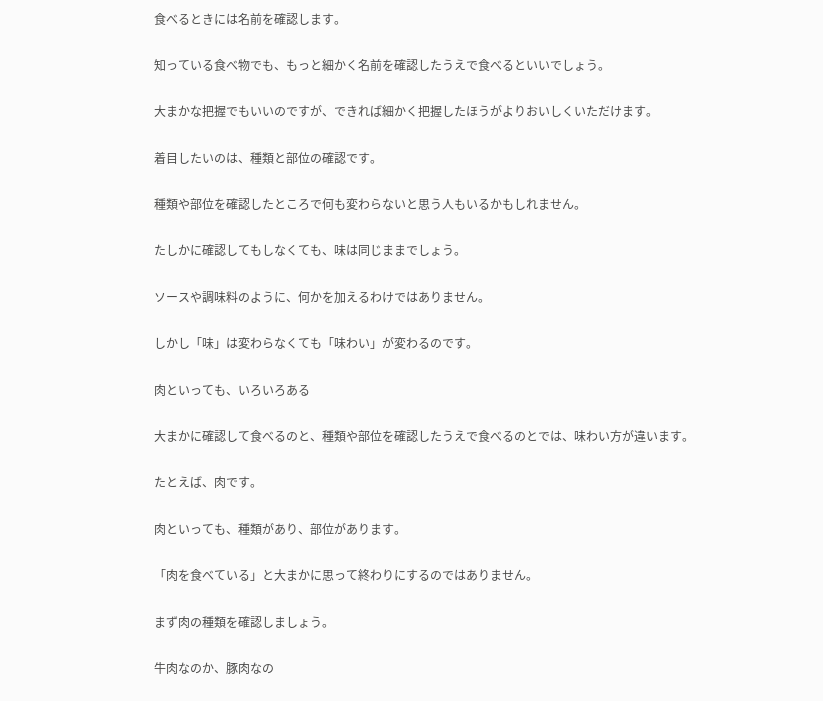食べるときには名前を確認します。

知っている食べ物でも、もっと細かく名前を確認したうえで食べるといいでしょう。

大まかな把握でもいいのですが、できれば細かく把握したほうがよりおいしくいただけます。

着目したいのは、種類と部位の確認です。

種類や部位を確認したところで何も変わらないと思う人もいるかもしれません。

たしかに確認してもしなくても、味は同じままでしょう。

ソースや調味料のように、何かを加えるわけではありません。

しかし「味」は変わらなくても「味わい」が変わるのです。

肉といっても、いろいろある

大まかに確認して食べるのと、種類や部位を確認したうえで食べるのとでは、味わい方が違います。

たとえば、肉です。

肉といっても、種類があり、部位があります。

「肉を食べている」と大まかに思って終わりにするのではありません。

まず肉の種類を確認しましょう。

牛肉なのか、豚肉なの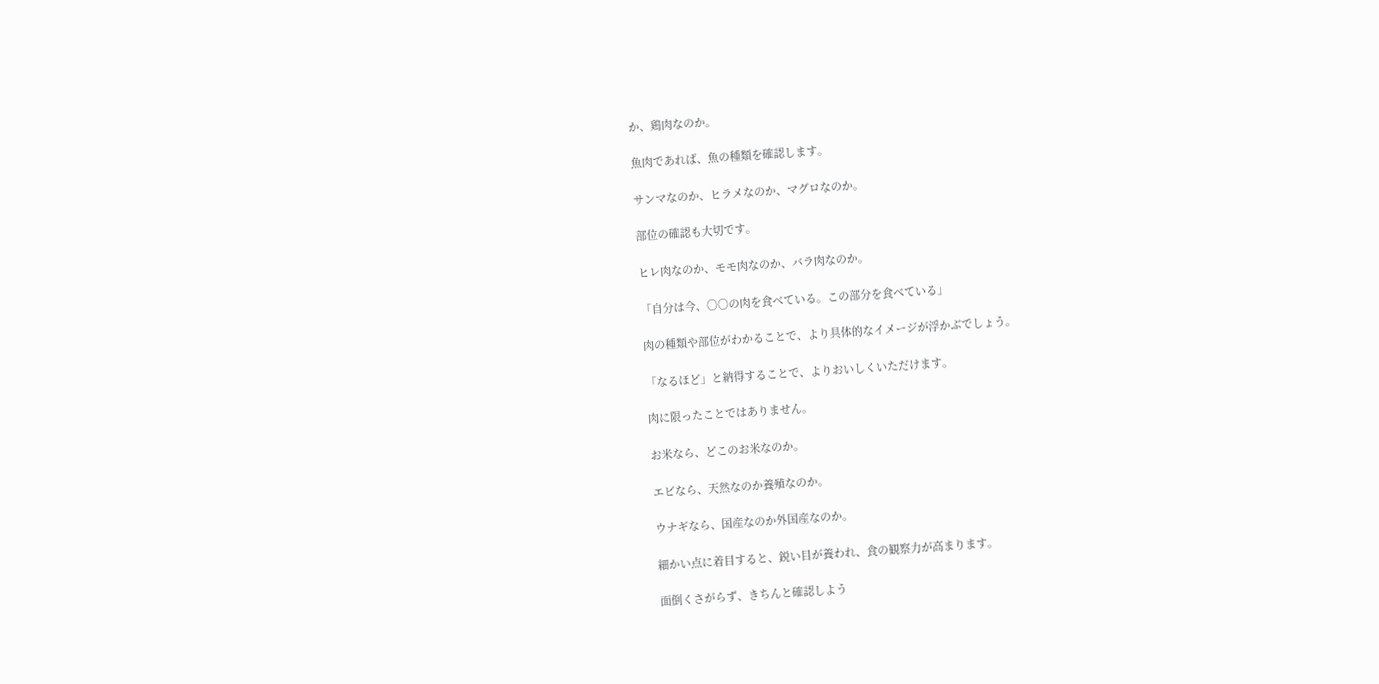か、鶏肉なのか。

魚肉であれば、魚の種類を確認します。

サンマなのか、ヒラメなのか、マグロなのか。

部位の確認も大切です。

ヒレ肉なのか、モモ肉なのか、バラ肉なのか。

「自分は今、○○の肉を食べている。この部分を食べている」

肉の種類や部位がわかることで、より具体的なイメージが浮かぶでしょう。

「なるほど」と納得することで、よりおいしくいただけます。

肉に限ったことではありません。

お米なら、どこのお米なのか。

エビなら、天然なのか養殖なのか。

ウナギなら、国産なのか外国産なのか。

細かい点に着目すると、鋭い目が養われ、食の観察力が高まります。

面倒くさがらず、きちんと確認しよう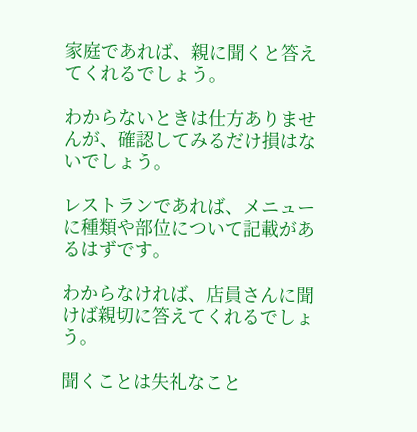家庭であれば、親に聞くと答えてくれるでしょう。

わからないときは仕方ありませんが、確認してみるだけ損はないでしょう。

レストランであれば、メニューに種類や部位について記載があるはずです。

わからなければ、店員さんに聞けば親切に答えてくれるでしょう。

聞くことは失礼なこと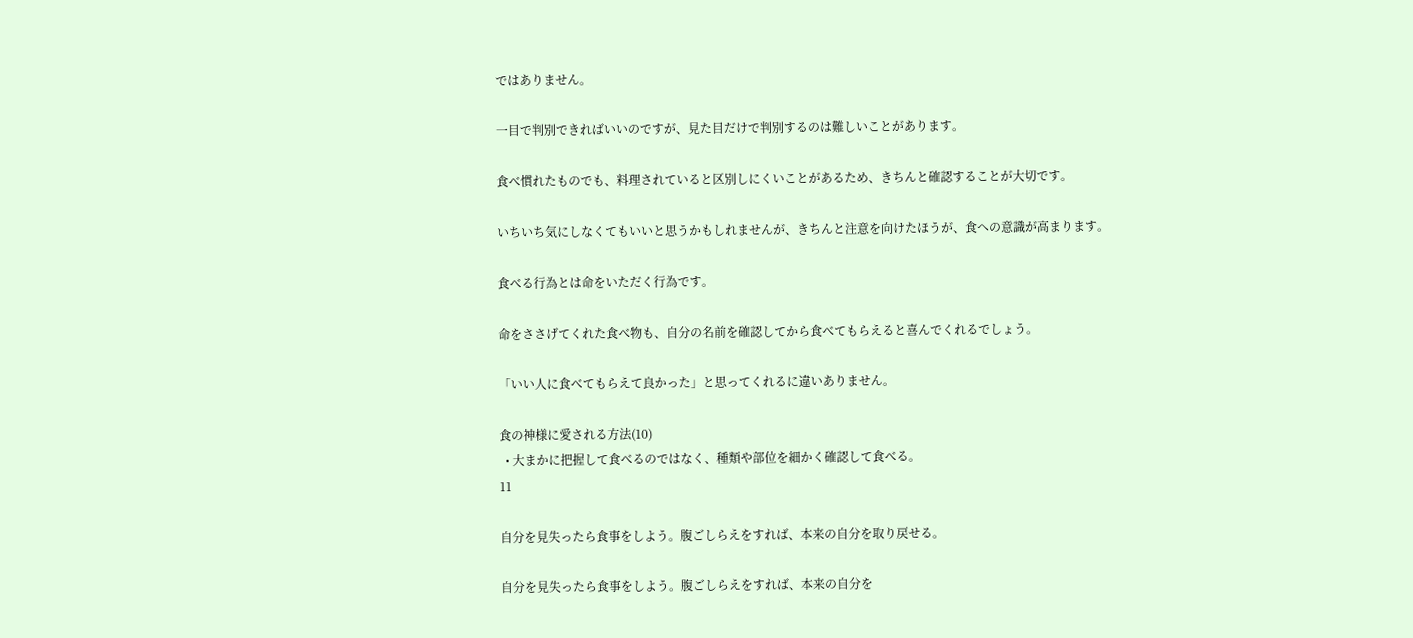ではありません。

一目で判別できればいいのですが、見た目だけで判別するのは難しいことがあります。

食べ慣れたものでも、料理されていると区別しにくいことがあるため、きちんと確認することが大切です。

いちいち気にしなくてもいいと思うかもしれませんが、きちんと注意を向けたほうが、食への意識が高まります。

食べる行為とは命をいただく行為です。

命をささげてくれた食べ物も、自分の名前を確認してから食べてもらえると喜んでくれるでしょう。

「いい人に食べてもらえて良かった」と思ってくれるに違いありません。

食の神様に愛される方法(10)
  • 大まかに把握して食べるのではなく、種類や部位を細かく確認して食べる。
11

自分を見失ったら食事をしよう。腹ごしらえをすれば、本来の自分を取り戻せる。

自分を見失ったら食事をしよう。腹ごしらえをすれば、本来の自分を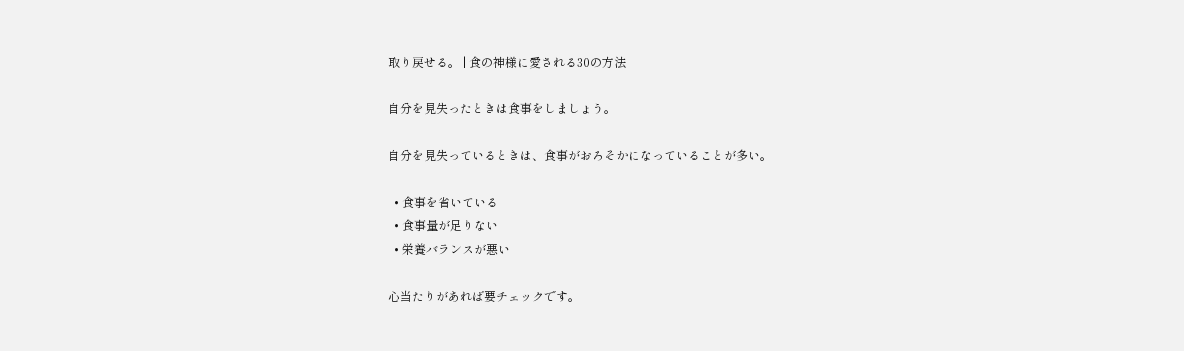取り戻せる。 | 食の神様に愛される30の方法

自分を見失ったときは食事をしましょう。

自分を見失っているときは、食事がおろそかになっていることが多い。

  • 食事を省いている
  • 食事量が足りない
  • 栄養バランスが悪い

心当たりがあれば要チェックです。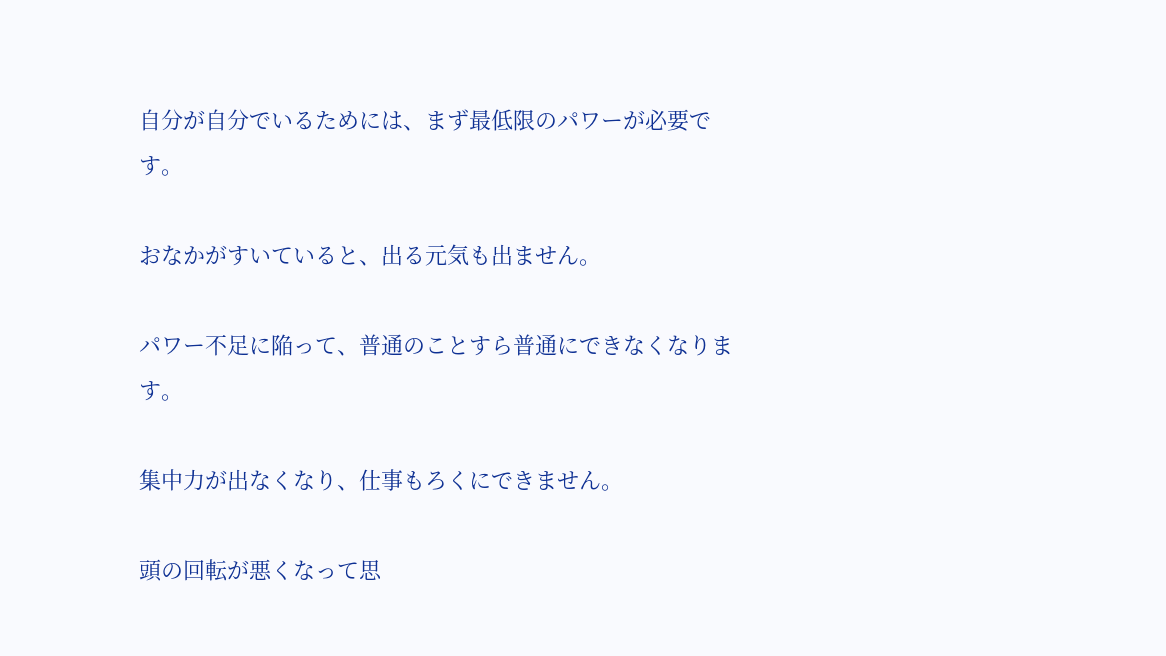自分が自分でいるためには、まず最低限のパワーが必要です。

おなかがすいていると、出る元気も出ません。

パワー不足に陥って、普通のことすら普通にできなくなります。

集中力が出なくなり、仕事もろくにできません。

頭の回転が悪くなって思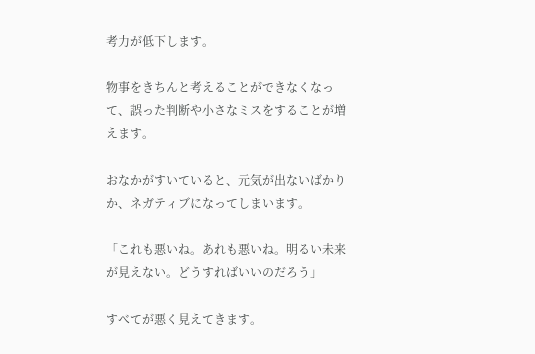考力が低下します。

物事をきちんと考えることができなくなって、誤った判断や小さなミスをすることが増えます。

おなかがすいていると、元気が出ないばかりか、ネガティブになってしまいます。

「これも悪いね。あれも悪いね。明るい未来が見えない。どうすればいいのだろう」

すべてが悪く見えてきます。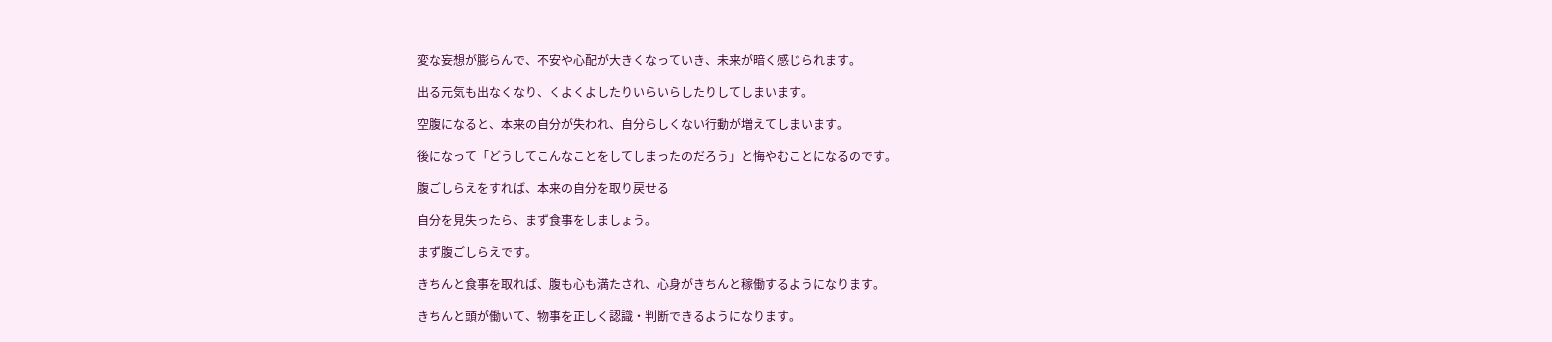変な妄想が膨らんで、不安や心配が大きくなっていき、未来が暗く感じられます。

出る元気も出なくなり、くよくよしたりいらいらしたりしてしまいます。

空腹になると、本来の自分が失われ、自分らしくない行動が増えてしまいます。

後になって「どうしてこんなことをしてしまったのだろう」と悔やむことになるのです。

腹ごしらえをすれば、本来の自分を取り戻せる

自分を見失ったら、まず食事をしましょう。

まず腹ごしらえです。

きちんと食事を取れば、腹も心も満たされ、心身がきちんと稼働するようになります。

きちんと頭が働いて、物事を正しく認識・判断できるようになります。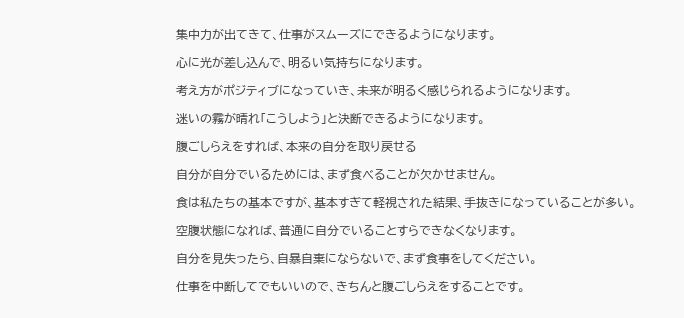集中力が出てきて、仕事がスムーズにできるようになります。

心に光が差し込んで、明るい気持ちになります。

考え方がポジティブになっていき、未来が明るく感じられるようになります。

迷いの霧が晴れ「こうしよう」と決断できるようになります。

腹ごしらえをすれば、本来の自分を取り戻せる

自分が自分でいるためには、まず食べることが欠かせません。

食は私たちの基本ですが、基本すぎて軽視された結果、手抜きになっていることが多い。

空腹状態になれば、普通に自分でいることすらできなくなります。

自分を見失ったら、自暴自棄にならないで、まず食事をしてください。

仕事を中断してでもいいので、きちんと腹ごしらえをすることです。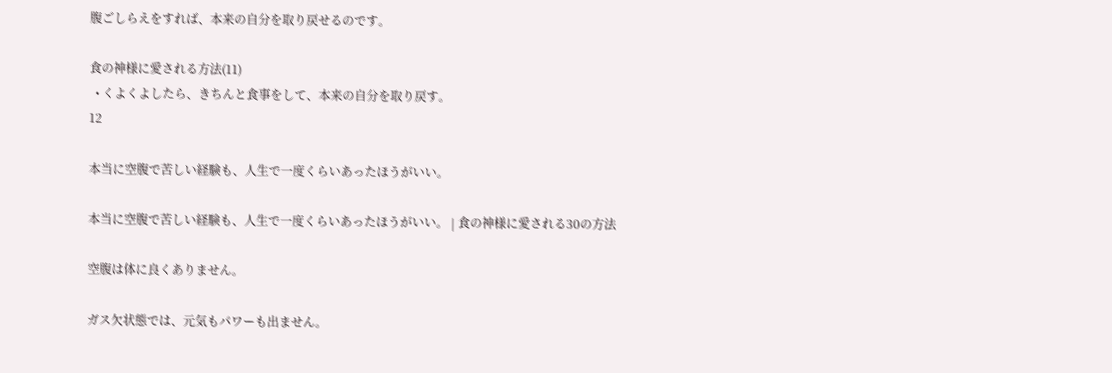腹ごしらえをすれば、本来の自分を取り戻せるのです。

食の神様に愛される方法(11)
  • くよくよしたら、きちんと食事をして、本来の自分を取り戻す。
12

本当に空腹で苦しい経験も、人生で一度くらいあったほうがいい。

本当に空腹で苦しい経験も、人生で一度くらいあったほうがいい。 | 食の神様に愛される30の方法

空腹は体に良くありません。

ガス欠状態では、元気もパワーも出ません。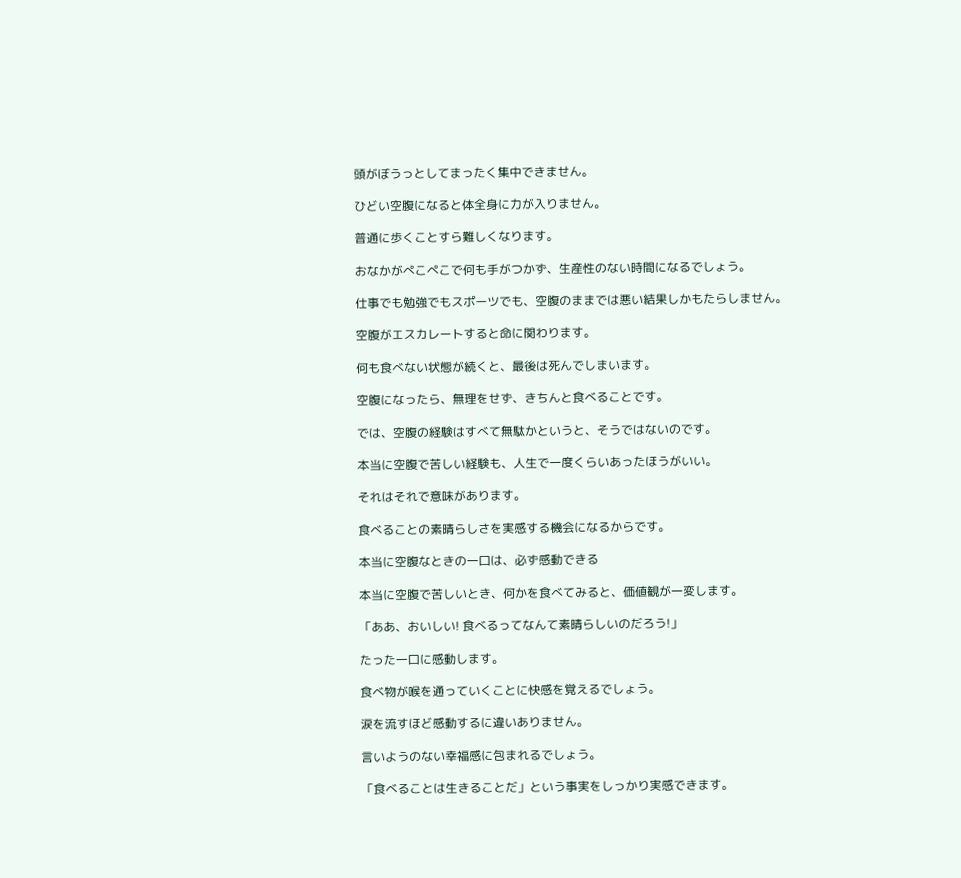頭がぼうっとしてまったく集中できません。

ひどい空腹になると体全身に力が入りません。

普通に歩くことすら難しくなります。

おなかがぺこぺこで何も手がつかず、生産性のない時間になるでしょう。

仕事でも勉強でもスポーツでも、空腹のままでは悪い結果しかもたらしません。

空腹がエスカレートすると命に関わります。

何も食べない状態が続くと、最後は死んでしまいます。

空腹になったら、無理をせず、きちんと食べることです。

では、空腹の経験はすべて無駄かというと、そうではないのです。

本当に空腹で苦しい経験も、人生で一度くらいあったほうがいい。

それはそれで意味があります。

食べることの素晴らしさを実感する機会になるからです。

本当に空腹なときの一口は、必ず感動できる

本当に空腹で苦しいとき、何かを食べてみると、価値観が一変します。

「ああ、おいしい! 食べるってなんて素晴らしいのだろう!」

たった一口に感動します。

食べ物が喉を通っていくことに快感を覚えるでしょう。

涙を流すほど感動するに違いありません。

言いようのない幸福感に包まれるでしょう。

「食べることは生きることだ」という事実をしっかり実感できます。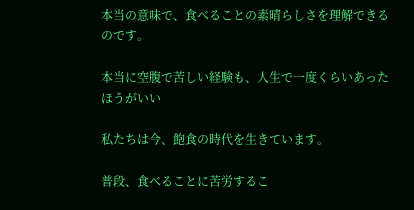本当の意味で、食べることの素晴らしさを理解できるのです。

本当に空腹で苦しい経験も、人生で一度くらいあったほうがいい

私たちは今、飽食の時代を生きています。

普段、食べることに苦労するこ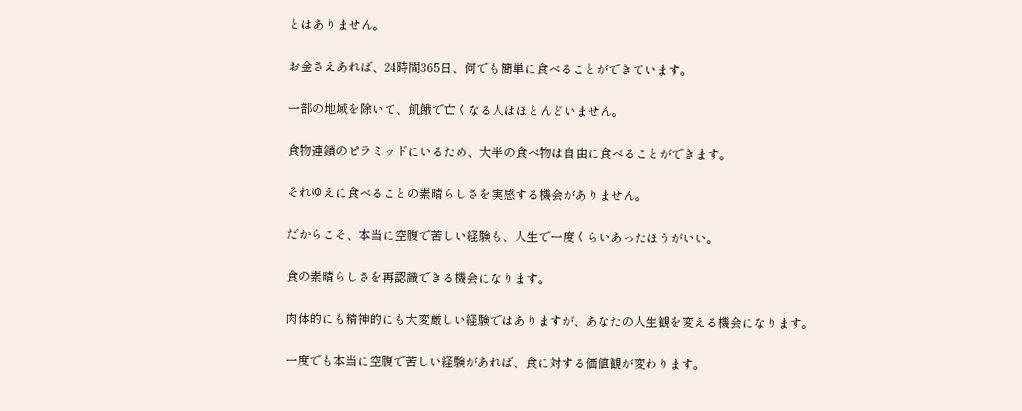とはありません。

お金さえあれば、24時間365日、何でも簡単に食べることができています。

一部の地域を除いて、飢餓で亡くなる人はほとんどいません。

食物連鎖のピラミッドにいるため、大半の食べ物は自由に食べることができます。

それゆえに食べることの素晴らしさを実感する機会がありません。

だからこそ、本当に空腹で苦しい経験も、人生で一度くらいあったほうがいい。

食の素晴らしさを再認識できる機会になります。

肉体的にも精神的にも大変厳しい経験ではありますが、あなたの人生観を変える機会になります。

一度でも本当に空腹で苦しい経験があれば、食に対する価値観が変わります。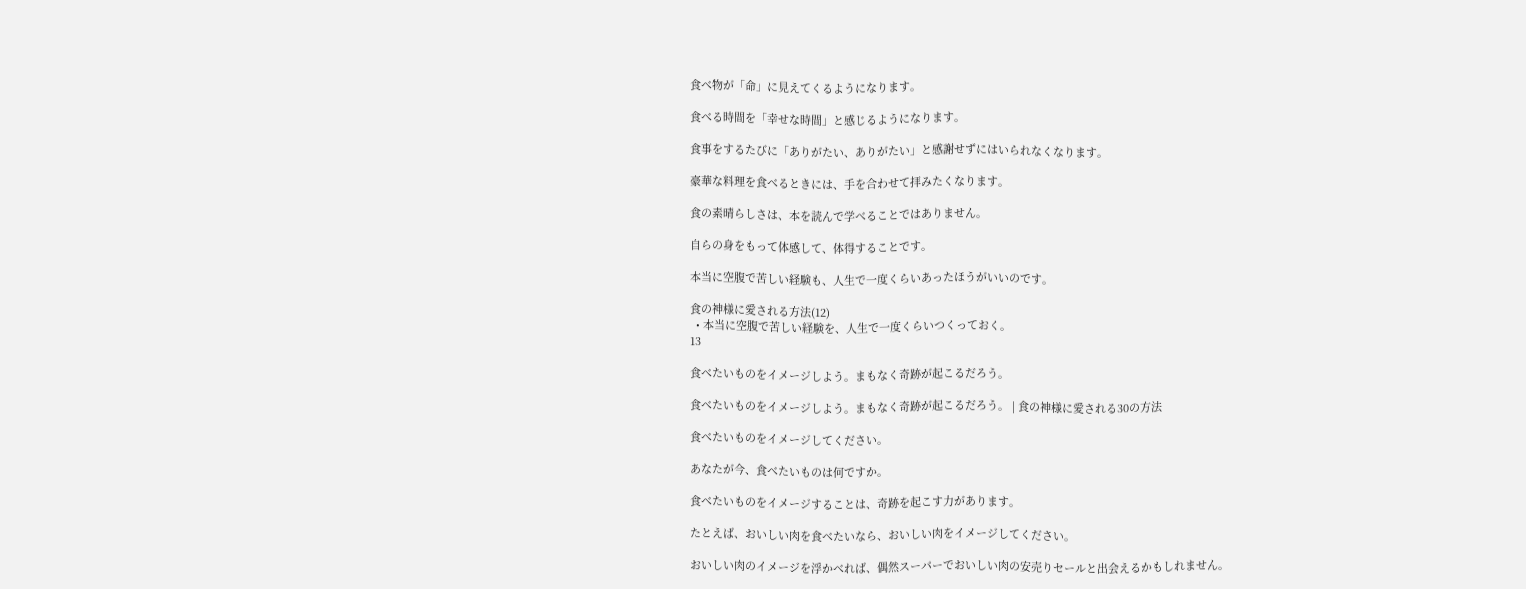食べ物が「命」に見えてくるようになります。

食べる時間を「幸せな時間」と感じるようになります。

食事をするたびに「ありがたい、ありがたい」と感謝せずにはいられなくなります。

豪華な料理を食べるときには、手を合わせて拝みたくなります。

食の素晴らしさは、本を読んで学べることではありません。

自らの身をもって体感して、体得することです。

本当に空腹で苦しい経験も、人生で一度くらいあったほうがいいのです。

食の神様に愛される方法(12)
  • 本当に空腹で苦しい経験を、人生で一度くらいつくっておく。
13

食べたいものをイメージしよう。まもなく奇跡が起こるだろう。

食べたいものをイメージしよう。まもなく奇跡が起こるだろう。 | 食の神様に愛される30の方法

食べたいものをイメージしてください。

あなたが今、食べたいものは何ですか。

食べたいものをイメージすることは、奇跡を起こす力があります。

たとえば、おいしい肉を食べたいなら、おいしい肉をイメージしてください。

おいしい肉のイメージを浮かべれば、偶然スーパーでおいしい肉の安売りセールと出会えるかもしれません。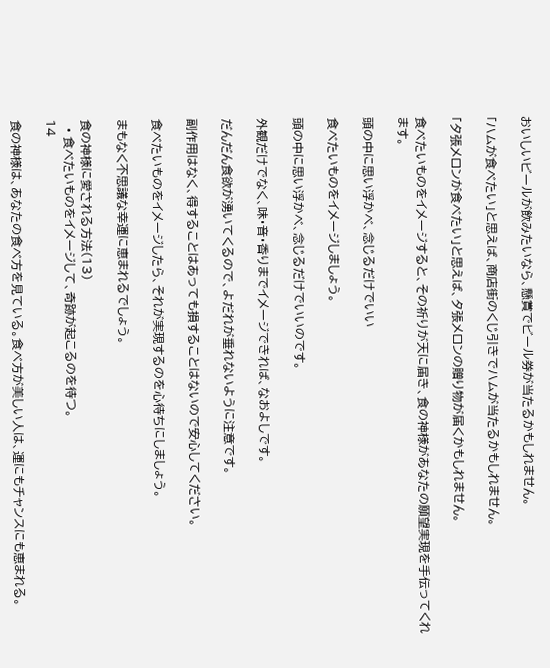おいしいビールが飲みたいなら、懸賞でビール券が当たるかもしれません。

「ハムが食べたい」と思えば、商店街のくじ引きでハムが当たるかもしれません。

「夕張メロンが食べたい」と思えば、夕張メロンの贈り物が届くかもしれません。

食べたいものをイメージすると、その祈りが天に届き、食の神様があなたの願望実現を手伝ってくれます。

頭の中に思い浮かべ、念じるだけでいい

食べたいものをイメージしましょう。

頭の中に思い浮かべ、念じるだけでいいのです。

外観だけでなく、味・音・香りまでイメージできれば、なおよしです。

だんだん食欲が湧いてくるので、よだれが垂れないように注意です。

副作用はなく、得することはあっても損することはないので安心してください。

食べたいものをイメージしたら、それが実現するのを心待ちにしましょう。

まもなく不思議な幸運に恵まれるでしょう。

食の神様に愛される方法(13)
  • 食べたいものをイメージして、奇跡が起こるのを待つ。
14

食の神様は、あなたの食べ方を見ている。食べ方が美しい人は、運にもチャンスにも恵まれる。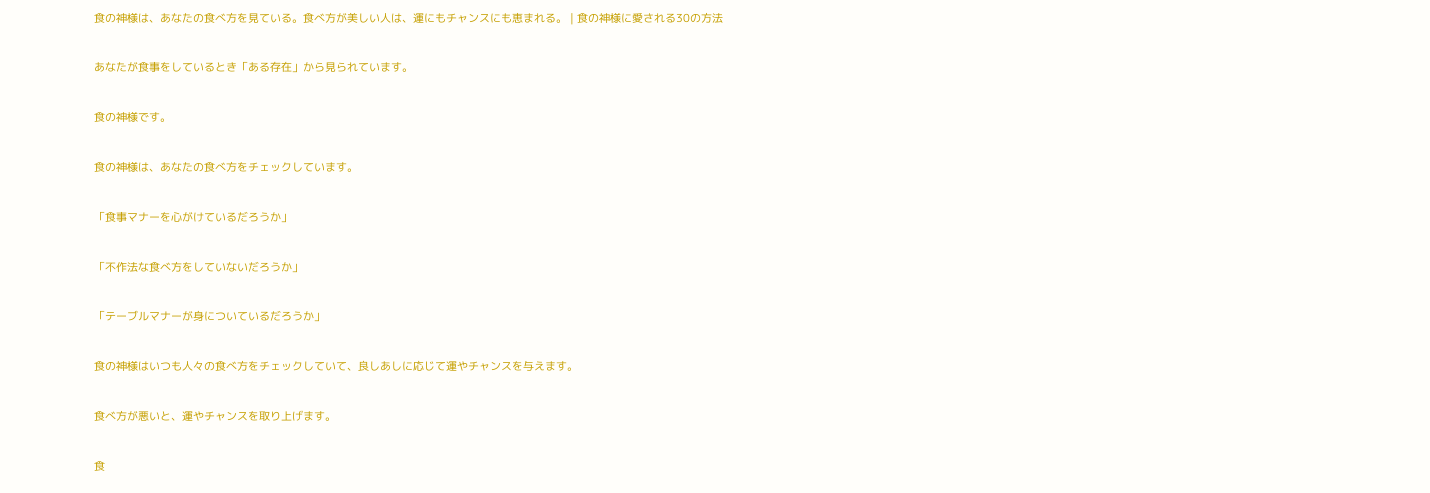食の神様は、あなたの食べ方を見ている。食べ方が美しい人は、運にもチャンスにも恵まれる。 | 食の神様に愛される30の方法

あなたが食事をしているとき「ある存在」から見られています。

食の神様です。

食の神様は、あなたの食べ方をチェックしています。

「食事マナーを心がけているだろうか」

「不作法な食べ方をしていないだろうか」

「テーブルマナーが身についているだろうか」

食の神様はいつも人々の食べ方をチェックしていて、良しあしに応じて運やチャンスを与えます。

食べ方が悪いと、運やチャンスを取り上げます。

食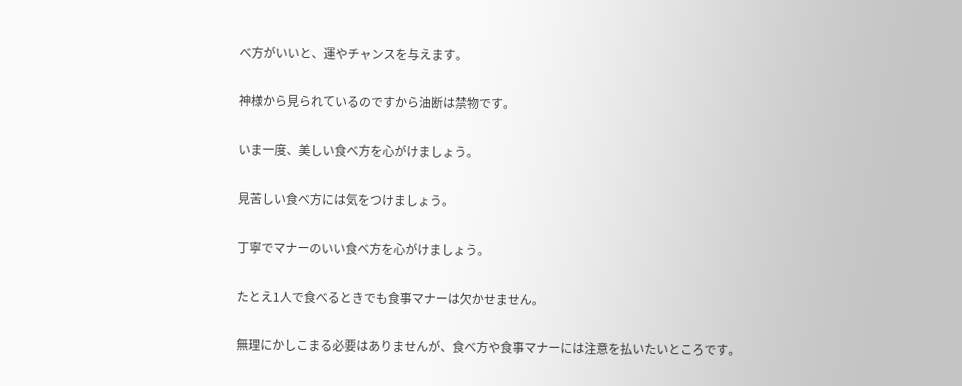べ方がいいと、運やチャンスを与えます。

神様から見られているのですから油断は禁物です。

いま一度、美しい食べ方を心がけましょう。

見苦しい食べ方には気をつけましょう。

丁寧でマナーのいい食べ方を心がけましょう。

たとえ1人で食べるときでも食事マナーは欠かせません。

無理にかしこまる必要はありませんが、食べ方や食事マナーには注意を払いたいところです。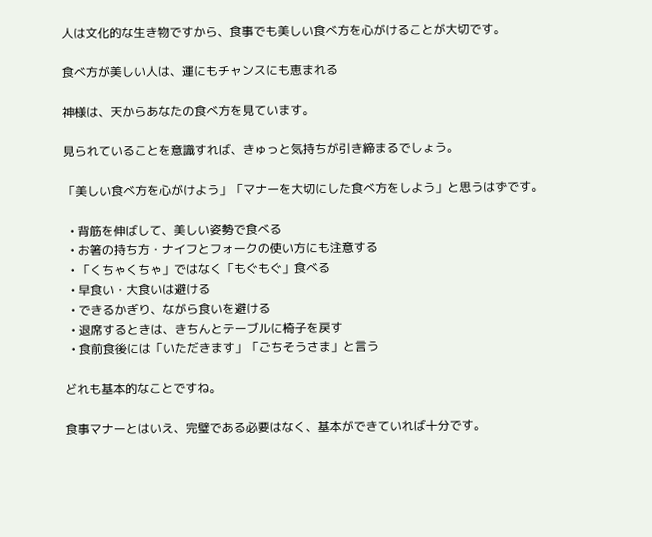人は文化的な生き物ですから、食事でも美しい食べ方を心がけることが大切です。

食べ方が美しい人は、運にもチャンスにも恵まれる

神様は、天からあなたの食べ方を見ています。

見られていることを意識すれば、きゅっと気持ちが引き締まるでしょう。

「美しい食べ方を心がけよう」「マナーを大切にした食べ方をしよう」と思うはずです。

  • 背筋を伸ばして、美しい姿勢で食べる
  • お箸の持ち方・ナイフとフォークの使い方にも注意する
  • 「くちゃくちゃ」ではなく「もぐもぐ」食べる
  • 早食い・大食いは避ける
  • できるかぎり、ながら食いを避ける
  • 退席するときは、きちんとテーブルに椅子を戻す
  • 食前食後には「いただきます」「ごちそうさま」と言う

どれも基本的なことですね。

食事マナーとはいえ、完璧である必要はなく、基本ができていれば十分です。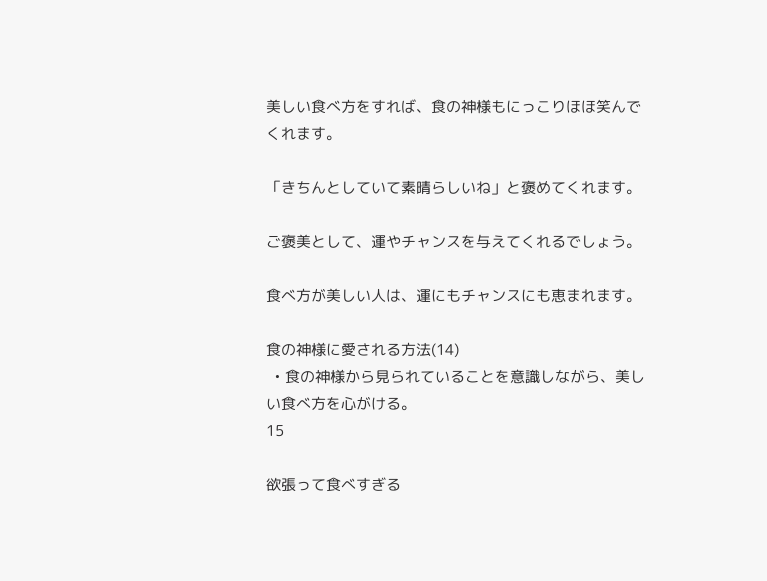美しい食べ方をすれば、食の神様もにっこりほほ笑んでくれます。

「きちんとしていて素晴らしいね」と褒めてくれます。

ご褒美として、運やチャンスを与えてくれるでしょう。

食べ方が美しい人は、運にもチャンスにも恵まれます。

食の神様に愛される方法(14)
  • 食の神様から見られていることを意識しながら、美しい食べ方を心がける。
15

欲張って食べすぎる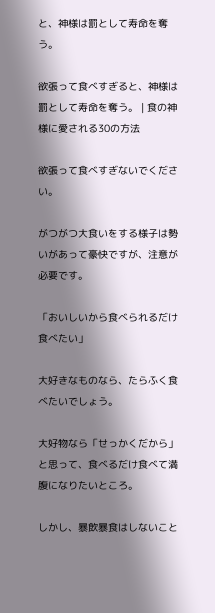と、神様は罰として寿命を奪う。

欲張って食べすぎると、神様は罰として寿命を奪う。 | 食の神様に愛される30の方法

欲張って食べすぎないでください。

がつがつ大食いをする様子は勢いがあって豪快ですが、注意が必要です。

「おいしいから食べられるだけ食べたい」

大好きなものなら、たらふく食べたいでしょう。

大好物なら「せっかくだから」と思って、食べるだけ食べて満腹になりたいところ。

しかし、暴飲暴食はしないこと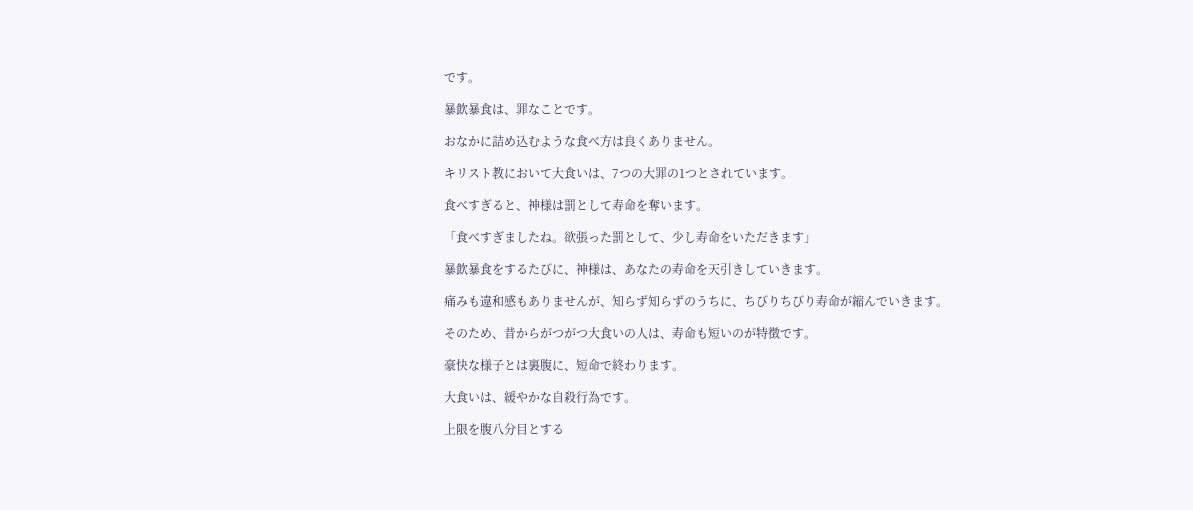です。

暴飲暴食は、罪なことです。

おなかに詰め込むような食べ方は良くありません。

キリスト教において大食いは、7つの大罪の1つとされています。

食べすぎると、神様は罰として寿命を奪います。

「食べすぎましたね。欲張った罰として、少し寿命をいただきます」

暴飲暴食をするたびに、神様は、あなたの寿命を天引きしていきます。

痛みも違和感もありませんが、知らず知らずのうちに、ちびりちびり寿命が縮んでいきます。

そのため、昔からがつがつ大食いの人は、寿命も短いのが特徴です。

豪快な様子とは裏腹に、短命で終わります。

大食いは、緩やかな自殺行為です。

上限を腹八分目とする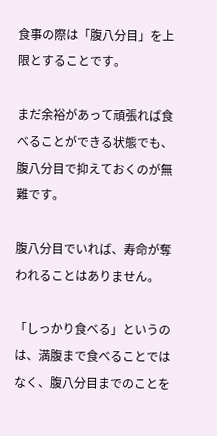食事の際は「腹八分目」を上限とすることです。

まだ余裕があって頑張れば食べることができる状態でも、腹八分目で抑えておくのが無難です。

腹八分目でいれば、寿命が奪われることはありません。

「しっかり食べる」というのは、満腹まで食べることではなく、腹八分目までのことを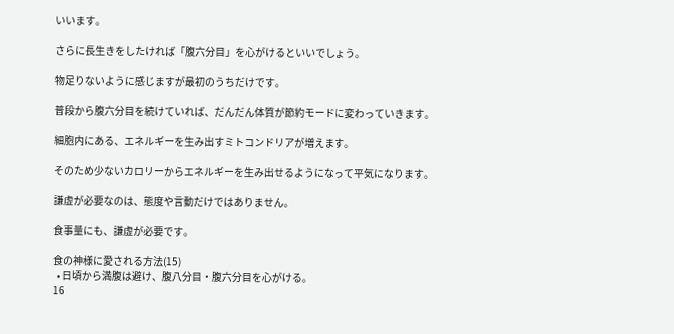いいます。

さらに長生きをしたければ「腹六分目」を心がけるといいでしょう。

物足りないように感じますが最初のうちだけです。

普段から腹六分目を続けていれば、だんだん体質が節約モードに変わっていきます。

細胞内にある、エネルギーを生み出すミトコンドリアが増えます。

そのため少ないカロリーからエネルギーを生み出せるようになって平気になります。

謙虚が必要なのは、態度や言動だけではありません。

食事量にも、謙虚が必要です。

食の神様に愛される方法(15)
  • 日頃から満腹は避け、腹八分目・腹六分目を心がける。
16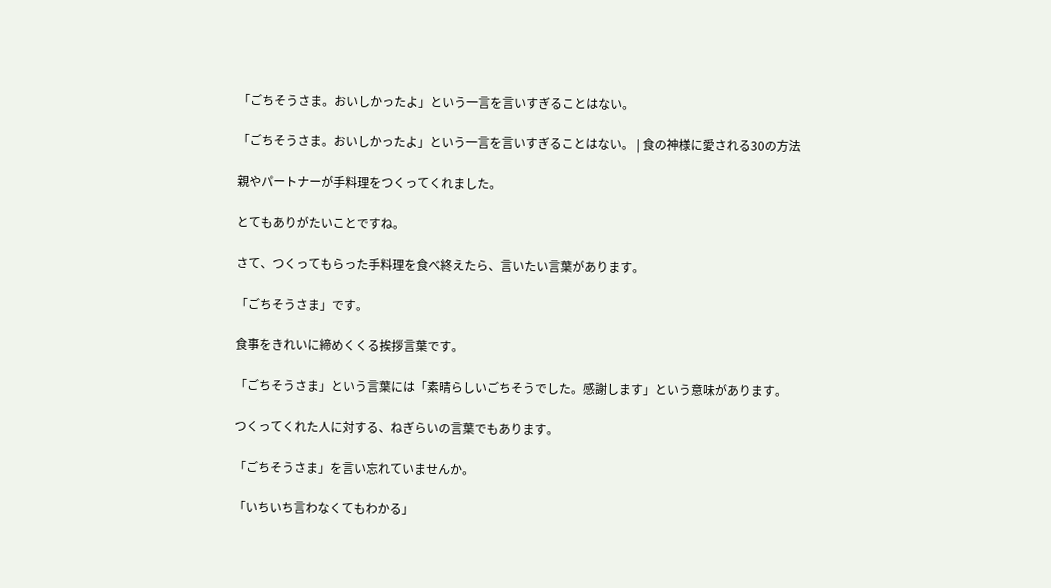「ごちそうさま。おいしかったよ」という一言を言いすぎることはない。

「ごちそうさま。おいしかったよ」という一言を言いすぎることはない。 | 食の神様に愛される30の方法

親やパートナーが手料理をつくってくれました。

とてもありがたいことですね。

さて、つくってもらった手料理を食べ終えたら、言いたい言葉があります。

「ごちそうさま」です。

食事をきれいに締めくくる挨拶言葉です。

「ごちそうさま」という言葉には「素晴らしいごちそうでした。感謝します」という意味があります。

つくってくれた人に対する、ねぎらいの言葉でもあります。

「ごちそうさま」を言い忘れていませんか。

「いちいち言わなくてもわかる」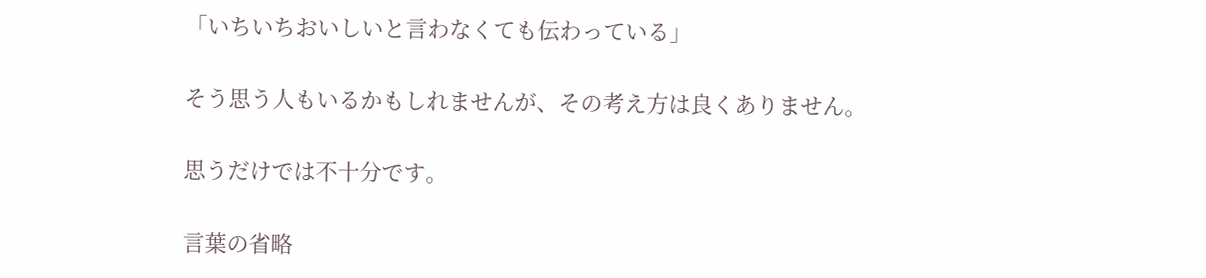「いちいちおいしいと言わなくても伝わっている」

そう思う人もいるかもしれませんが、その考え方は良くありません。

思うだけでは不十分です。

言葉の省略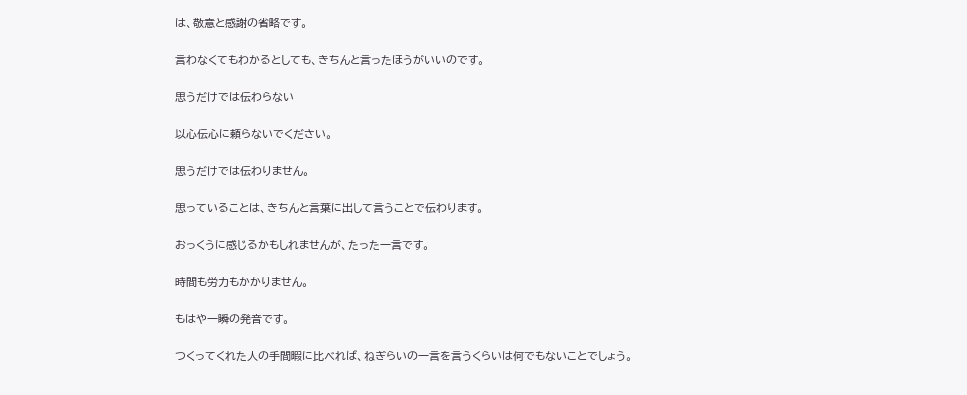は、敬意と感謝の省略です。

言わなくてもわかるとしても、きちんと言ったほうがいいのです。

思うだけでは伝わらない

以心伝心に頼らないでください。

思うだけでは伝わりません。

思っていることは、きちんと言葉に出して言うことで伝わります。

おっくうに感じるかもしれませんが、たった一言です。

時間も労力もかかりません。

もはや一瞬の発音です。

つくってくれた人の手間暇に比べれば、ねぎらいの一言を言うくらいは何でもないことでしょう。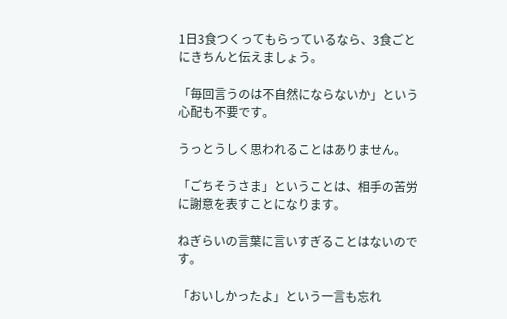1日3食つくってもらっているなら、3食ごとにきちんと伝えましょう。

「毎回言うのは不自然にならないか」という心配も不要です。

うっとうしく思われることはありません。

「ごちそうさま」ということは、相手の苦労に謝意を表すことになります。

ねぎらいの言葉に言いすぎることはないのです。

「おいしかったよ」という一言も忘れ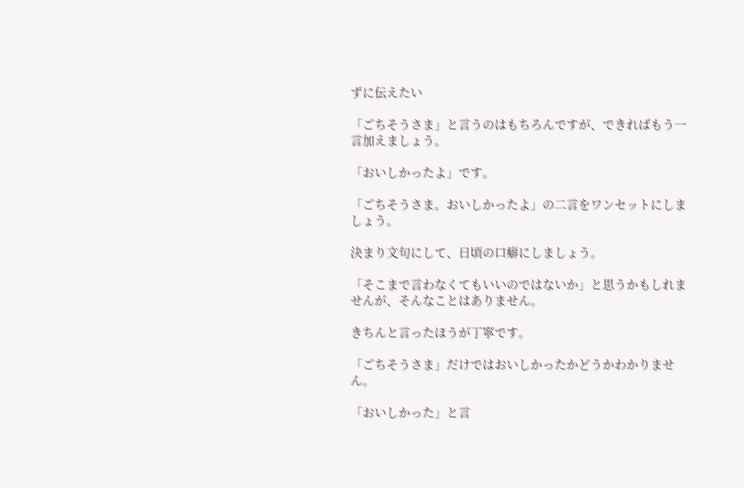ずに伝えたい

「ごちそうさま」と言うのはもちろんですが、できればもう一言加えましょう。

「おいしかったよ」です。

「ごちそうさま。おいしかったよ」の二言をワンセットにしましょう。

決まり文句にして、日頃の口癖にしましょう。

「そこまで言わなくてもいいのではないか」と思うかもしれませんが、そんなことはありません。

きちんと言ったほうが丁寧です。

「ごちそうさま」だけではおいしかったかどうかわかりません。

「おいしかった」と言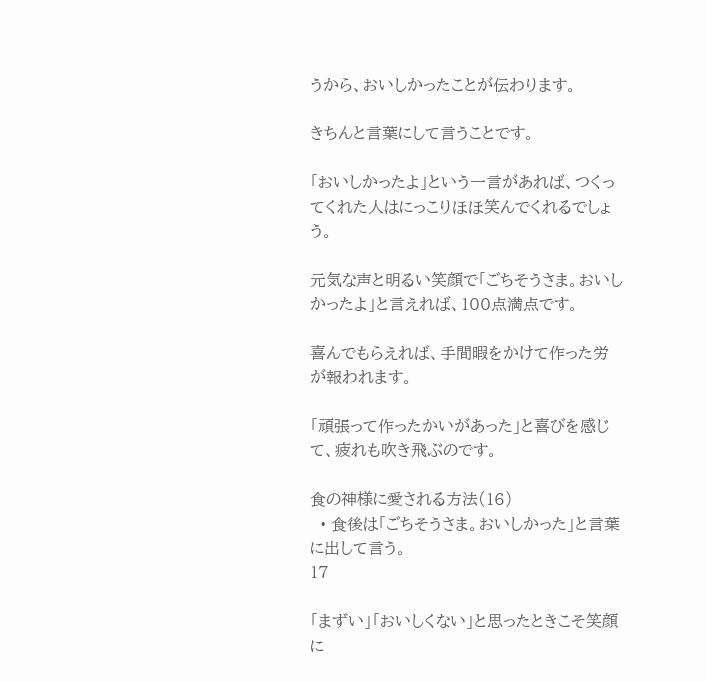うから、おいしかったことが伝わります。

きちんと言葉にして言うことです。

「おいしかったよ」という一言があれば、つくってくれた人はにっこりほほ笑んでくれるでしょう。

元気な声と明るい笑顔で「ごちそうさま。おいしかったよ」と言えれば、100点満点です。

喜んでもらえれば、手間暇をかけて作った労が報われます。

「頑張って作ったかいがあった」と喜びを感じて、疲れも吹き飛ぶのです。

食の神様に愛される方法(16)
  • 食後は「ごちそうさま。おいしかった」と言葉に出して言う。
17

「まずい」「おいしくない」と思ったときこそ笑顔に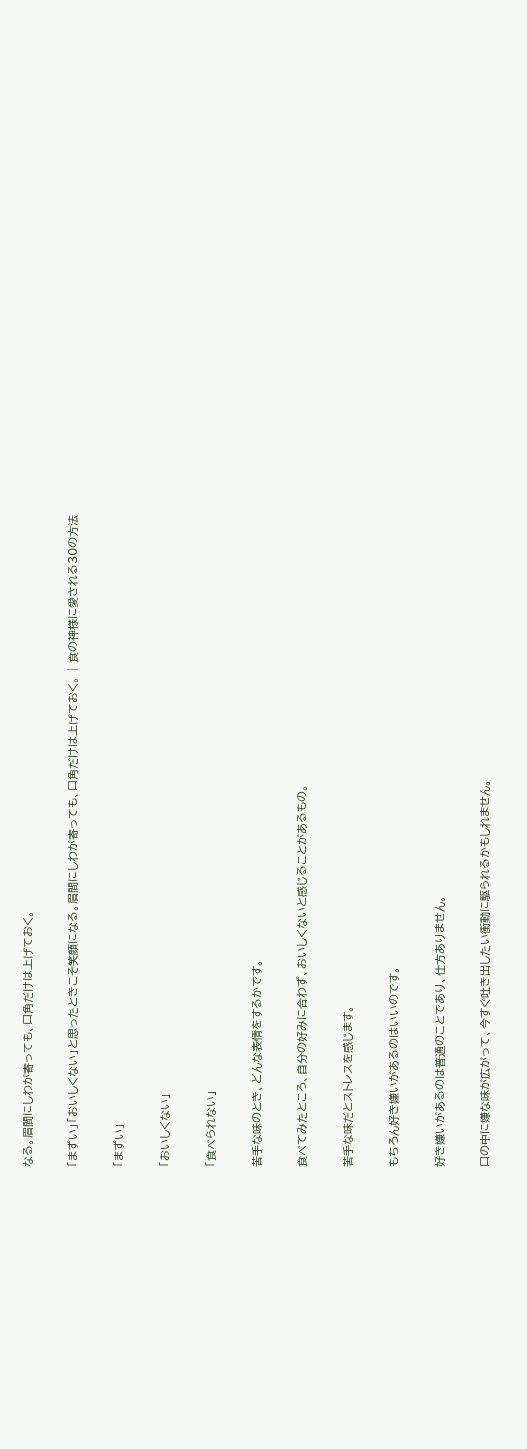なる。眉間にしわが寄っても、口角だけは上げておく。

「まずい」「おいしくない」と思ったときこそ笑顔になる。眉間にしわが寄っても、口角だけは上げておく。 | 食の神様に愛される30の方法

「まずい」

「おいしくない」

「食べられない」

苦手な味のとき、どんな表情をするかです。

食べてみたところ、自分の好みに合わず、おいしくないと感じることがあるもの。

苦手な味だとストレスを感じます。

もちろん好き嫌いがあるのはいいのです。

好き嫌いがあるのは普通のことであり、仕方ありません。

口の中に嫌な味が広がって、今すぐ吐き出したい衝動に駆られるかもしれません。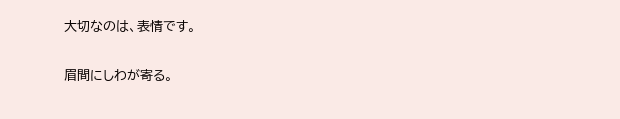大切なのは、表情です。

眉間にしわが寄る。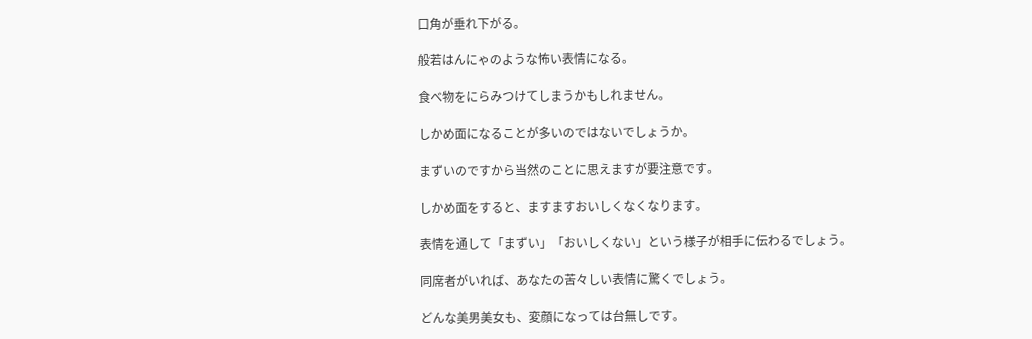口角が垂れ下がる。

般若はんにゃのような怖い表情になる。

食べ物をにらみつけてしまうかもしれません。

しかめ面になることが多いのではないでしょうか。

まずいのですから当然のことに思えますが要注意です。

しかめ面をすると、ますますおいしくなくなります。

表情を通して「まずい」「おいしくない」という様子が相手に伝わるでしょう。

同席者がいれば、あなたの苦々しい表情に驚くでしょう。

どんな美男美女も、変顔になっては台無しです。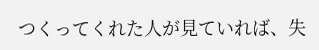つくってくれた人が見ていれば、失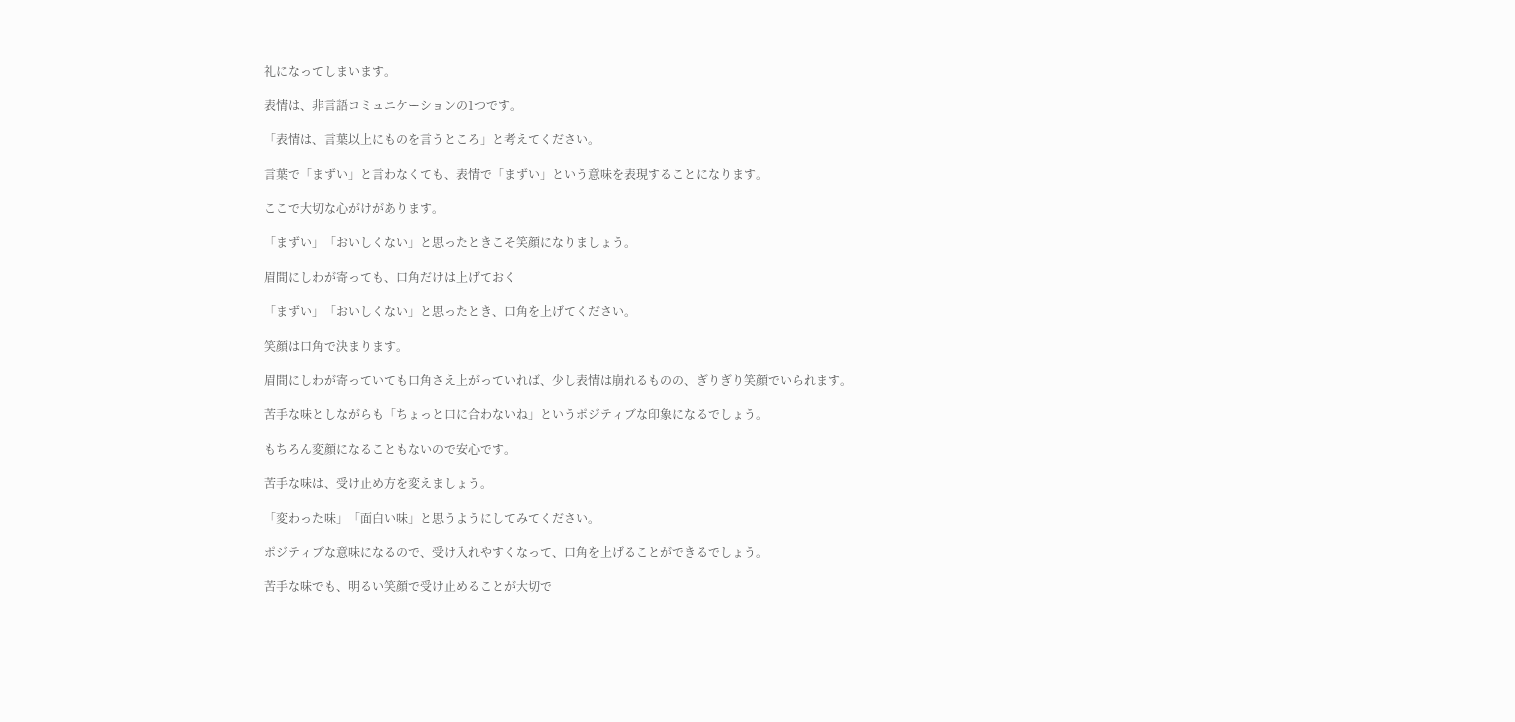礼になってしまいます。

表情は、非言語コミュニケーションの1つです。

「表情は、言葉以上にものを言うところ」と考えてください。

言葉で「まずい」と言わなくても、表情で「まずい」という意味を表現することになります。

ここで大切な心がけがあります。

「まずい」「おいしくない」と思ったときこそ笑顔になりましょう。

眉間にしわが寄っても、口角だけは上げておく

「まずい」「おいしくない」と思ったとき、口角を上げてください。

笑顔は口角で決まります。

眉間にしわが寄っていても口角さえ上がっていれば、少し表情は崩れるものの、ぎりぎり笑顔でいられます。

苦手な味としながらも「ちょっと口に合わないね」というポジティブな印象になるでしょう。

もちろん変顔になることもないので安心です。

苦手な味は、受け止め方を変えましょう。

「変わった味」「面白い味」と思うようにしてみてください。

ポジティブな意味になるので、受け入れやすくなって、口角を上げることができるでしょう。

苦手な味でも、明るい笑顔で受け止めることが大切で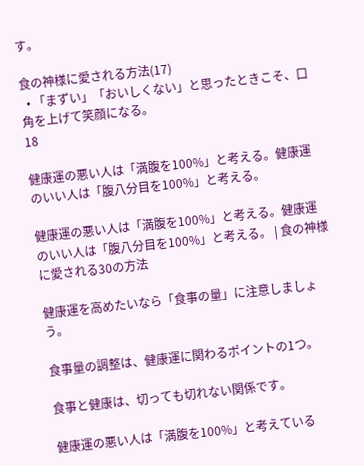す。

食の神様に愛される方法(17)
  • 「まずい」「おいしくない」と思ったときこそ、口角を上げて笑顔になる。
18

健康運の悪い人は「満腹を100%」と考える。健康運のいい人は「腹八分目を100%」と考える。

健康運の悪い人は「満腹を100%」と考える。健康運のいい人は「腹八分目を100%」と考える。 | 食の神様に愛される30の方法

健康運を高めたいなら「食事の量」に注意しましょう。

食事量の調整は、健康運に関わるポイントの1つ。

食事と健康は、切っても切れない関係です。

健康運の悪い人は「満腹を100%」と考えている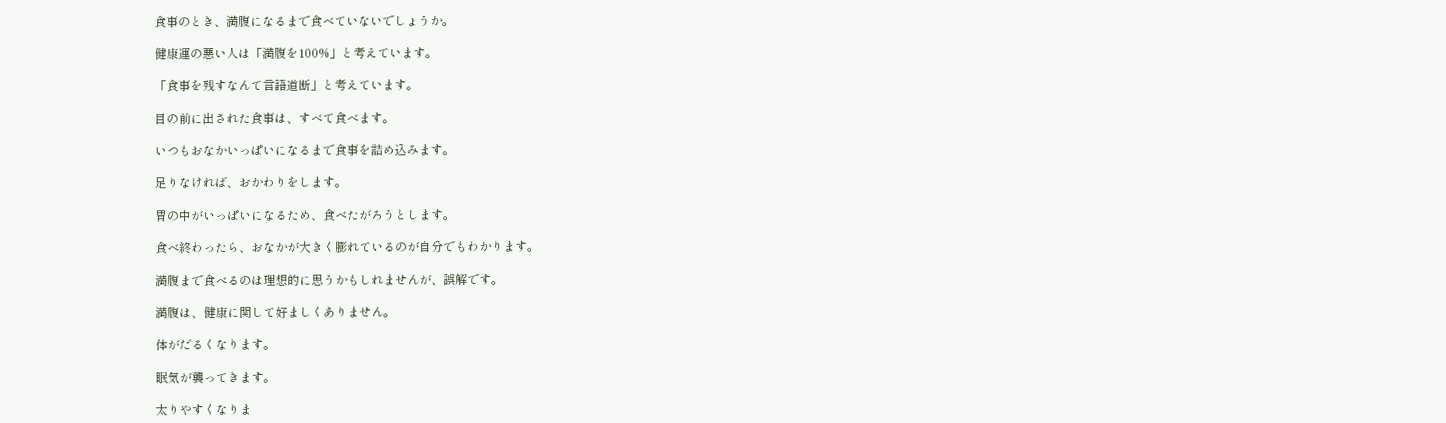食事のとき、満腹になるまで食べていないでしょうか。

健康運の悪い人は「満腹を100%」と考えています。

「食事を残すなんて言語道断」と考えています。

目の前に出された食事は、すべて食べます。

いつもおなかいっぱいになるまで食事を詰め込みます。

足りなければ、おかわりをします。

胃の中がいっぱいになるため、食べたがろうとします。

食べ終わったら、おなかが大きく膨れているのが自分でもわかります。

満腹まで食べるのは理想的に思うかもしれませんが、誤解です。

満腹は、健康に関して好ましくありません。

体がだるくなります。

眠気が襲ってきます。

太りやすくなりま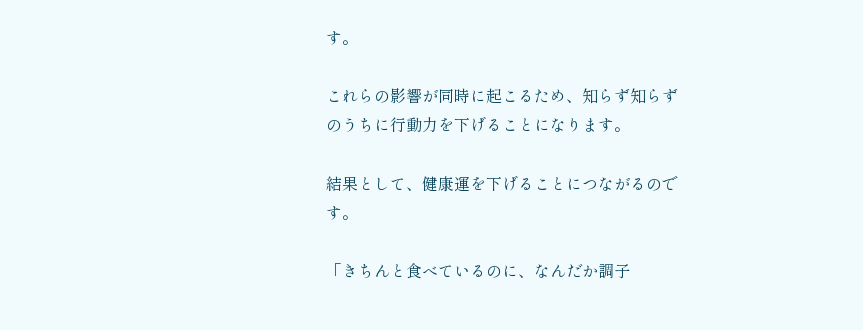す。

これらの影響が同時に起こるため、知らず知らずのうちに行動力を下げることになります。

結果として、健康運を下げることにつながるのです。

「きちんと食べているのに、なんだか調子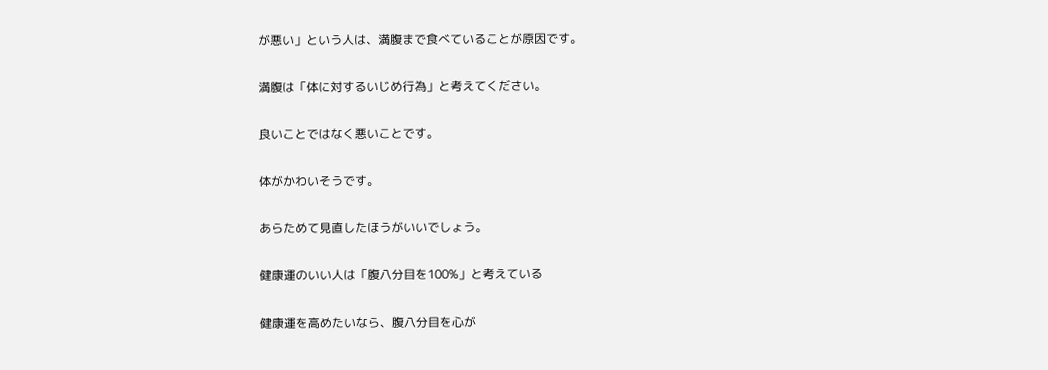が悪い」という人は、満腹まで食べていることが原因です。

満腹は「体に対するいじめ行為」と考えてください。

良いことではなく悪いことです。

体がかわいそうです。

あらためて見直したほうがいいでしょう。

健康運のいい人は「腹八分目を100%」と考えている

健康運を高めたいなら、腹八分目を心が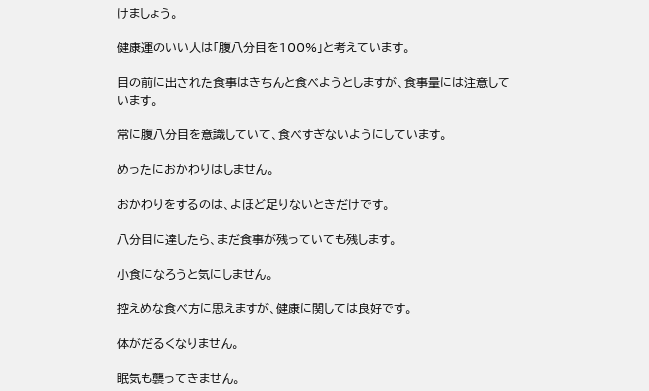けましょう。

健康運のいい人は「腹八分目を100%」と考えています。

目の前に出された食事はきちんと食べようとしますが、食事量には注意しています。

常に腹八分目を意識していて、食べすぎないようにしています。

めったにおかわりはしません。

おかわりをするのは、よほど足りないときだけです。

八分目に達したら、まだ食事が残っていても残します。

小食になろうと気にしません。

控えめな食べ方に思えますが、健康に関しては良好です。

体がだるくなりません。

眠気も襲ってきません。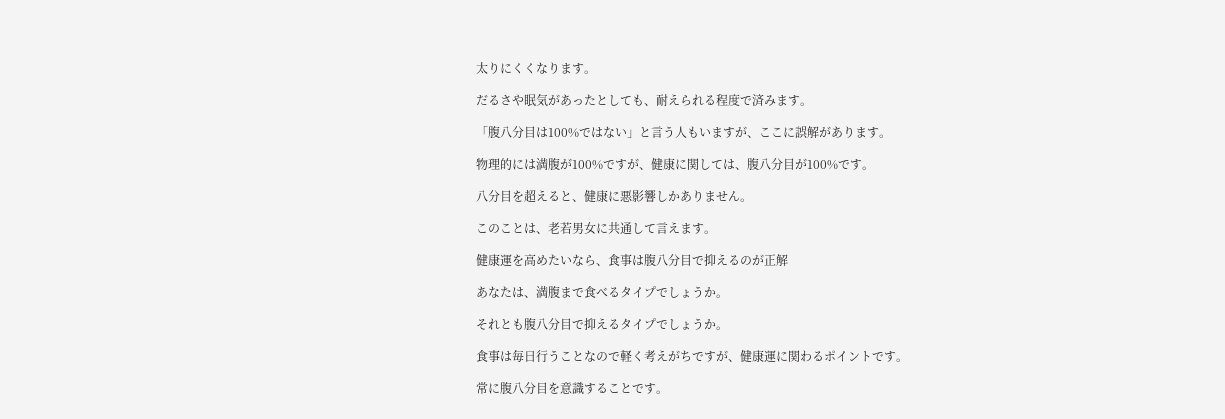太りにくくなります。

だるさや眠気があったとしても、耐えられる程度で済みます。

「腹八分目は100%ではない」と言う人もいますが、ここに誤解があります。

物理的には満腹が100%ですが、健康に関しては、腹八分目が100%です。

八分目を超えると、健康に悪影響しかありません。

このことは、老若男女に共通して言えます。

健康運を高めたいなら、食事は腹八分目で抑えるのが正解

あなたは、満腹まで食べるタイプでしょうか。

それとも腹八分目で抑えるタイプでしょうか。

食事は毎日行うことなので軽く考えがちですが、健康運に関わるポイントです。

常に腹八分目を意識することです。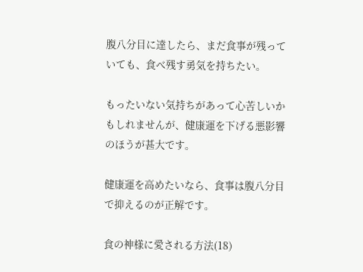腹八分目に達したら、まだ食事が残っていても、食べ残す勇気を持ちたい。

もったいない気持ちがあって心苦しいかもしれませんが、健康運を下げる悪影響のほうが甚大です。

健康運を高めたいなら、食事は腹八分目で抑えるのが正解です。

食の神様に愛される方法(18)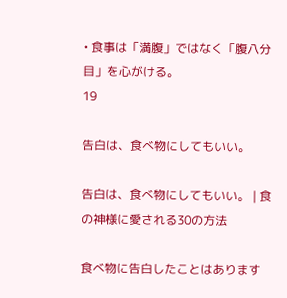• 食事は「満腹」ではなく「腹八分目」を心がける。
19

告白は、食べ物にしてもいい。

告白は、食べ物にしてもいい。 | 食の神様に愛される30の方法

食べ物に告白したことはあります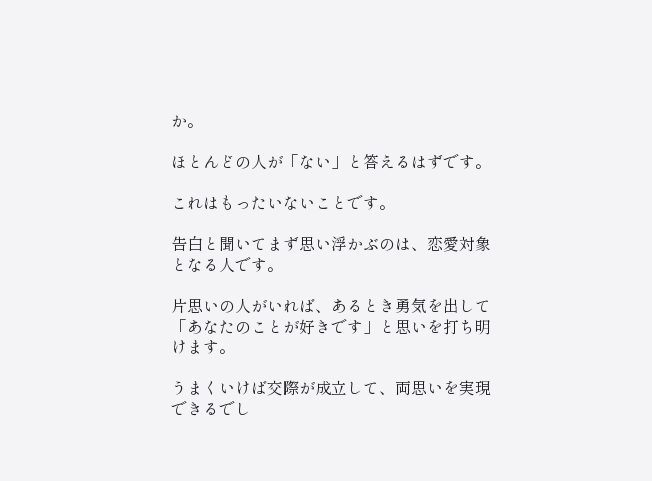か。

ほとんどの人が「ない」と答えるはずです。

これはもったいないことです。

告白と聞いてまず思い浮かぶのは、恋愛対象となる人です。

片思いの人がいれば、あるとき勇気を出して「あなたのことが好きです」と思いを打ち明けます。

うまくいけば交際が成立して、両思いを実現できるでし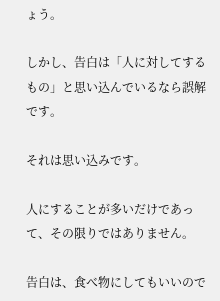ょう。

しかし、告白は「人に対してするもの」と思い込んでいるなら誤解です。

それは思い込みです。

人にすることが多いだけであって、その限りではありません。

告白は、食べ物にしてもいいので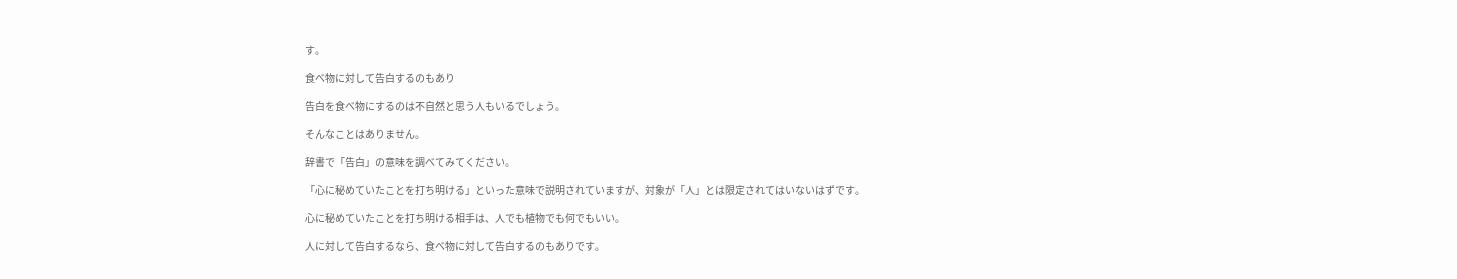す。

食べ物に対して告白するのもあり

告白を食べ物にするのは不自然と思う人もいるでしょう。

そんなことはありません。

辞書で「告白」の意味を調べてみてください。

「心に秘めていたことを打ち明ける」といった意味で説明されていますが、対象が「人」とは限定されてはいないはずです。

心に秘めていたことを打ち明ける相手は、人でも植物でも何でもいい。

人に対して告白するなら、食べ物に対して告白するのもありです。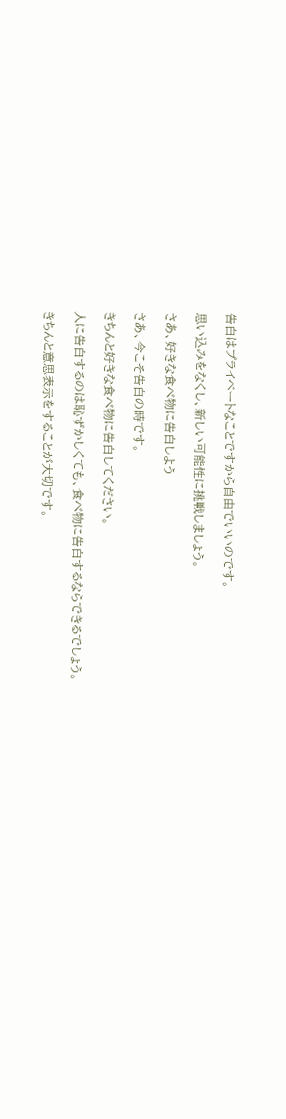告白はプライベートなことですから自由でいいのです。

思い込みをなくし、新しい可能性に挑戦しましょう。

さあ、好きな食べ物に告白しよう

さあ、今こそ告白の時です。

きちんと好きな食べ物に告白してください。

人に告白するのは恥ずかしくても、食べ物に告白するならできるでしょう。

きちんと意思表示をすることが大切です。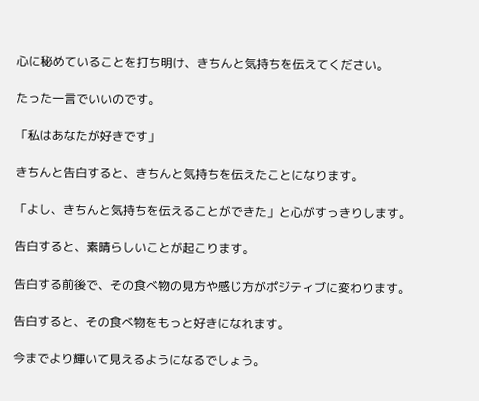心に秘めていることを打ち明け、きちんと気持ちを伝えてください。

たった一言でいいのです。

「私はあなたが好きです」

きちんと告白すると、きちんと気持ちを伝えたことになります。

「よし、きちんと気持ちを伝えることができた」と心がすっきりします。

告白すると、素晴らしいことが起こります。

告白する前後で、その食べ物の見方や感じ方がポジティブに変わります。

告白すると、その食べ物をもっと好きになれます。

今までより輝いて見えるようになるでしょう。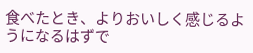食べたとき、よりおいしく感じるようになるはずで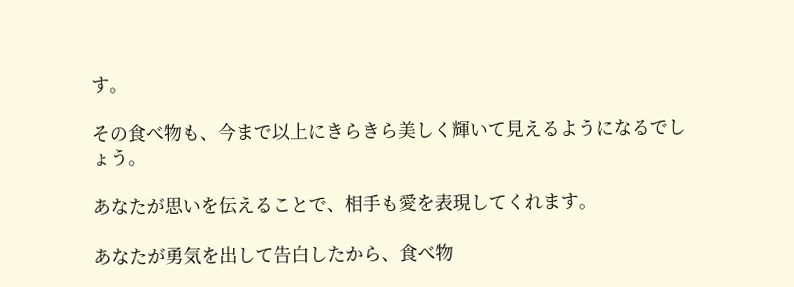す。

その食べ物も、今まで以上にきらきら美しく輝いて見えるようになるでしょう。

あなたが思いを伝えることで、相手も愛を表現してくれます。

あなたが勇気を出して告白したから、食べ物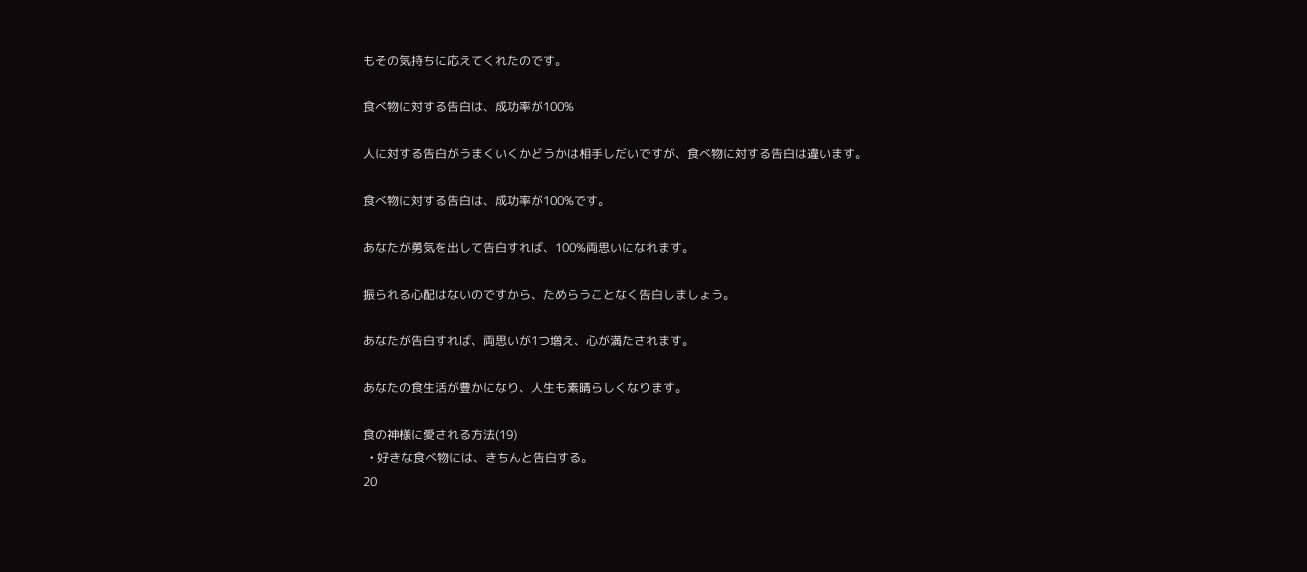もその気持ちに応えてくれたのです。

食べ物に対する告白は、成功率が100%

人に対する告白がうまくいくかどうかは相手しだいですが、食べ物に対する告白は違います。

食べ物に対する告白は、成功率が100%です。

あなたが勇気を出して告白すれば、100%両思いになれます。

振られる心配はないのですから、ためらうことなく告白しましょう。

あなたが告白すれば、両思いが1つ増え、心が満たされます。

あなたの食生活が豊かになり、人生も素晴らしくなります。

食の神様に愛される方法(19)
  • 好きな食べ物には、きちんと告白する。
20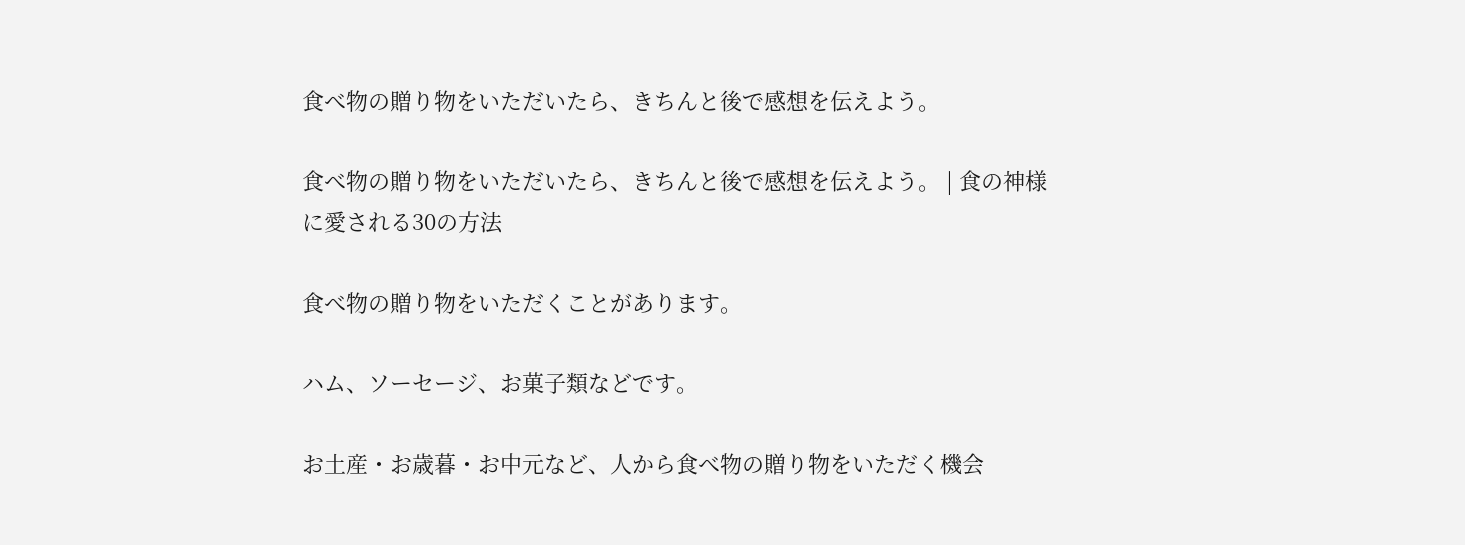食べ物の贈り物をいただいたら、きちんと後で感想を伝えよう。

食べ物の贈り物をいただいたら、きちんと後で感想を伝えよう。 | 食の神様に愛される30の方法

食べ物の贈り物をいただくことがあります。

ハム、ソーセージ、お菓子類などです。

お土産・お歳暮・お中元など、人から食べ物の贈り物をいただく機会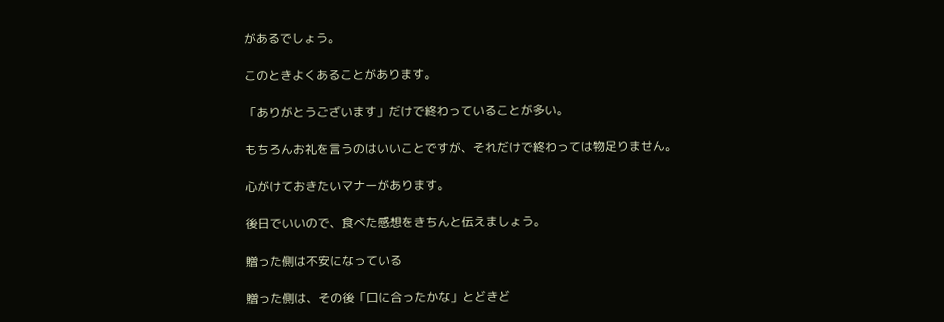があるでしょう。

このときよくあることがあります。

「ありがとうございます」だけで終わっていることが多い。

もちろんお礼を言うのはいいことですが、それだけで終わっては物足りません。

心がけておきたいマナーがあります。

後日でいいので、食べた感想をきちんと伝えましょう。

贈った側は不安になっている

贈った側は、その後「口に合ったかな」とどきど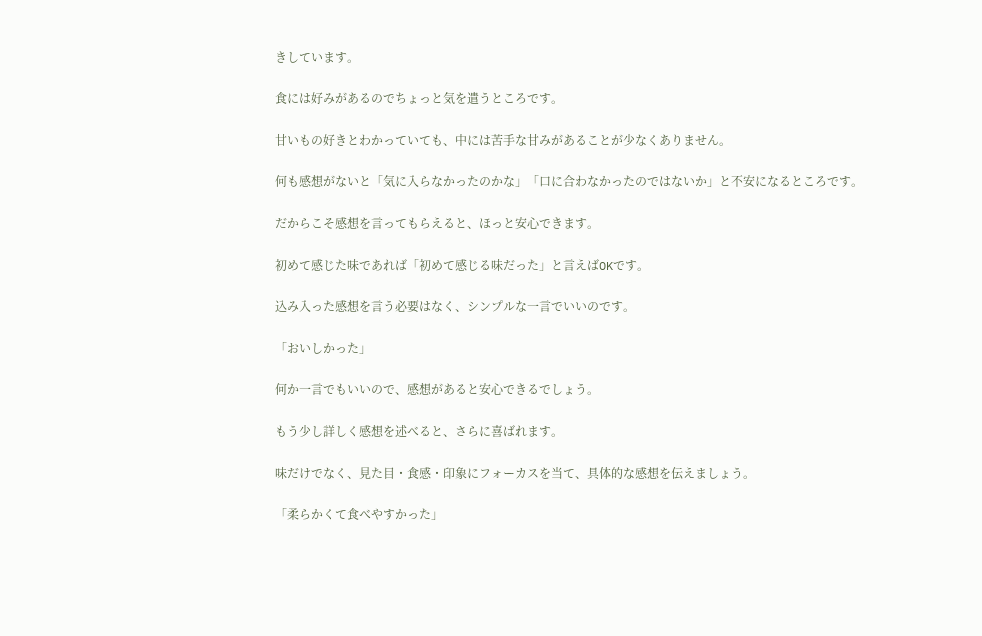きしています。

食には好みがあるのでちょっと気を遣うところです。

甘いもの好きとわかっていても、中には苦手な甘みがあることが少なくありません。

何も感想がないと「気に入らなかったのかな」「口に合わなかったのではないか」と不安になるところです。

だからこそ感想を言ってもらえると、ほっと安心できます。

初めて感じた味であれば「初めて感じる味だった」と言えばOKです。

込み入った感想を言う必要はなく、シンプルな一言でいいのです。

「おいしかった」

何か一言でもいいので、感想があると安心できるでしょう。

もう少し詳しく感想を述べると、さらに喜ばれます。

味だけでなく、見た目・食感・印象にフォーカスを当て、具体的な感想を伝えましょう。

「柔らかくて食べやすかった」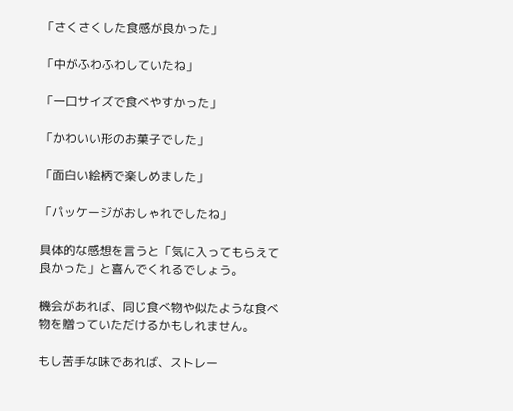「さくさくした食感が良かった」

「中がふわふわしていたね」

「一口サイズで食べやすかった」

「かわいい形のお菓子でした」

「面白い絵柄で楽しめました」

「パッケージがおしゃれでしたね」

具体的な感想を言うと「気に入ってもらえて良かった」と喜んでくれるでしょう。

機会があれば、同じ食べ物や似たような食べ物を贈っていただけるかもしれません。

もし苦手な味であれば、ストレー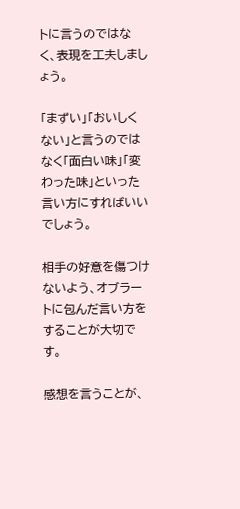トに言うのではなく、表現を工夫しましょう。

「まずい」「おいしくない」と言うのではなく「面白い味」「変わった味」といった言い方にすればいいでしょう。

相手の好意を傷つけないよう、オブラートに包んだ言い方をすることが大切です。

感想を言うことが、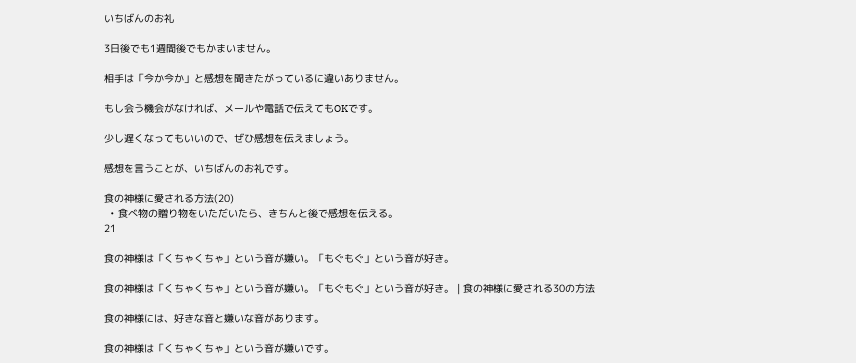いちばんのお礼

3日後でも1週間後でもかまいません。

相手は「今か今か」と感想を聞きたがっているに違いありません。

もし会う機会がなければ、メールや電話で伝えてもOKです。

少し遅くなってもいいので、ぜひ感想を伝えましょう。

感想を言うことが、いちばんのお礼です。

食の神様に愛される方法(20)
  • 食べ物の贈り物をいただいたら、きちんと後で感想を伝える。
21

食の神様は「くちゃくちゃ」という音が嫌い。「もぐもぐ」という音が好き。

食の神様は「くちゃくちゃ」という音が嫌い。「もぐもぐ」という音が好き。 | 食の神様に愛される30の方法

食の神様には、好きな音と嫌いな音があります。

食の神様は「くちゃくちゃ」という音が嫌いです。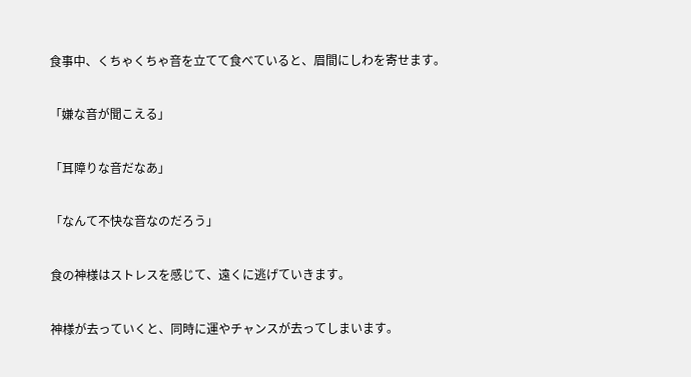食事中、くちゃくちゃ音を立てて食べていると、眉間にしわを寄せます。

「嫌な音が聞こえる」

「耳障りな音だなあ」

「なんて不快な音なのだろう」

食の神様はストレスを感じて、遠くに逃げていきます。

神様が去っていくと、同時に運やチャンスが去ってしまいます。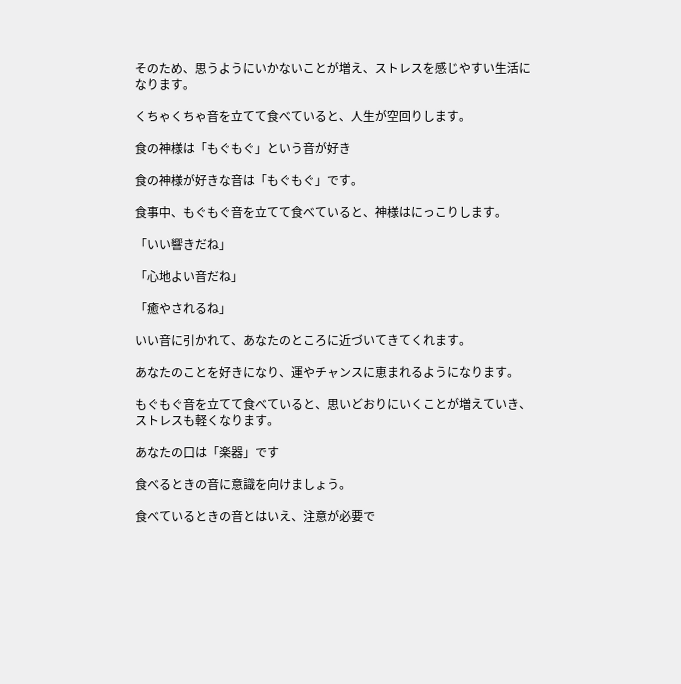そのため、思うようにいかないことが増え、ストレスを感じやすい生活になります。

くちゃくちゃ音を立てて食べていると、人生が空回りします。

食の神様は「もぐもぐ」という音が好き

食の神様が好きな音は「もぐもぐ」です。

食事中、もぐもぐ音を立てて食べていると、神様はにっこりします。

「いい響きだね」

「心地よい音だね」

「癒やされるね」

いい音に引かれて、あなたのところに近づいてきてくれます。

あなたのことを好きになり、運やチャンスに恵まれるようになります。

もぐもぐ音を立てて食べていると、思いどおりにいくことが増えていき、ストレスも軽くなります。

あなたの口は「楽器」です

食べるときの音に意識を向けましょう。

食べているときの音とはいえ、注意が必要で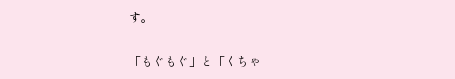す。

「もぐもぐ」と「くちゃ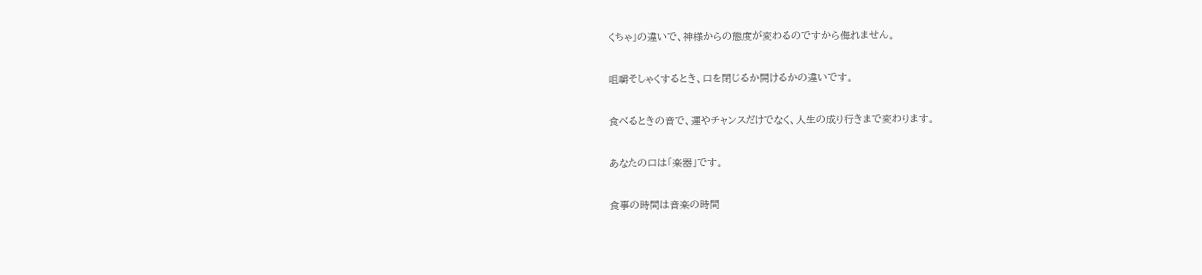くちゃ」の違いで、神様からの態度が変わるのですから侮れません。

咀嚼そしゃくするとき、口を閉じるか開けるかの違いです。

食べるときの音で、運やチャンスだけでなく、人生の成り行きまで変わります。

あなたの口は「楽器」です。

食事の時間は音楽の時間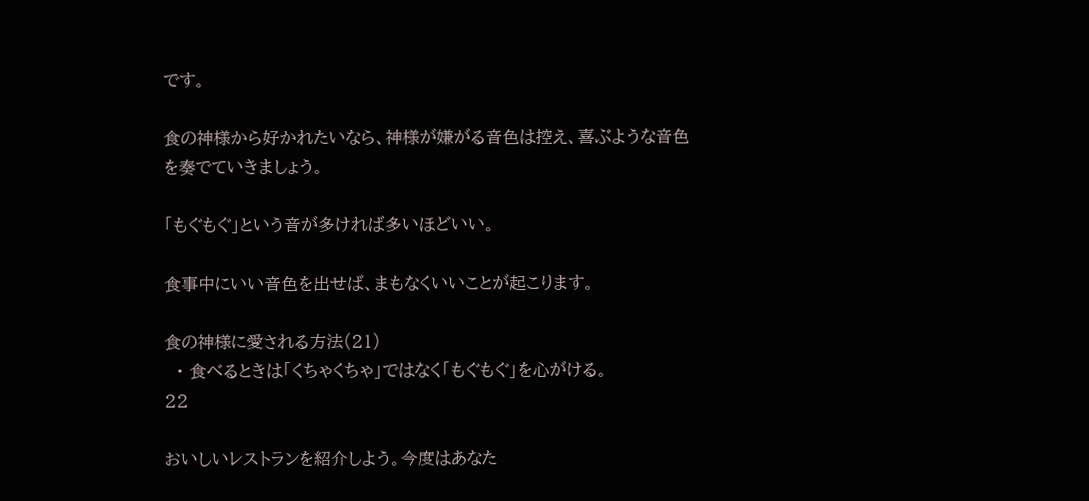です。

食の神様から好かれたいなら、神様が嫌がる音色は控え、喜ぶような音色を奏でていきましょう。

「もぐもぐ」という音が多ければ多いほどいい。

食事中にいい音色を出せば、まもなくいいことが起こります。

食の神様に愛される方法(21)
  • 食べるときは「くちゃくちゃ」ではなく「もぐもぐ」を心がける。
22

おいしいレストランを紹介しよう。今度はあなた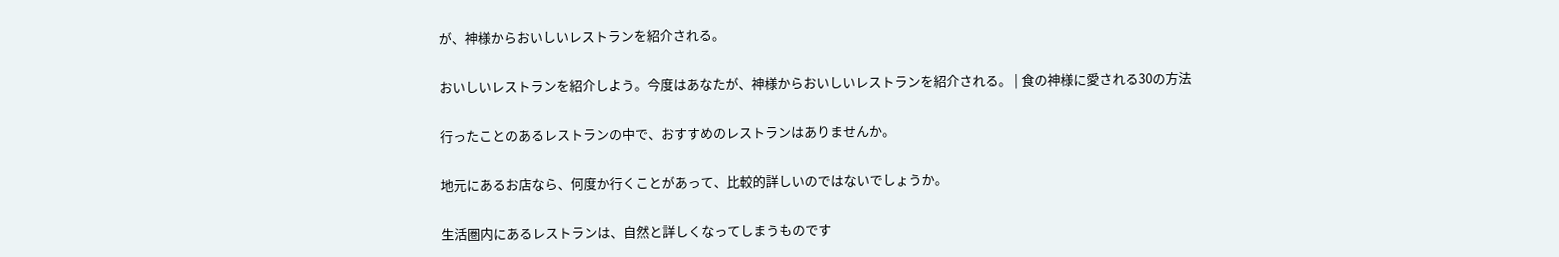が、神様からおいしいレストランを紹介される。

おいしいレストランを紹介しよう。今度はあなたが、神様からおいしいレストランを紹介される。 | 食の神様に愛される30の方法

行ったことのあるレストランの中で、おすすめのレストランはありませんか。

地元にあるお店なら、何度か行くことがあって、比較的詳しいのではないでしょうか。

生活圏内にあるレストランは、自然と詳しくなってしまうものです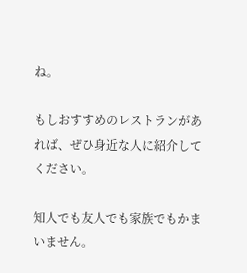ね。

もしおすすめのレストランがあれば、ぜひ身近な人に紹介してください。

知人でも友人でも家族でもかまいません。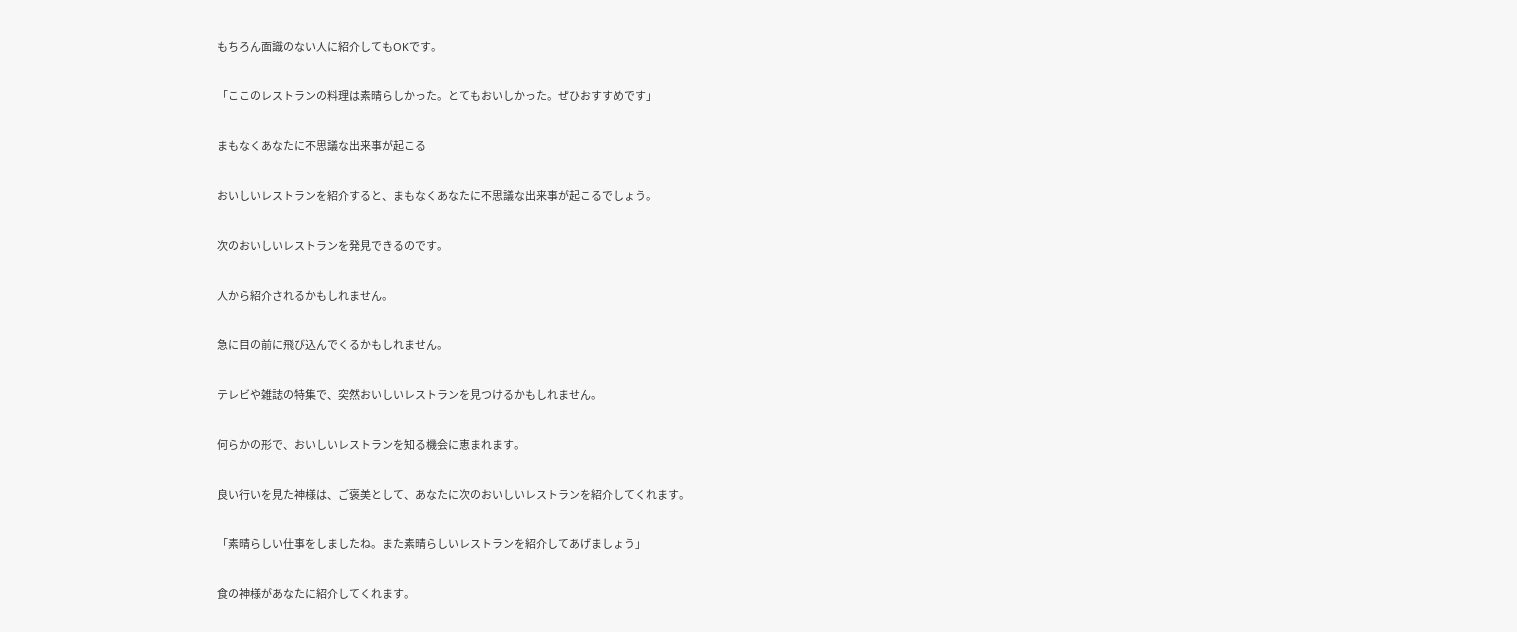もちろん面識のない人に紹介してもOKです。

「ここのレストランの料理は素晴らしかった。とてもおいしかった。ぜひおすすめです」

まもなくあなたに不思議な出来事が起こる

おいしいレストランを紹介すると、まもなくあなたに不思議な出来事が起こるでしょう。

次のおいしいレストランを発見できるのです。

人から紹介されるかもしれません。

急に目の前に飛び込んでくるかもしれません。

テレビや雑誌の特集で、突然おいしいレストランを見つけるかもしれません。

何らかの形で、おいしいレストランを知る機会に恵まれます。

良い行いを見た神様は、ご褒美として、あなたに次のおいしいレストランを紹介してくれます。

「素晴らしい仕事をしましたね。また素晴らしいレストランを紹介してあげましょう」

食の神様があなたに紹介してくれます。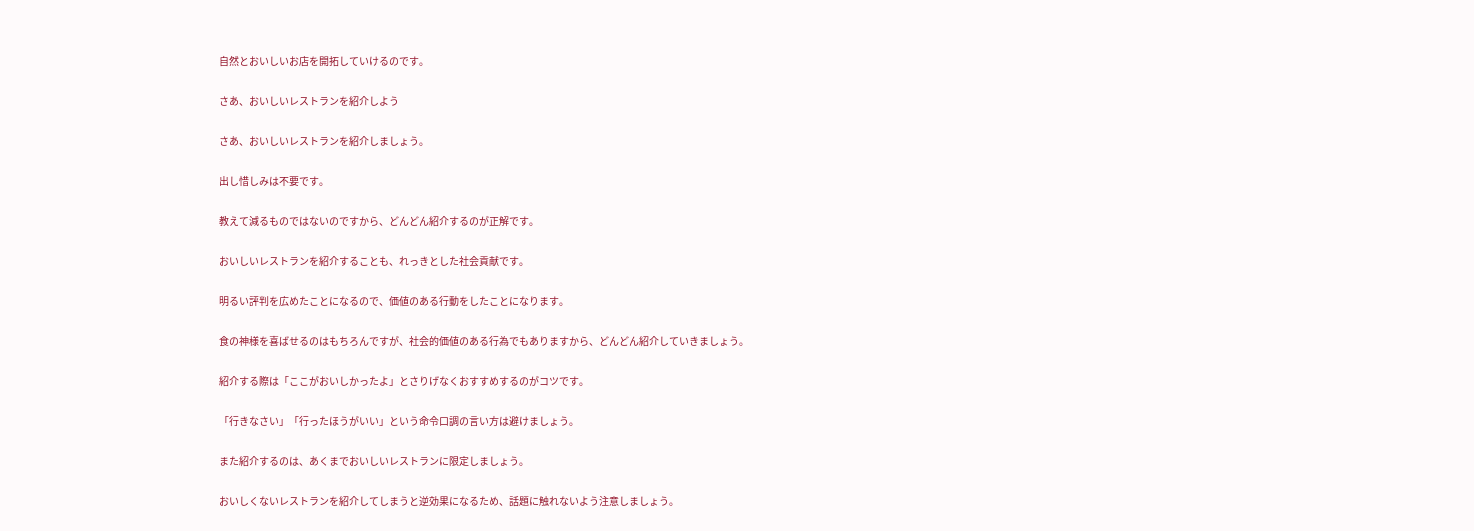自然とおいしいお店を開拓していけるのです。

さあ、おいしいレストランを紹介しよう

さあ、おいしいレストランを紹介しましょう。

出し惜しみは不要です。

教えて減るものではないのですから、どんどん紹介するのが正解です。

おいしいレストランを紹介することも、れっきとした社会貢献です。

明るい評判を広めたことになるので、価値のある行動をしたことになります。

食の神様を喜ばせるのはもちろんですが、社会的価値のある行為でもありますから、どんどん紹介していきましょう。

紹介する際は「ここがおいしかったよ」とさりげなくおすすめするのがコツです。

「行きなさい」「行ったほうがいい」という命令口調の言い方は避けましょう。

また紹介するのは、あくまでおいしいレストランに限定しましょう。

おいしくないレストランを紹介してしまうと逆効果になるため、話題に触れないよう注意しましょう。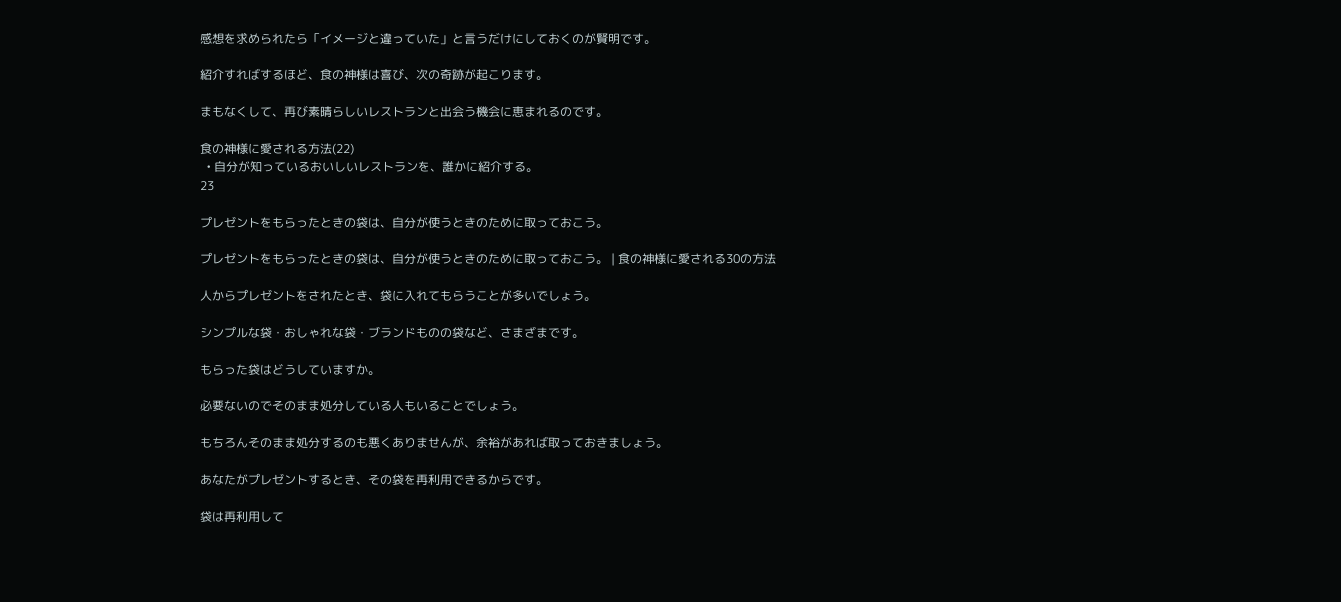感想を求められたら「イメージと違っていた」と言うだけにしておくのが賢明です。

紹介すればするほど、食の神様は喜び、次の奇跡が起こります。

まもなくして、再び素晴らしいレストランと出会う機会に恵まれるのです。

食の神様に愛される方法(22)
  • 自分が知っているおいしいレストランを、誰かに紹介する。
23

プレゼントをもらったときの袋は、自分が使うときのために取っておこう。

プレゼントをもらったときの袋は、自分が使うときのために取っておこう。 | 食の神様に愛される30の方法

人からプレゼントをされたとき、袋に入れてもらうことが多いでしょう。

シンプルな袋・おしゃれな袋・ブランドものの袋など、さまざまです。

もらった袋はどうしていますか。

必要ないのでそのまま処分している人もいることでしょう。

もちろんそのまま処分するのも悪くありませんが、余裕があれば取っておきましょう。

あなたがプレゼントするとき、その袋を再利用できるからです。

袋は再利用して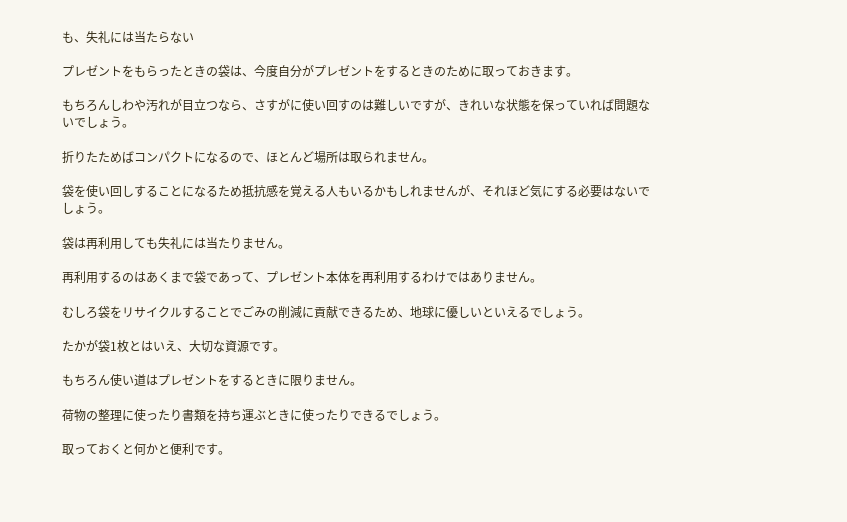も、失礼には当たらない

プレゼントをもらったときの袋は、今度自分がプレゼントをするときのために取っておきます。

もちろんしわや汚れが目立つなら、さすがに使い回すのは難しいですが、きれいな状態を保っていれば問題ないでしょう。

折りたためばコンパクトになるので、ほとんど場所は取られません。

袋を使い回しすることになるため抵抗感を覚える人もいるかもしれませんが、それほど気にする必要はないでしょう。

袋は再利用しても失礼には当たりません。

再利用するのはあくまで袋であって、プレゼント本体を再利用するわけではありません。

むしろ袋をリサイクルすることでごみの削減に貢献できるため、地球に優しいといえるでしょう。

たかが袋1枚とはいえ、大切な資源です。

もちろん使い道はプレゼントをするときに限りません。

荷物の整理に使ったり書類を持ち運ぶときに使ったりできるでしょう。

取っておくと何かと便利です。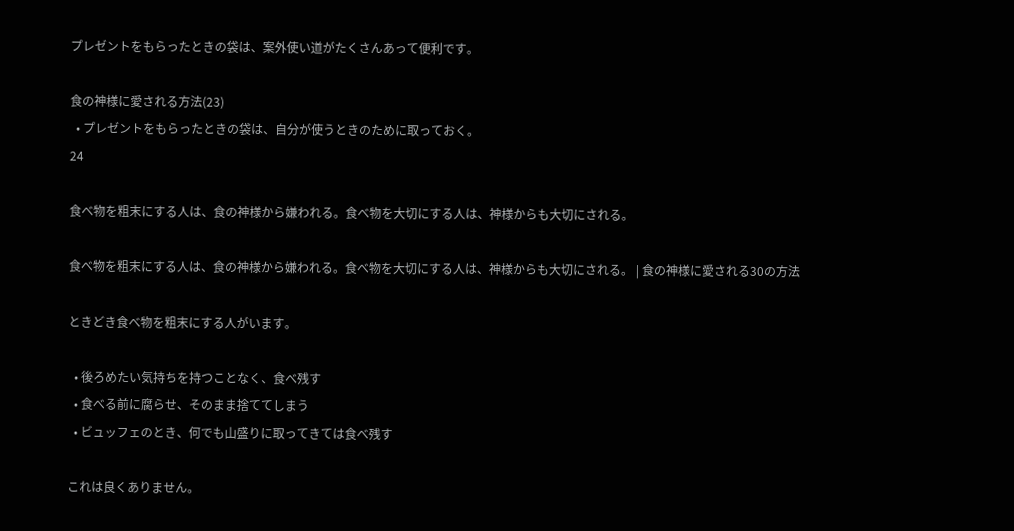プレゼントをもらったときの袋は、案外使い道がたくさんあって便利です。

食の神様に愛される方法(23)
  • プレゼントをもらったときの袋は、自分が使うときのために取っておく。
24

食べ物を粗末にする人は、食の神様から嫌われる。食べ物を大切にする人は、神様からも大切にされる。

食べ物を粗末にする人は、食の神様から嫌われる。食べ物を大切にする人は、神様からも大切にされる。 | 食の神様に愛される30の方法

ときどき食べ物を粗末にする人がいます。

  • 後ろめたい気持ちを持つことなく、食べ残す
  • 食べる前に腐らせ、そのまま捨ててしまう
  • ビュッフェのとき、何でも山盛りに取ってきては食べ残す

これは良くありません。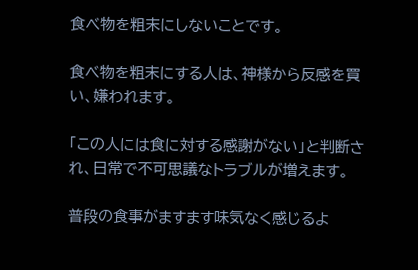食べ物を粗末にしないことです。

食べ物を粗末にする人は、神様から反感を買い、嫌われます。

「この人には食に対する感謝がない」と判断され、日常で不可思議なトラブルが増えます。

普段の食事がますます味気なく感じるよ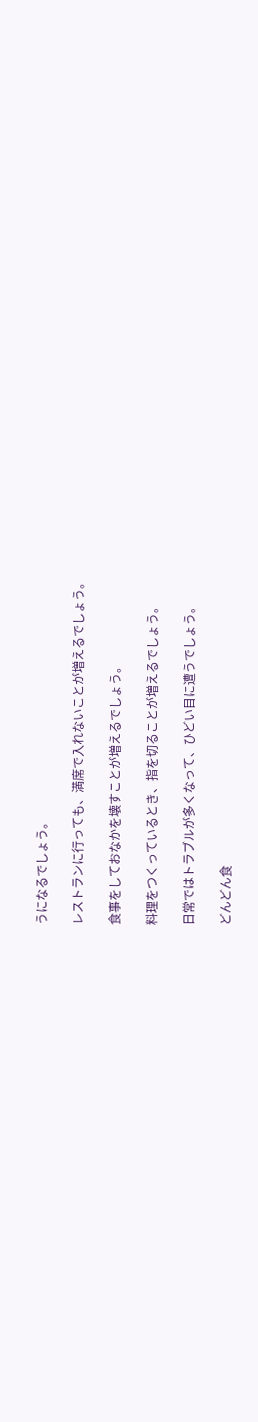うになるでしょう。

レストランに行っても、満席で入れないことが増えるでしょう。

食事をしておなかを壊すことが増えるでしょう。

料理をつくっているとき、指を切ることが増えるでしょう。

日常ではトラブルが多くなって、ひどい目に遭うでしょう。

どんどん食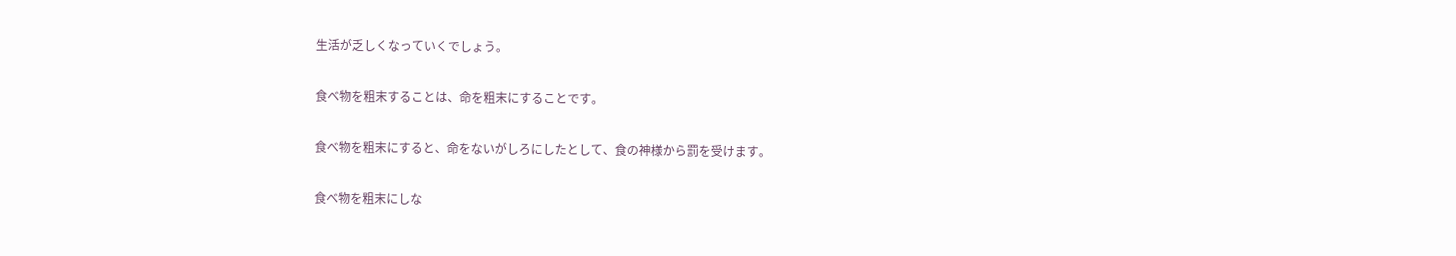生活が乏しくなっていくでしょう。

食べ物を粗末することは、命を粗末にすることです。

食べ物を粗末にすると、命をないがしろにしたとして、食の神様から罰を受けます。

食べ物を粗末にしな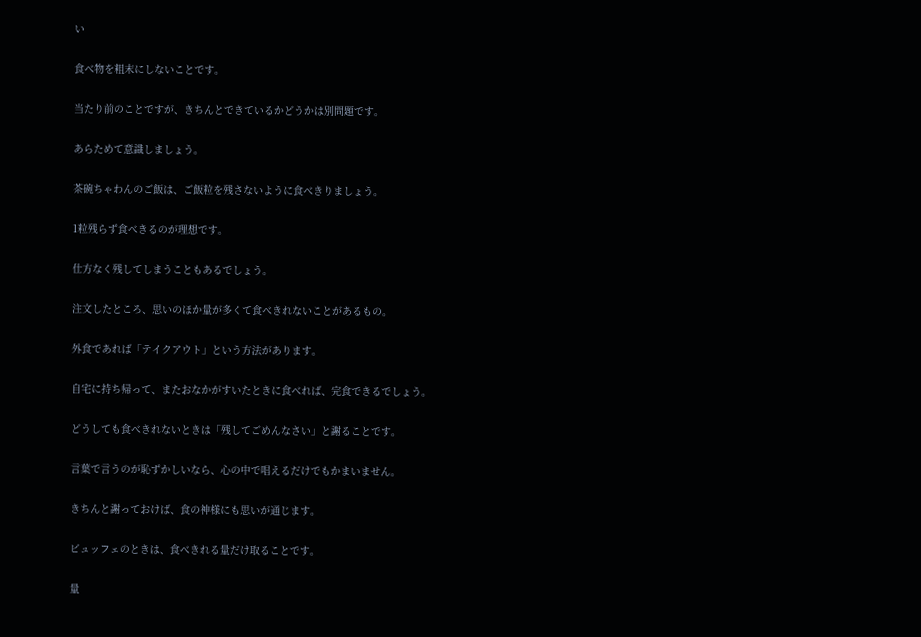い

食べ物を粗末にしないことです。

当たり前のことですが、きちんとできているかどうかは別問題です。

あらためて意識しましょう。

茶碗ちゃわんのご飯は、ご飯粒を残さないように食べきりましょう。

1粒残らず食べきるのが理想です。

仕方なく残してしまうこともあるでしょう。

注文したところ、思いのほか量が多くて食べきれないことがあるもの。

外食であれば「テイクアウト」という方法があります。

自宅に持ち帰って、またおなかがすいたときに食べれば、完食できるでしょう。

どうしても食べきれないときは「残してごめんなさい」と謝ることです。

言葉で言うのが恥ずかしいなら、心の中で唱えるだけでもかまいません。

きちんと謝っておけば、食の神様にも思いが通じます。

ビュッフェのときは、食べきれる量だけ取ることです。

量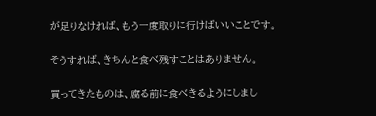が足りなければ、もう一度取りに行けばいいことです。

そうすれば、きちんと食べ残すことはありません。

買ってきたものは、腐る前に食べきるようにしまし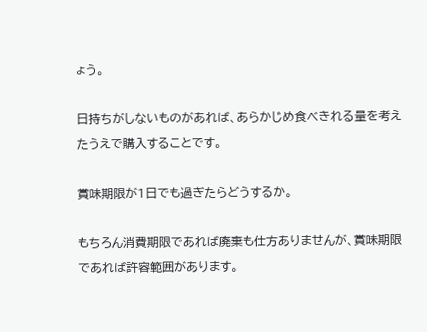ょう。

日持ちがしないものがあれば、あらかじめ食べきれる量を考えたうえで購入することです。

賞味期限が1日でも過ぎたらどうするか。

もちろん消費期限であれば廃棄も仕方ありませんが、賞味期限であれば許容範囲があります。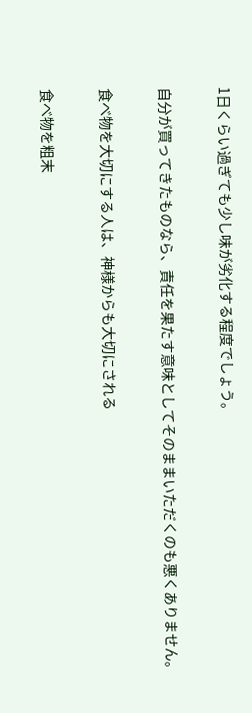1日くらい過ぎても少し味が劣化する程度でしょう。

自分が買ってきたものなら、責任を果たす意味としてそのままいただくのも悪くありません。

食べ物を大切にする人は、神様からも大切にされる

食べ物を粗末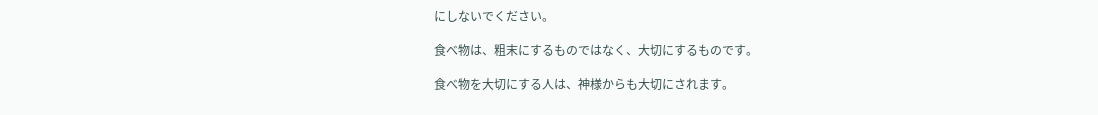にしないでください。

食べ物は、粗末にするものではなく、大切にするものです。

食べ物を大切にする人は、神様からも大切にされます。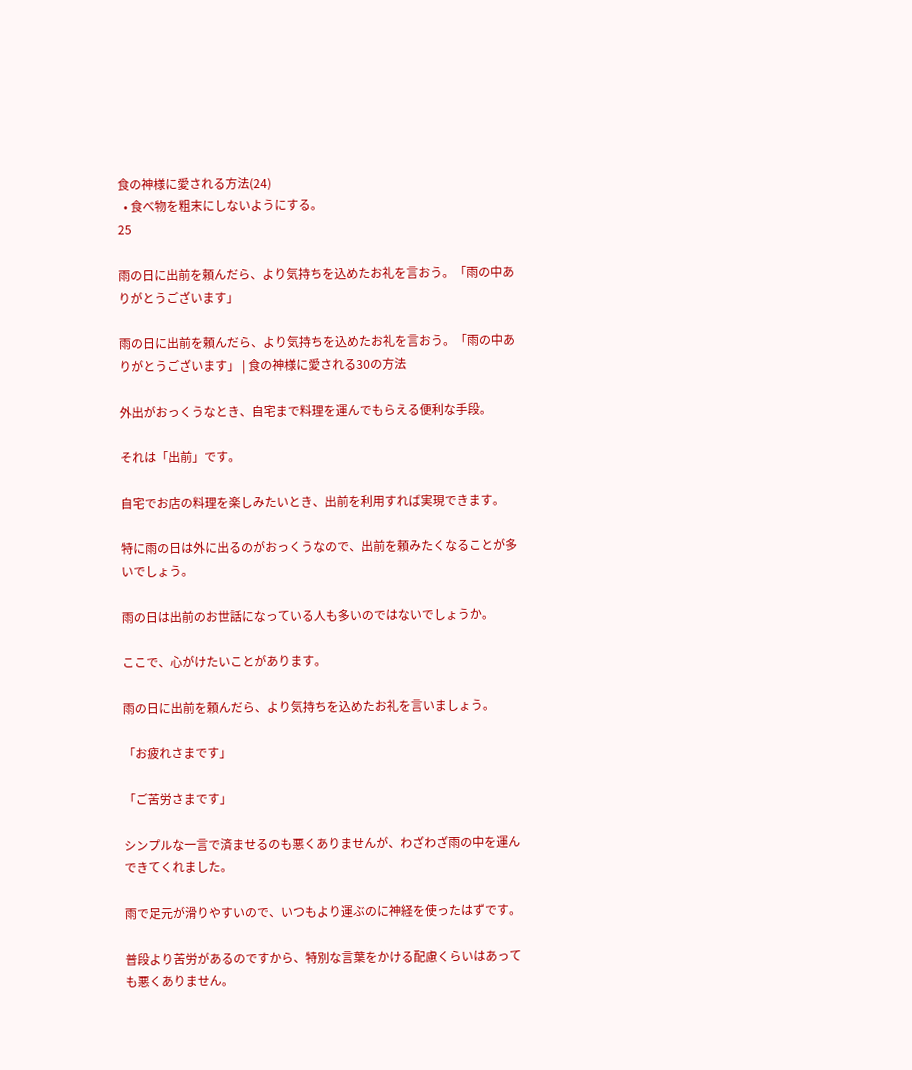食の神様に愛される方法(24)
  • 食べ物を粗末にしないようにする。
25

雨の日に出前を頼んだら、より気持ちを込めたお礼を言おう。「雨の中ありがとうございます」

雨の日に出前を頼んだら、より気持ちを込めたお礼を言おう。「雨の中ありがとうございます」 | 食の神様に愛される30の方法

外出がおっくうなとき、自宅まで料理を運んでもらえる便利な手段。

それは「出前」です。

自宅でお店の料理を楽しみたいとき、出前を利用すれば実現できます。

特に雨の日は外に出るのがおっくうなので、出前を頼みたくなることが多いでしょう。

雨の日は出前のお世話になっている人も多いのではないでしょうか。

ここで、心がけたいことがあります。

雨の日に出前を頼んだら、より気持ちを込めたお礼を言いましょう。

「お疲れさまです」

「ご苦労さまです」

シンプルな一言で済ませるのも悪くありませんが、わざわざ雨の中を運んできてくれました。

雨で足元が滑りやすいので、いつもより運ぶのに神経を使ったはずです。

普段より苦労があるのですから、特別な言葉をかける配慮くらいはあっても悪くありません。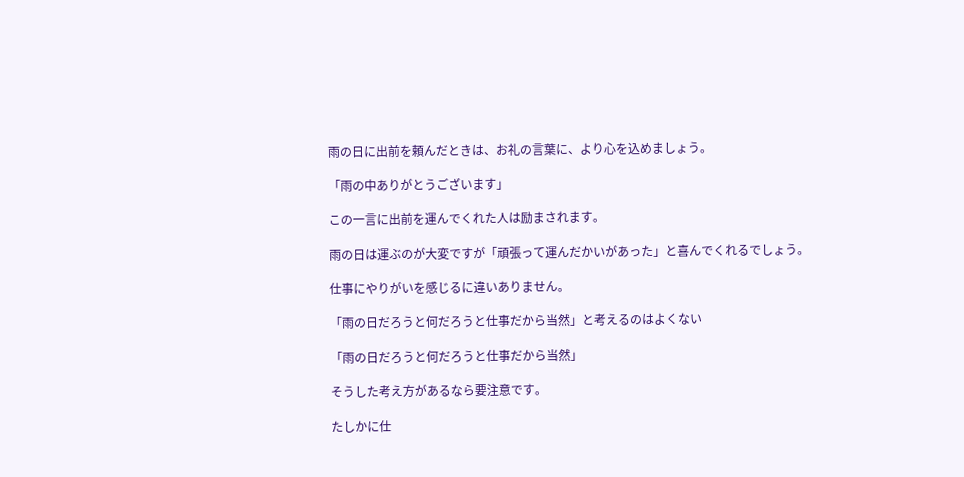雨の日に出前を頼んだときは、お礼の言葉に、より心を込めましょう。

「雨の中ありがとうございます」

この一言に出前を運んでくれた人は励まされます。

雨の日は運ぶのが大変ですが「頑張って運んだかいがあった」と喜んでくれるでしょう。

仕事にやりがいを感じるに違いありません。

「雨の日だろうと何だろうと仕事だから当然」と考えるのはよくない

「雨の日だろうと何だろうと仕事だから当然」

そうした考え方があるなら要注意です。

たしかに仕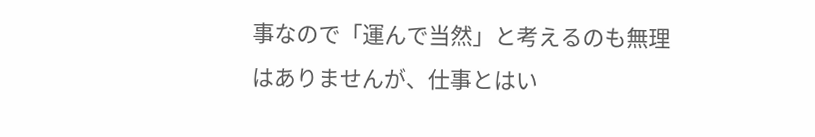事なので「運んで当然」と考えるのも無理はありませんが、仕事とはい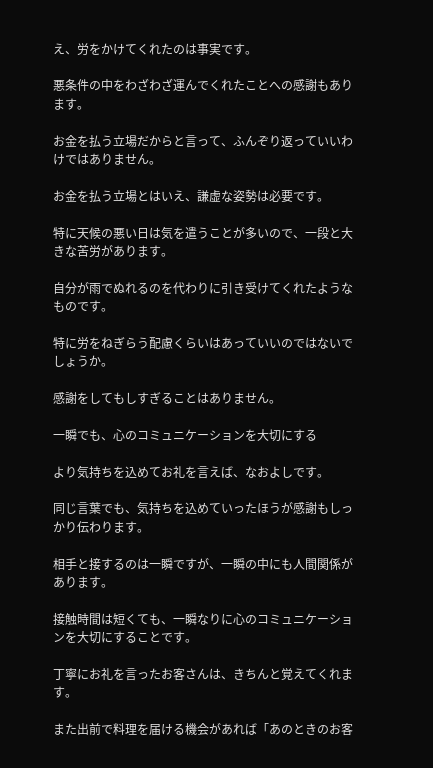え、労をかけてくれたのは事実です。

悪条件の中をわざわざ運んでくれたことへの感謝もあります。

お金を払う立場だからと言って、ふんぞり返っていいわけではありません。

お金を払う立場とはいえ、謙虚な姿勢は必要です。

特に天候の悪い日は気を遣うことが多いので、一段と大きな苦労があります。

自分が雨でぬれるのを代わりに引き受けてくれたようなものです。

特に労をねぎらう配慮くらいはあっていいのではないでしょうか。

感謝をしてもしすぎることはありません。

一瞬でも、心のコミュニケーションを大切にする

より気持ちを込めてお礼を言えば、なおよしです。

同じ言葉でも、気持ちを込めていったほうが感謝もしっかり伝わります。

相手と接するのは一瞬ですが、一瞬の中にも人間関係があります。

接触時間は短くても、一瞬なりに心のコミュニケーションを大切にすることです。

丁寧にお礼を言ったお客さんは、きちんと覚えてくれます。

また出前で料理を届ける機会があれば「あのときのお客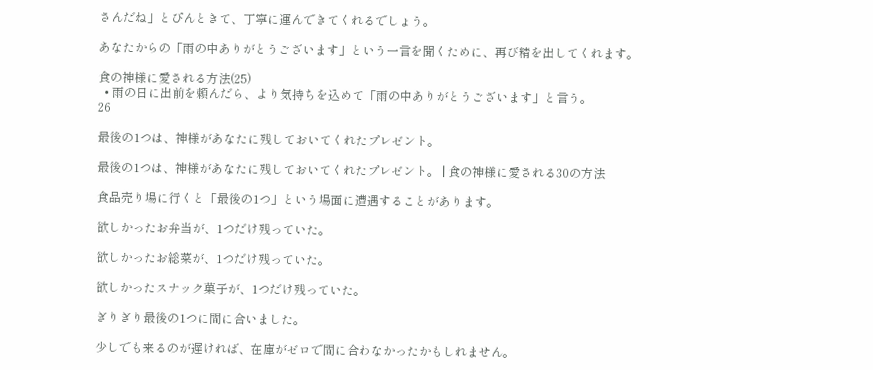さんだね」とぴんときて、丁寧に運んできてくれるでしょう。

あなたからの「雨の中ありがとうございます」という一言を聞くために、再び精を出してくれます。

食の神様に愛される方法(25)
  • 雨の日に出前を頼んだら、より気持ちを込めて「雨の中ありがとうございます」と言う。
26

最後の1つは、神様があなたに残しておいてくれたプレゼント。

最後の1つは、神様があなたに残しておいてくれたプレゼント。 | 食の神様に愛される30の方法

食品売り場に行くと「最後の1つ」という場面に遭遇することがあります。

欲しかったお弁当が、1つだけ残っていた。

欲しかったお総菜が、1つだけ残っていた。

欲しかったスナック菓子が、1つだけ残っていた。

ぎりぎり最後の1つに間に合いました。

少しでも来るのが遅ければ、在庫がゼロで間に合わなかったかもしれません。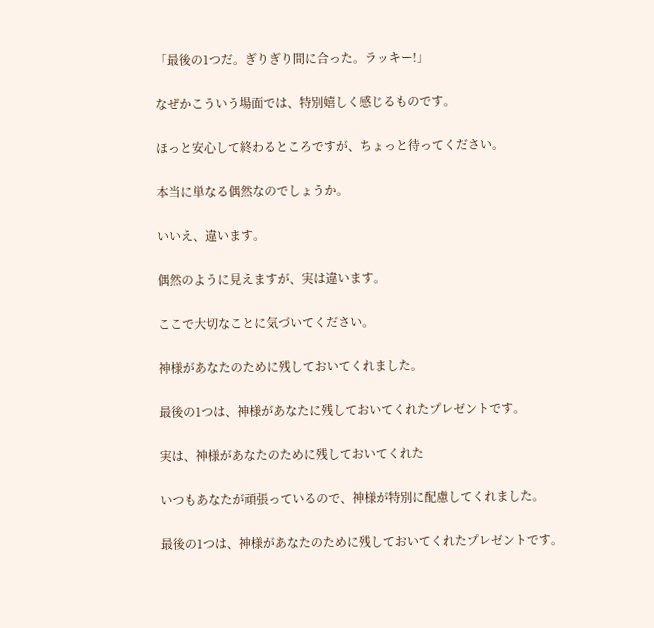「最後の1つだ。ぎりぎり間に合った。ラッキー!」

なぜかこういう場面では、特別嬉しく感じるものです。

ほっと安心して終わるところですが、ちょっと待ってください。

本当に単なる偶然なのでしょうか。

いいえ、違います。

偶然のように見えますが、実は違います。

ここで大切なことに気づいてください。

神様があなたのために残しておいてくれました。

最後の1つは、神様があなたに残しておいてくれたプレゼントです。

実は、神様があなたのために残しておいてくれた

いつもあなたが頑張っているので、神様が特別に配慮してくれました。

最後の1つは、神様があなたのために残しておいてくれたプレゼントです。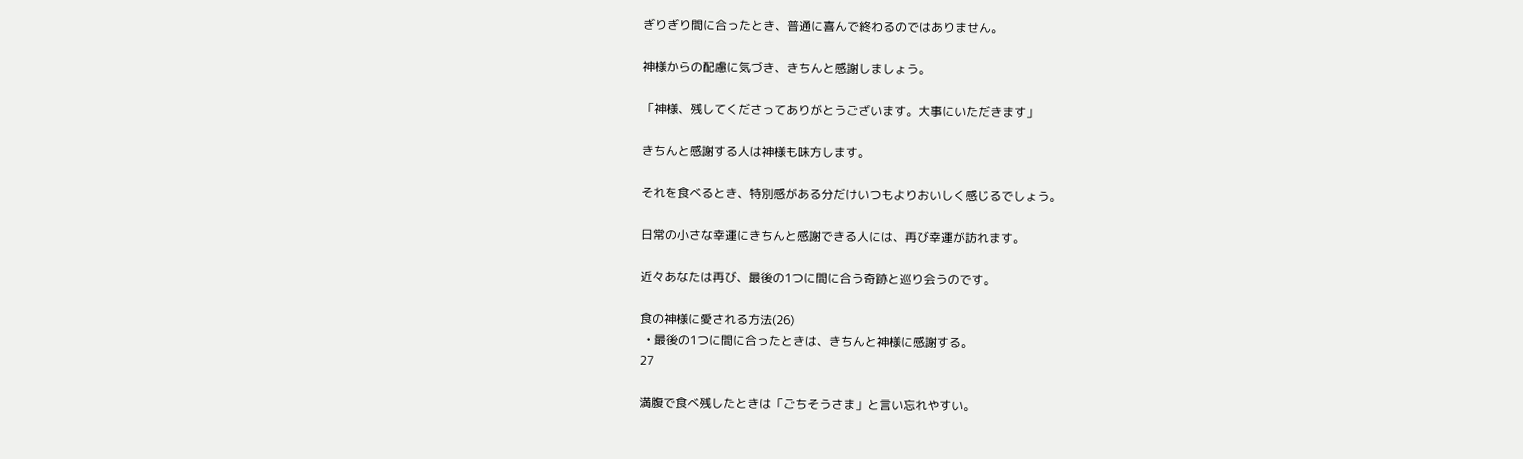ぎりぎり間に合ったとき、普通に喜んで終わるのではありません。

神様からの配慮に気づき、きちんと感謝しましょう。

「神様、残してくださってありがとうございます。大事にいただきます」

きちんと感謝する人は神様も味方します。

それを食べるとき、特別感がある分だけいつもよりおいしく感じるでしょう。

日常の小さな幸運にきちんと感謝できる人には、再び幸運が訪れます。

近々あなたは再び、最後の1つに間に合う奇跡と巡り会うのです。

食の神様に愛される方法(26)
  • 最後の1つに間に合ったときは、きちんと神様に感謝する。
27

満腹で食べ残したときは「ごちそうさま」と言い忘れやすい。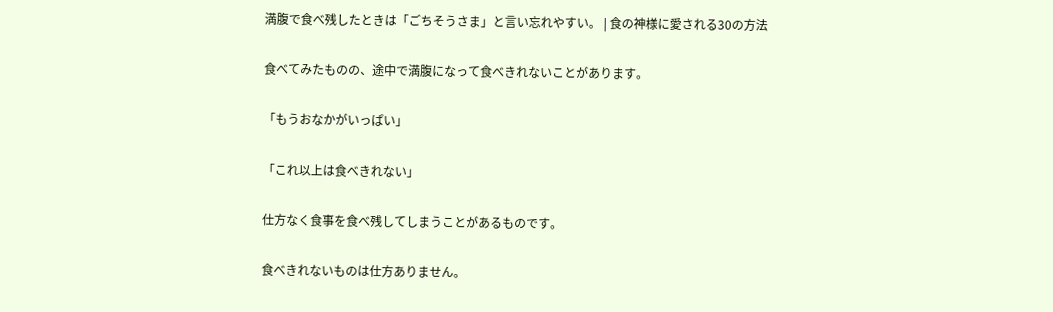満腹で食べ残したときは「ごちそうさま」と言い忘れやすい。 | 食の神様に愛される30の方法

食べてみたものの、途中で満腹になって食べきれないことがあります。

「もうおなかがいっぱい」

「これ以上は食べきれない」

仕方なく食事を食べ残してしまうことがあるものです。

食べきれないものは仕方ありません。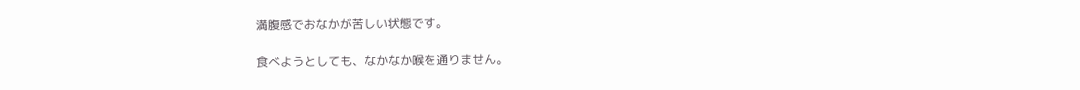満腹感でおなかが苦しい状態です。

食べようとしても、なかなか喉を通りません。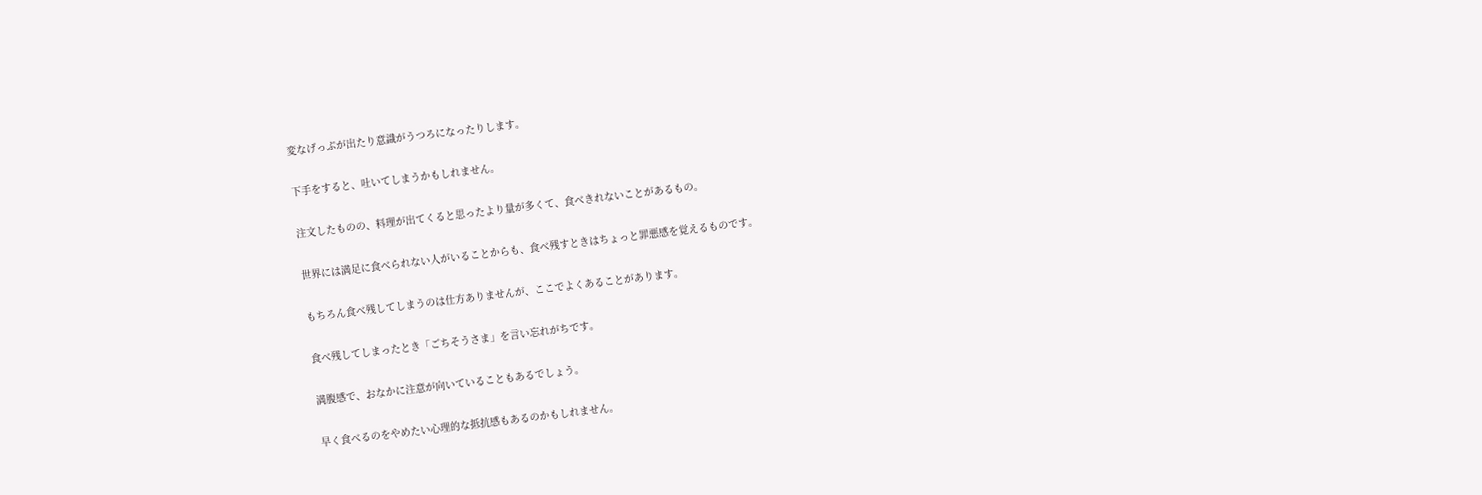変なげっぷが出たり意識がうつろになったりします。

下手をすると、吐いてしまうかもしれません。

注文したものの、料理が出てくると思ったより量が多くて、食べきれないことがあるもの。

世界には満足に食べられない人がいることからも、食べ残すときはちょっと罪悪感を覚えるものです。

もちろん食べ残してしまうのは仕方ありませんが、ここでよくあることがあります。

食べ残してしまったとき「ごちそうさま」を言い忘れがちです。

満腹感で、おなかに注意が向いていることもあるでしょう。

早く食べるのをやめたい心理的な抵抗感もあるのかもしれません。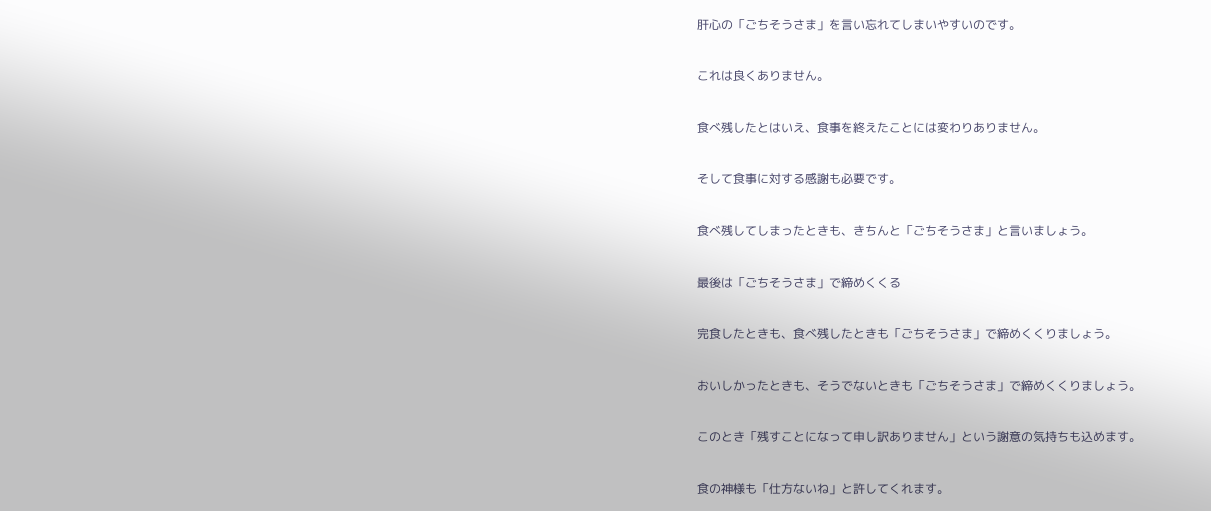肝心の「ごちそうさま」を言い忘れてしまいやすいのです。

これは良くありません。

食べ残したとはいえ、食事を終えたことには変わりありません。

そして食事に対する感謝も必要です。

食べ残してしまったときも、きちんと「ごちそうさま」と言いましょう。

最後は「ごちそうさま」で締めくくる

完食したときも、食べ残したときも「ごちそうさま」で締めくくりましょう。

おいしかったときも、そうでないときも「ごちそうさま」で締めくくりましょう。

このとき「残すことになって申し訳ありません」という謝意の気持ちも込めます。

食の神様も「仕方ないね」と許してくれます。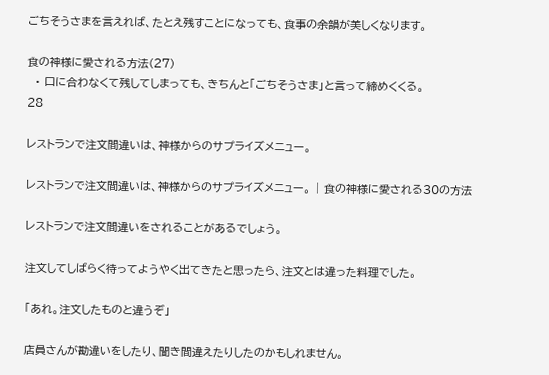ごちそうさまを言えれば、たとえ残すことになっても、食事の余韻が美しくなります。

食の神様に愛される方法(27)
  • 口に合わなくて残してしまっても、きちんと「ごちそうさま」と言って締めくくる。
28

レストランで注文間違いは、神様からのサプライズメニュー。

レストランで注文間違いは、神様からのサプライズメニュー。 | 食の神様に愛される30の方法

レストランで注文間違いをされることがあるでしょう。

注文してしばらく待ってようやく出てきたと思ったら、注文とは違った料理でした。

「あれ。注文したものと違うぞ」

店員さんが勘違いをしたり、聞き間違えたりしたのかもしれません。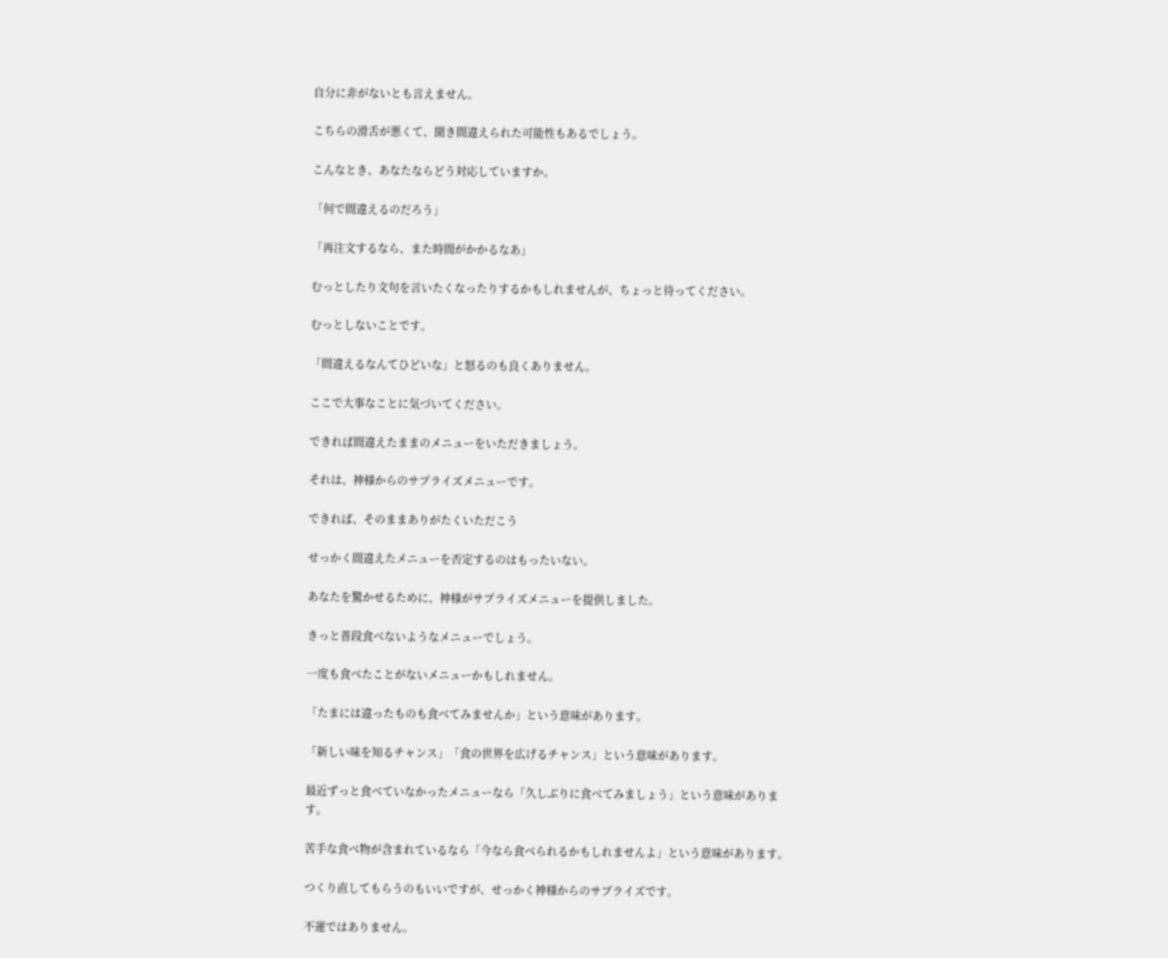自分に非がないとも言えません。

こちらの滑舌が悪くて、聞き間違えられた可能性もあるでしょう。

こんなとき、あなたならどう対応していますか。

「何で間違えるのだろう」

「再注文するなら、また時間がかかるなあ」

むっとしたり文句を言いたくなったりするかもしれませんが、ちょっと待ってください。

むっとしないことです。

「間違えるなんてひどいな」と怒るのも良くありません。

ここで大事なことに気づいてください。

できれば間違えたままのメニューをいただきましょう。

それは、神様からのサプライズメニューです。

できれば、そのままありがたくいただこう

せっかく間違えたメニューを否定するのはもったいない。

あなたを驚かせるために、神様がサプライズメニューを提供しました。

きっと普段食べないようなメニューでしょう。

一度も食べたことがないメニューかもしれません。

「たまには違ったものも食べてみませんか」という意味があります。

「新しい味を知るチャンス」「食の世界を広げるチャンス」という意味があります。

最近ずっと食べていなかったメニューなら「久しぶりに食べてみましょう」という意味があります。

苦手な食べ物が含まれているなら「今なら食べられるかもしれませんよ」という意味があります。

つくり直してもらうのもいいですが、せっかく神様からのサプライズです。

不運ではありません。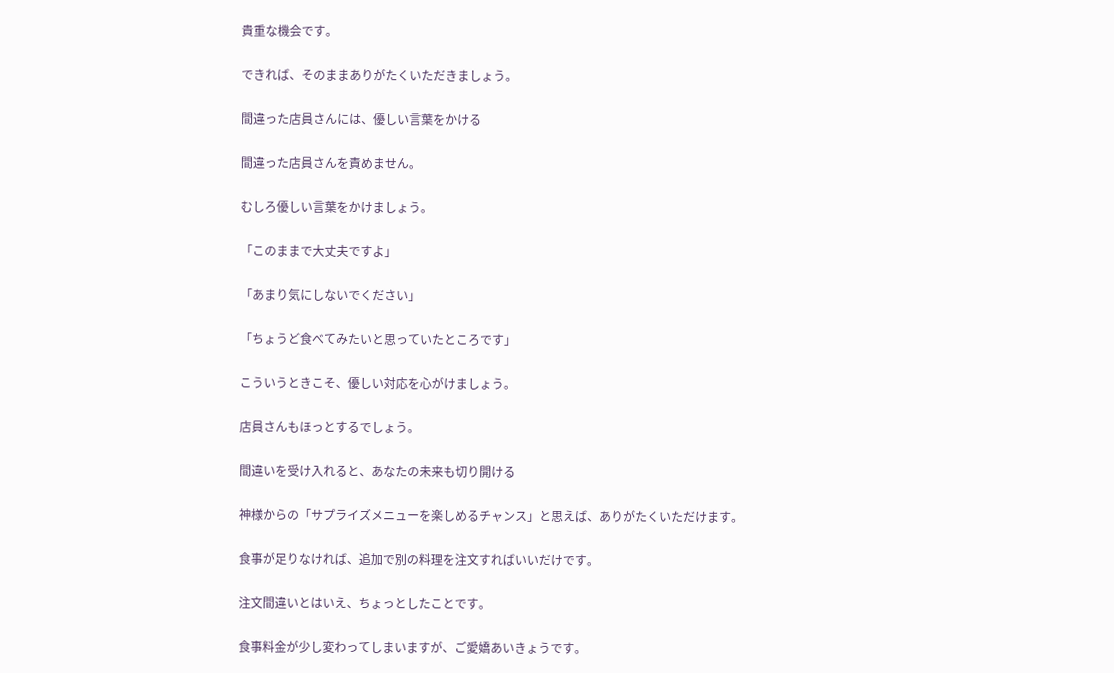貴重な機会です。

できれば、そのままありがたくいただきましょう。

間違った店員さんには、優しい言葉をかける

間違った店員さんを責めません。

むしろ優しい言葉をかけましょう。

「このままで大丈夫ですよ」

「あまり気にしないでください」

「ちょうど食べてみたいと思っていたところです」

こういうときこそ、優しい対応を心がけましょう。

店員さんもほっとするでしょう。

間違いを受け入れると、あなたの未来も切り開ける

神様からの「サプライズメニューを楽しめるチャンス」と思えば、ありがたくいただけます。

食事が足りなければ、追加で別の料理を注文すればいいだけです。

注文間違いとはいえ、ちょっとしたことです。

食事料金が少し変わってしまいますが、ご愛嬌あいきょうです。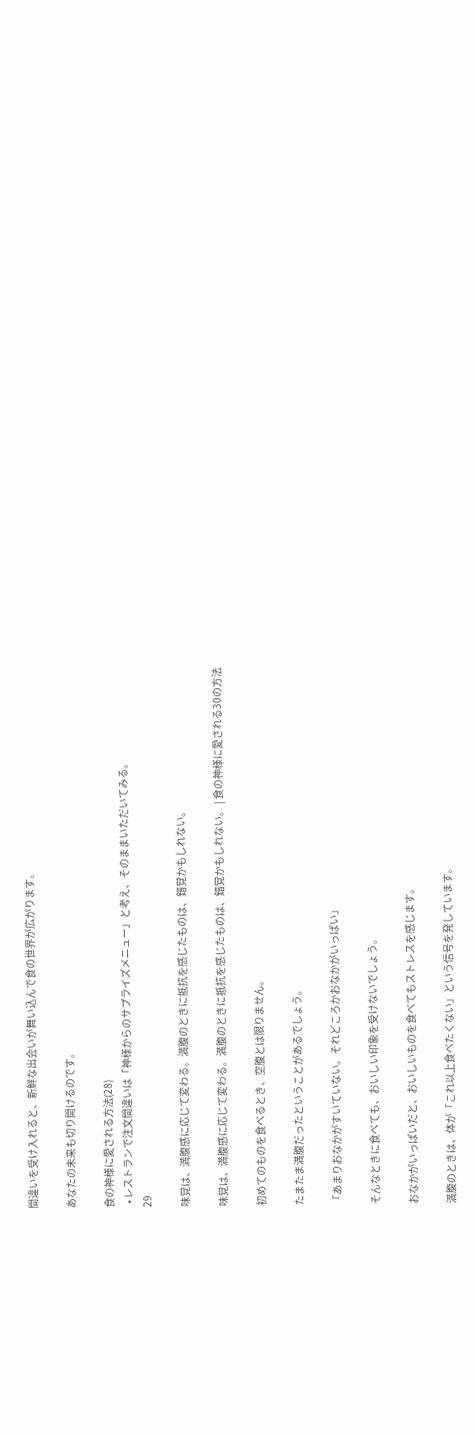間違いを受け入れると、新鮮な出会いが舞い込んで食の世界が広がります。

あなたの未来も切り開けるのです。

食の神様に愛される方法(28)
  • レストランで注文間違いは「神様からのサプライズメニュー」と考え、そのままいただいてみる。
29

味覚は、満腹感に応じて変わる。満腹のときに抵抗を感じたものは、錯覚かもしれない。

味覚は、満腹感に応じて変わる。満腹のときに抵抗を感じたものは、錯覚かもしれない。 | 食の神様に愛される30の方法

初めてのものを食べるとき、空腹とは限りません。

たまたま満腹だったということがあるでしょう。

「あまりおなかがすいていない。それどころかおなかがいっぱい」

そんなときに食べても、おいしい印象を受けないでしょう。

おなかがいっぱいだと、おいしいものを食べてもストレスを感じます。

満腹のときは、体が「これ以上食べたくない」という信号を発しています。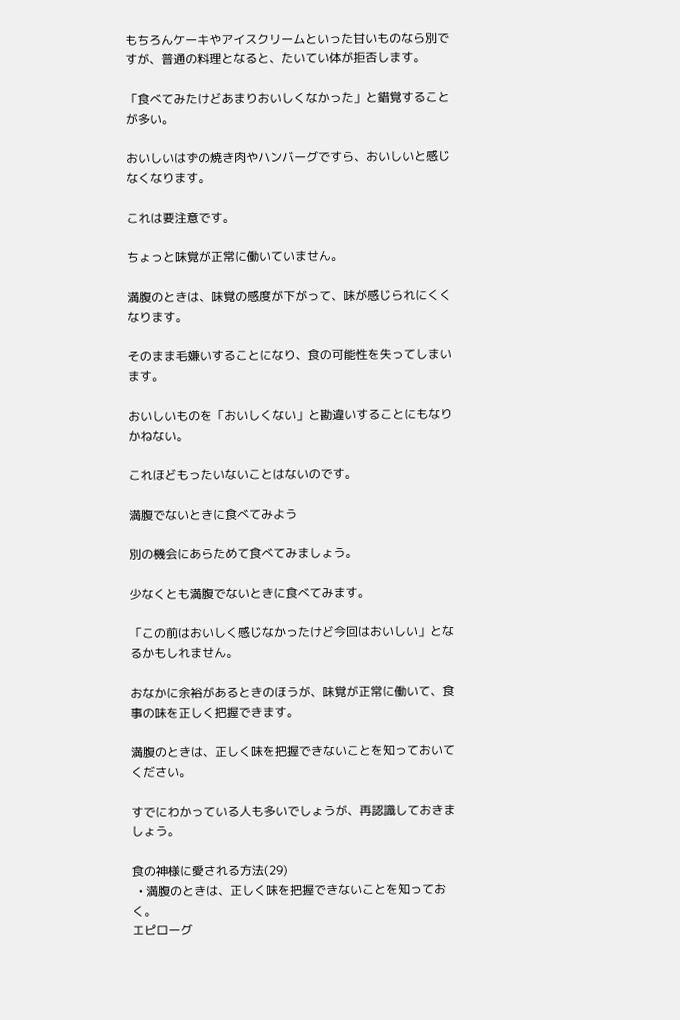もちろんケーキやアイスクリームといった甘いものなら別ですが、普通の料理となると、たいてい体が拒否します。

「食べてみたけどあまりおいしくなかった」と錯覚することが多い。

おいしいはずの焼き肉やハンバーグですら、おいしいと感じなくなります。

これは要注意です。

ちょっと味覚が正常に働いていません。

満腹のときは、味覚の感度が下がって、味が感じられにくくなります。

そのまま毛嫌いすることになり、食の可能性を失ってしまいます。

おいしいものを「おいしくない」と勘違いすることにもなりかねない。

これほどもったいないことはないのです。

満腹でないときに食べてみよう

別の機会にあらためて食べてみましょう。

少なくとも満腹でないときに食べてみます。

「この前はおいしく感じなかったけど今回はおいしい」となるかもしれません。

おなかに余裕があるときのほうが、味覚が正常に働いて、食事の味を正しく把握できます。

満腹のときは、正しく味を把握できないことを知っておいてください。

すでにわかっている人も多いでしょうが、再認識しておきましょう。

食の神様に愛される方法(29)
  • 満腹のときは、正しく味を把握できないことを知っておく。
エピローグ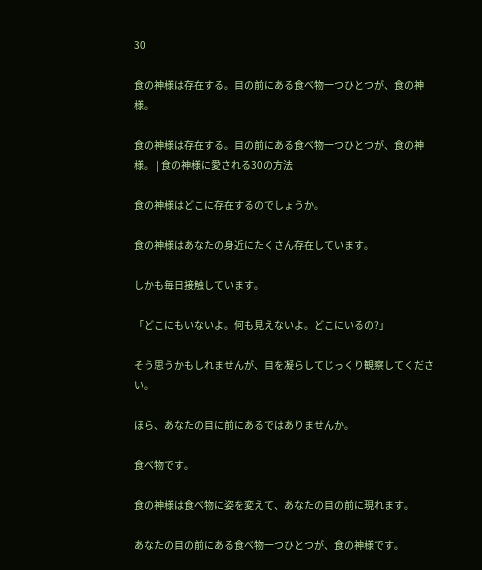30

食の神様は存在する。目の前にある食べ物一つひとつが、食の神様。

食の神様は存在する。目の前にある食べ物一つひとつが、食の神様。 | 食の神様に愛される30の方法

食の神様はどこに存在するのでしょうか。

食の神様はあなたの身近にたくさん存在しています。

しかも毎日接触しています。

「どこにもいないよ。何も見えないよ。どこにいるの?」

そう思うかもしれませんが、目を凝らしてじっくり観察してください。

ほら、あなたの目に前にあるではありませんか。

食べ物です。

食の神様は食べ物に姿を変えて、あなたの目の前に現れます。

あなたの目の前にある食べ物一つひとつが、食の神様です。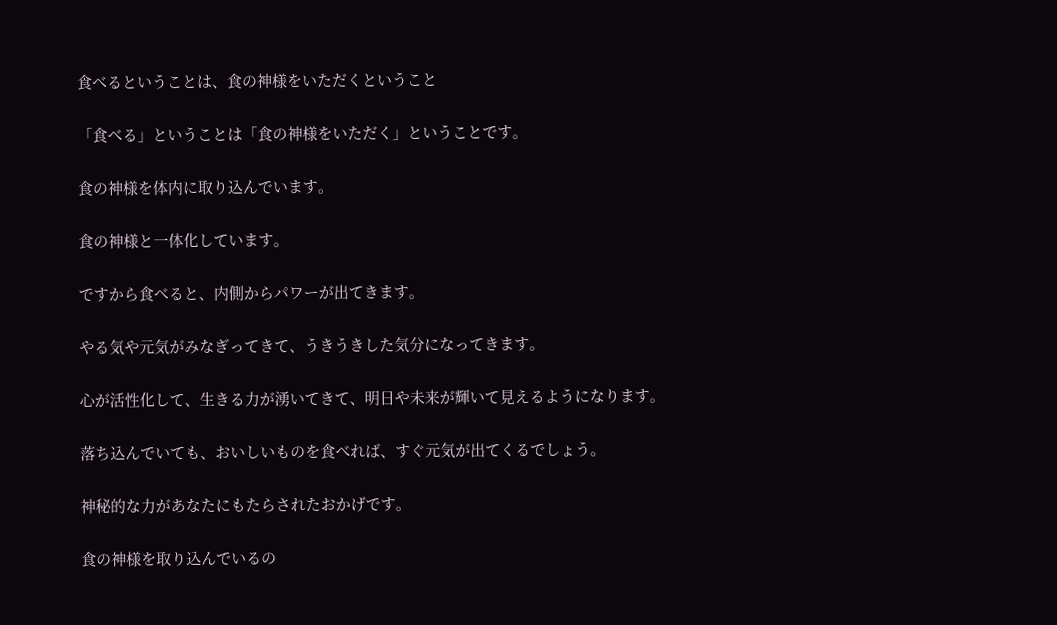食べるということは、食の神様をいただくということ

「食べる」ということは「食の神様をいただく」ということです。

食の神様を体内に取り込んでいます。

食の神様と一体化しています。

ですから食べると、内側からパワーが出てきます。

やる気や元気がみなぎってきて、うきうきした気分になってきます。

心が活性化して、生きる力が湧いてきて、明日や未来が輝いて見えるようになります。

落ち込んでいても、おいしいものを食べれば、すぐ元気が出てくるでしょう。

神秘的な力があなたにもたらされたおかげです。

食の神様を取り込んでいるの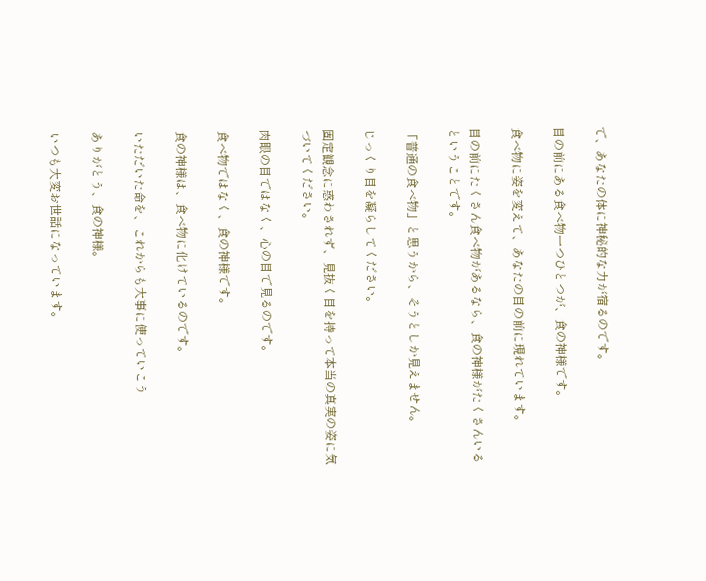で、あなたの体に神秘的な力が宿るのです。

目の前にある食べ物一つひとつが、食の神様です。

食べ物に姿を変えて、あなたの目の前に現れています。

目の前にたくさん食べ物があるなら、食の神様がたくさんいるということです。

「普通の食べ物」と思うから、そうとしか見えません。

じっくり目を凝らしてください。

固定観念に惑わされず、見抜く目を持って本当の真実の姿に気づいてください。

肉眼の目ではなく、心の目で見るのです。

食べ物ではなく、食の神様です。

食の神様は、食べ物に化けているのです。

いただいた命を、これからも大事に使っていこう

ありがとう、食の神様。

いつも大変お世話になっています。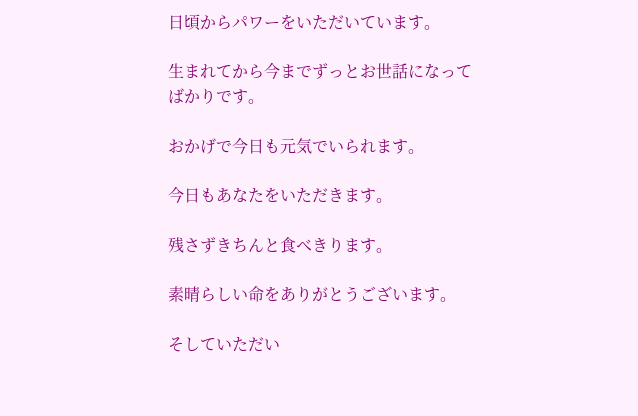日頃からパワーをいただいています。

生まれてから今までずっとお世話になってばかりです。

おかげで今日も元気でいられます。

今日もあなたをいただきます。

残さずきちんと食べきります。

素晴らしい命をありがとうございます。

そしていただい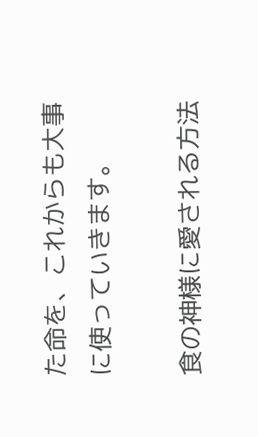た命を、これからも大事に使っていきます。

食の神様に愛される方法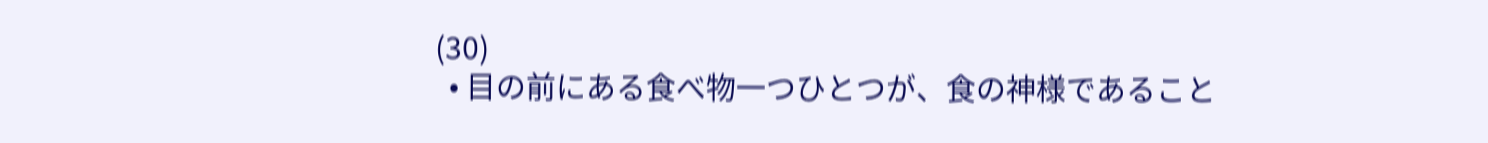(30)
  • 目の前にある食べ物一つひとつが、食の神様であること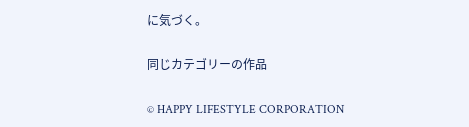に気づく。

同じカテゴリーの作品

© HAPPY LIFESTYLE CORPORATION